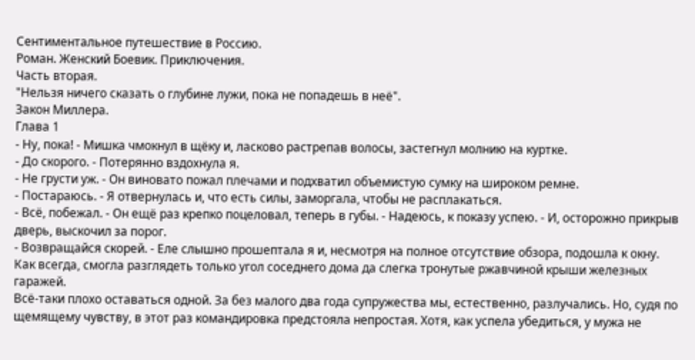Сентиментальное путешествие в Россию.
Роман. Женский Боевик. Приключения.
Часть вторая.
"Нельзя ничего сказать о глубине лужи, пока не попадешь в неё".
Закон Миллера.
Глава 1
- Ну, пока! - Мишка чмокнул в щёку и, ласково растрепав волосы, застегнул молнию на куртке.
- До скорого. - Потерянно вздохнула я.
- Не грусти уж. - Он виновато пожал плечами и подхватил объемистую сумку на широком ремне.
- Постараюсь. - Я отвернулась и, что есть силы, заморгала, чтобы не расплакаться.
- Всё, побежал. - Он ещё раз крепко поцеловал, теперь в губы. - Надеюсь, к показу успею. - И, осторожно прикрыв дверь, выскочил за порог.
- Возвращайся скорей. - Еле слышно прошептала я и, несмотря на полное отсутствие обзора, подошла к окну.
Как всегда, смогла разглядеть только угол соседнего дома да слегка тронутые ржавчиной крыши железных гаражей.
Всё-таки плохо оставаться одной. За без малого два года супружества мы, естественно, разлучались. Но, судя по щемящему чувству, в этот раз командировка предстояла непростая. Хотя, как успела убедиться, у мужа не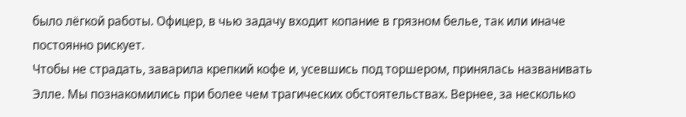было лёгкой работы. Офицер, в чью задачу входит копание в грязном белье, так или иначе постоянно рискует.
Чтобы не страдать, заварила крепкий кофе и, усевшись под торшером, принялась названивать Элле. Мы познакомились при более чем трагических обстоятельствах. Вернее, за несколько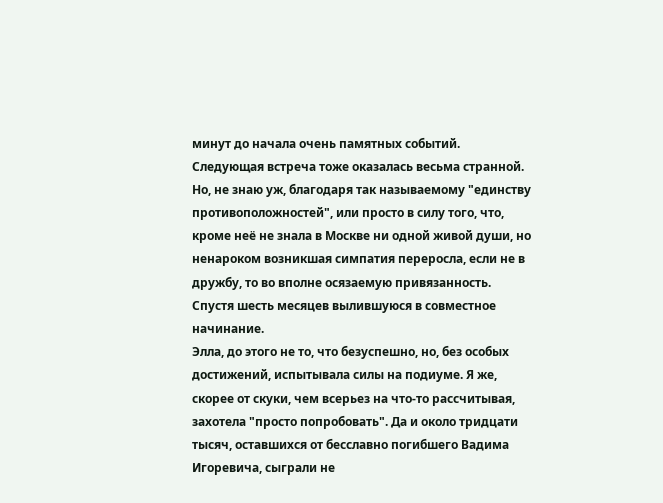минут до начала очень памятных событий. Следующая встреча тоже оказалась весьма странной. Но, не знаю уж, благодаря так называемому "единству противоположностей", или просто в силу того, что, кроме неё не знала в Москве ни одной живой души, но ненароком возникшая симпатия переросла, если не в дружбу, то во вполне осязаемую привязанность. Спустя шесть месяцев вылившуюся в совместное начинание.
Элла, до этого не то, что безуспешно, но, без особых достижений, испытывала силы на подиуме. Я же, скорее от скуки, чем всерьез на что-то рассчитывая, захотела "просто попробовать". Да и около тридцати тысяч, оставшихся от бесславно погибшего Вадима Игоревича, сыграли не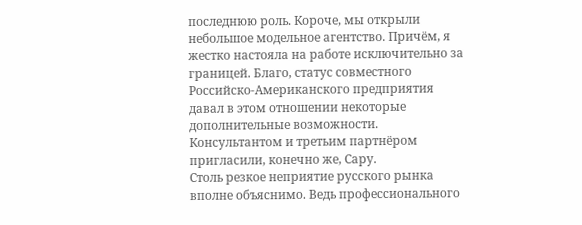последнюю роль. Короче, мы открыли небольшое модельное агентство. Причём, я жестко настояла на работе исключительно за границей. Благо, статус совместного Российско-Американского предприятия давал в этом отношении некоторые дополнительные возможности. Консультантом и третьим партнёром пригласили, конечно же, Сару.
Столь резкое неприятие русского рынка вполне объяснимо. Ведь профессионального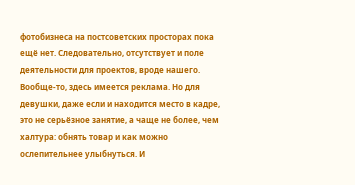фотобизнеса на постсоветских просторах пока ещё нет. Следовательно, отсутствует и поле деятельности для проектов, вроде нашего. Вообще-то, здесь имеется реклама. Но для девушки, даже если и находится место в кадре, это не серьёзное занятие, а чаще не более, чем халтура: обнять товар и как можно ослепительнее улыбнуться. И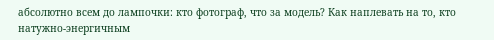абсолютно всем до лампочки: кто фотограф, что за модель? Как наплевать на то, кто натужно-энергичным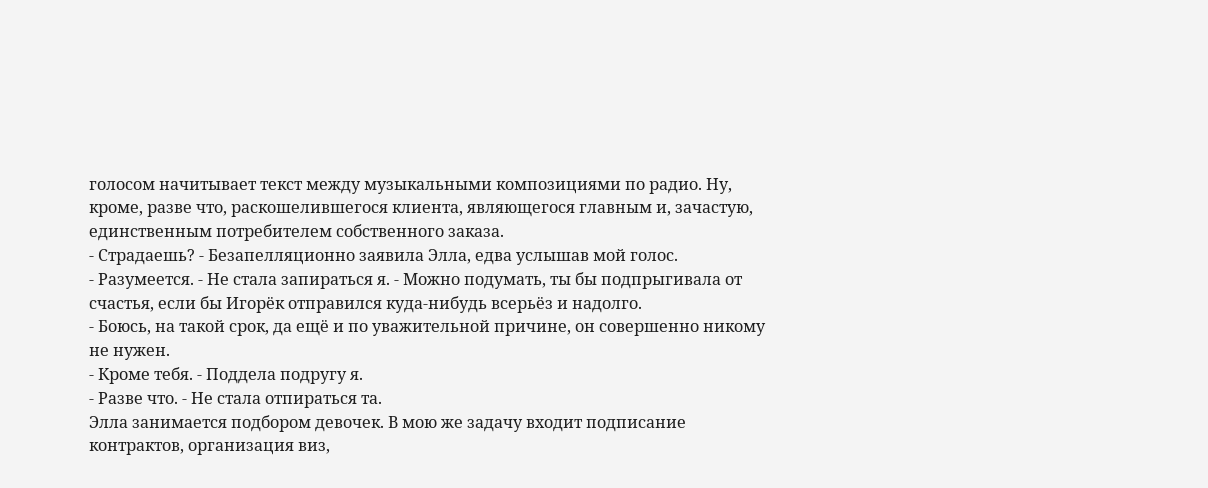голосом начитывает текст между музыкальными композициями по радио. Ну, кроме, разве что, раскошелившегося клиента, являющегося главным и, зачастую, единственным потребителем собственного заказа.
- Страдаешь? - Безапелляционно заявила Элла, едва услышав мой голос.
- Разумеется. - Не стала запираться я. - Можно подумать, ты бы подпрыгивала от счастья, если бы Игорёк отправился куда-нибудь всерьёз и надолго.
- Боюсь, на такой срок, да ещё и по уважительной причине, он совершенно никому не нужен.
- Кроме тебя. - Поддела подругу я.
- Разве что. - Не стала отпираться та.
Элла занимается подбором девочек. В мою же задачу входит подписание контрактов, организация виз,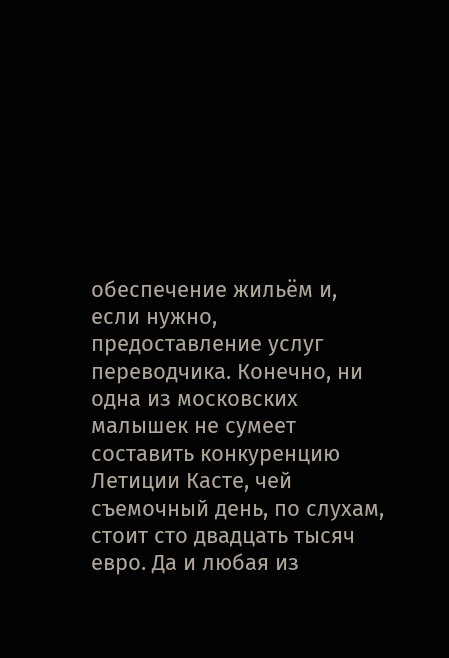обеспечение жильём и, если нужно, предоставление услуг переводчика. Конечно, ни одна из московских малышек не сумеет составить конкуренцию Летиции Касте, чей съемочный день, по слухам, стоит сто двадцать тысяч евро. Да и любая из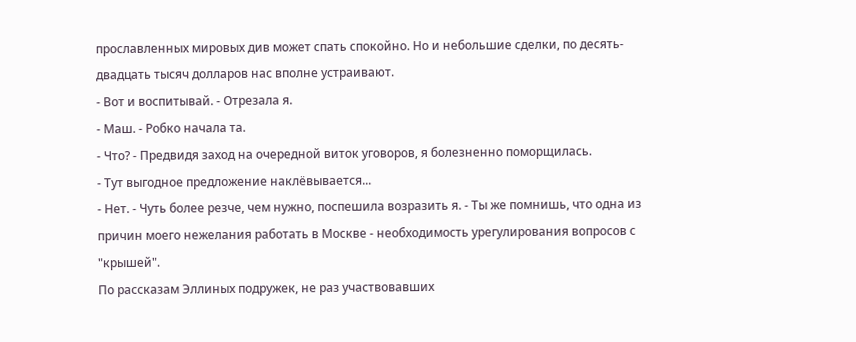прославленных мировых див может спать спокойно. Но и небольшие сделки, по десять-двадцать тысяч долларов нас вполне устраивают.
- Вот и воспитывай. - Отрезала я.
- Маш. - Робко начала та.
- Что? - Предвидя заход на очередной виток уговоров, я болезненно поморщилась.
- Тут выгодное предложение наклёвывается...
- Нет. - Чуть более резче, чем нужно, поспешила возразить я. - Ты же помнишь, что одна из причин моего нежелания работать в Москве - необходимость урегулирования вопросов с "крышей".
По рассказам Эллиных подружек, не раз участвовавших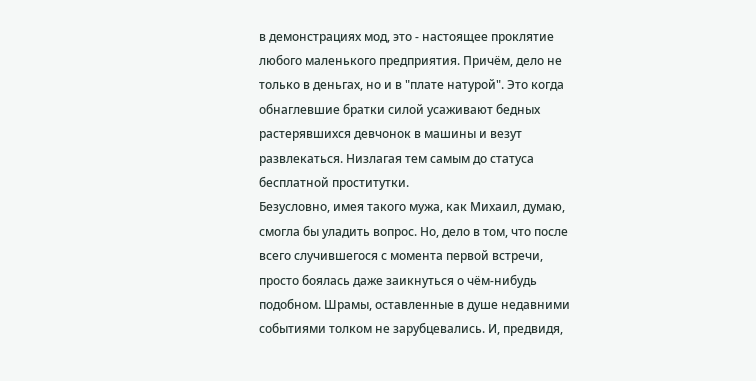в демонстрациях мод, это - настоящее проклятие любого маленького предприятия. Причём, дело не только в деньгах, но и в "плате натурой". Это когда обнаглевшие братки силой усаживают бедных растерявшихся девчонок в машины и везут развлекаться. Низлагая тем самым до статуса бесплатной проститутки.
Безусловно, имея такого мужа, как Михаил, думаю, смогла бы уладить вопрос. Но, дело в том, что после всего случившегося с момента первой встречи, просто боялась даже заикнуться о чём-нибудь подобном. Шрамы, оставленные в душе недавними событиями толком не зарубцевались. И, предвидя,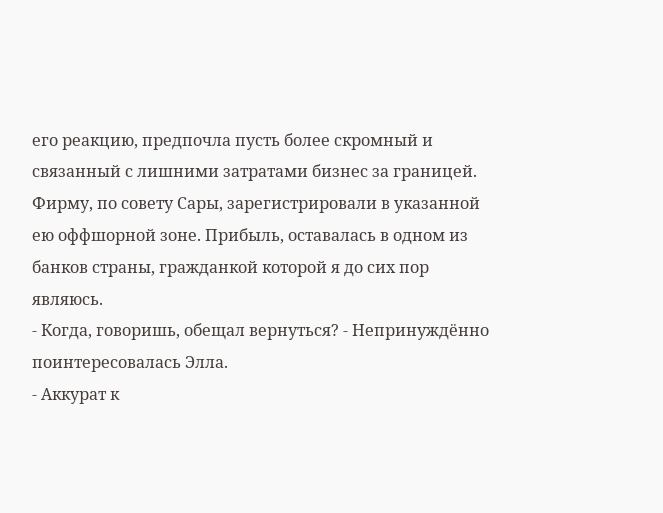его реакцию, предпочла пусть более скромный и связанный с лишними затратами бизнес за границей. Фирму, по совету Сары, зарегистрировали в указанной ею оффшорной зоне. Прибыль, оставалась в одном из банков страны, гражданкой которой я до сих пор являюсь.
- Когда, говоришь, обещал вернуться? - Непринуждённо поинтересовалась Элла.
- Аккурат к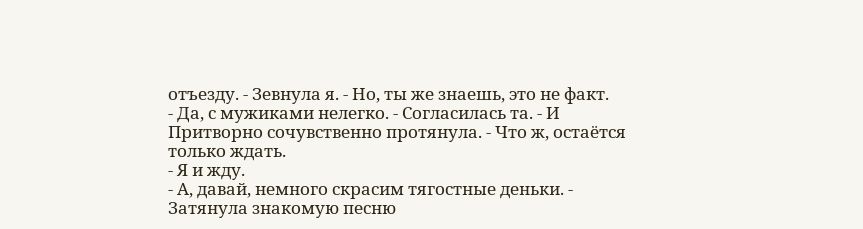отъезду. - Зевнула я. - Но, ты же знаешь, это не факт.
- Да, с мужиками нелегко. - Согласилась та. - И Притворно сочувственно протянула. - Что ж, остаётся только ждать.
- Я и жду.
- А, давай, немного скрасим тягостные деньки. - Затянула знакомую песню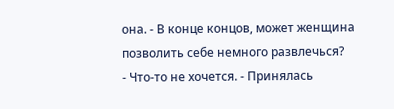она. - В конце концов, может женщина позволить себе немного развлечься?
- Что-то не хочется. - Принялась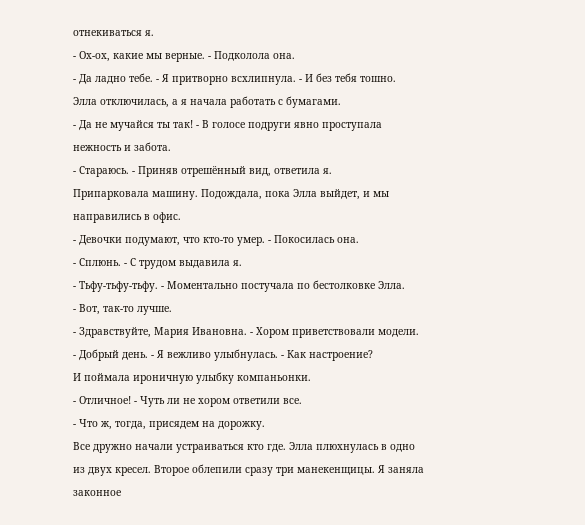отнекиваться я.
- Ох-ох, какие мы верные. - Подколола она.
- Да ладно тебе. - Я притворно всхлипнула. - И без тебя тошно.
Элла отключилась, а я начала работать с бумагами.
- Да не мучайся ты так! - В голосе подруги явно проступала нежность и забота.
- Стараюсь. - Приняв отрешённый вид, ответила я.
Припарковала машину. Подождала, пока Элла выйдет, и мы направились в офис.
- Девочки подумают, что кто-то умер. - Покосилась она.
- Сплюнь. - С трудом выдавила я.
- Тьфу-тьфу-тьфу. - Моментально постучала по бестолковке Элла.
- Вот, так-то лучше.
- Здравствуйте, Мария Ивановна. - Хором приветствовали модели.
- Добрый день. - Я вежливо улыбнулась. - Как настроение?
И поймала ироничную улыбку компаньонки.
- Отличное! - Чуть ли не хором ответили все.
- Что ж, тогда, присядем на дорожку.
Все дружно начали устраиваться кто где. Элла плюхнулась в одно из двух кресел. Второе облепили сразу три манекенщицы. Я заняла законное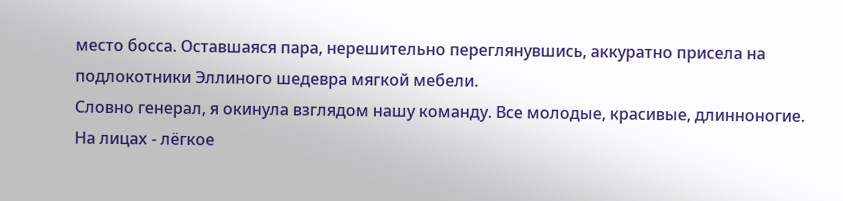место босса. Оставшаяся пара, нерешительно переглянувшись, аккуратно присела на подлокотники Эллиного шедевра мягкой мебели.
Словно генерал, я окинула взглядом нашу команду. Все молодые, красивые, длинноногие. На лицах - лёгкое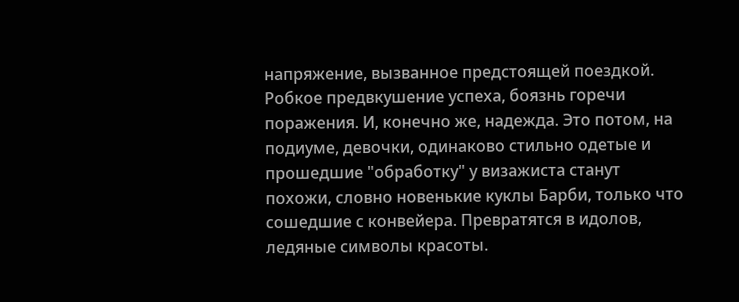напряжение, вызванное предстоящей поездкой. Робкое предвкушение успеха, боязнь горечи поражения. И, конечно же, надежда. Это потом, на подиуме, девочки, одинаково стильно одетые и прошедшие "обработку" у визажиста станут похожи, словно новенькие куклы Барби, только что сошедшие с конвейера. Превратятся в идолов, ледяные символы красоты.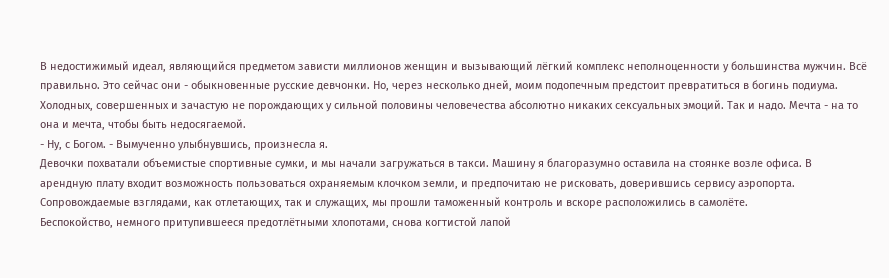В недостижимый идеал, являющийся предметом зависти миллионов женщин и вызывающий лёгкий комплекс неполноценности у большинства мужчин. Всё правильно. Это сейчас они - обыкновенные русские девчонки. Но, через несколько дней, моим подопечным предстоит превратиться в богинь подиума. Холодных, совершенных и зачастую не порождающих у сильной половины человечества абсолютно никаких сексуальных эмоций. Так и надо. Мечта - на то она и мечта, чтобы быть недосягаемой.
- Ну, с Богом. - Вымученно улыбнувшись, произнесла я.
Девочки похватали объемистые спортивные сумки, и мы начали загружаться в такси. Машину я благоразумно оставила на стоянке возле офиса. В арендную плату входит возможность пользоваться охраняемым клочком земли, и предпочитаю не рисковать, доверившись сервису аэропорта.
Сопровождаемые взглядами, как отлетающих, так и служащих, мы прошли таможенный контроль и вскоре расположились в самолёте.
Беспокойство, немного притупившееся предотлётными хлопотами, снова когтистой лапой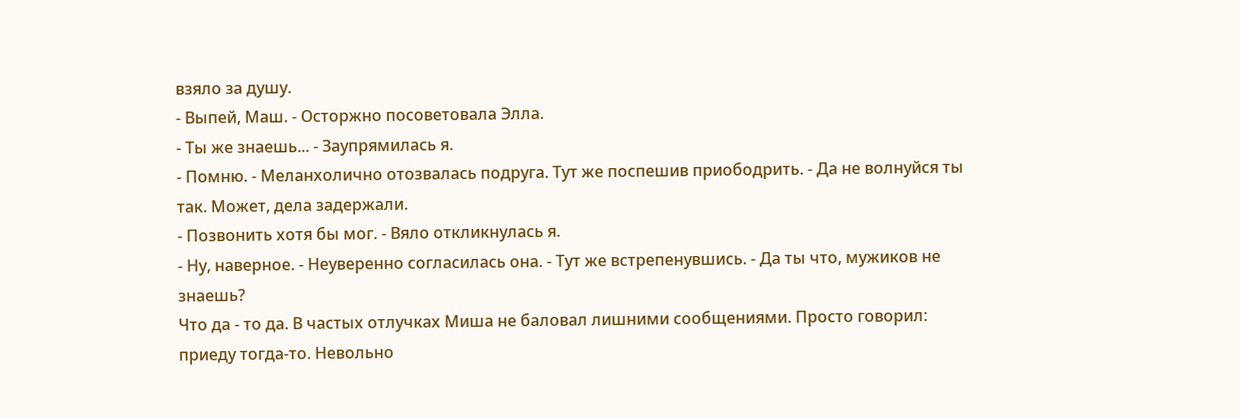взяло за душу.
- Выпей, Маш. - Осторжно посоветовала Элла.
- Ты же знаешь... - Заупрямилась я.
- Помню. - Меланхолично отозвалась подруга. Тут же поспешив приободрить. - Да не волнуйся ты так. Может, дела задержали.
- Позвонить хотя бы мог. - Вяло откликнулась я.
- Ну, наверное. - Неуверенно согласилась она. - Тут же встрепенувшись. - Да ты что, мужиков не знаешь?
Что да - то да. В частых отлучках Миша не баловал лишними сообщениями. Просто говорил: приеду тогда-то. Невольно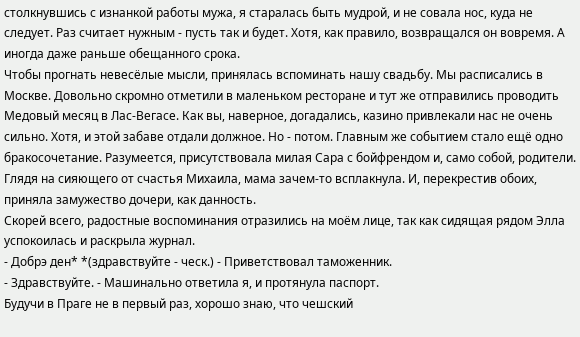столкнувшись с изнанкой работы мужа, я старалась быть мудрой, и не совала нос, куда не следует. Раз считает нужным - пусть так и будет. Хотя, как правило, возвращался он вовремя. А иногда даже раньше обещанного срока.
Чтобы прогнать невесёлые мысли, принялась вспоминать нашу свадьбу. Мы расписались в Москве. Довольно скромно отметили в маленьком ресторане и тут же отправились проводить Медовый месяц в Лас-Вегасе. Как вы, наверное, догадались, казино привлекали нас не очень сильно. Хотя, и этой забаве отдали должное. Но - потом. Главным же событием стало ещё одно бракосочетание. Разумеется, присутствовала милая Сара с бойфрендом и, само собой, родители.
Глядя на сияющего от счастья Михаила, мама зачем-то всплакнула. И, перекрестив обоих, приняла замужество дочери, как данность.
Скорей всего, радостные воспоминания отразились на моём лице, так как сидящая рядом Элла успокоилась и раскрыла журнал.
- Добрэ ден* *(здравствуйте - ческ.) - Приветствовал таможенник.
- Здравствуйте. - Машинально ответила я, и протянула паспорт.
Будучи в Праге не в первый раз, хорошо знаю, что чешский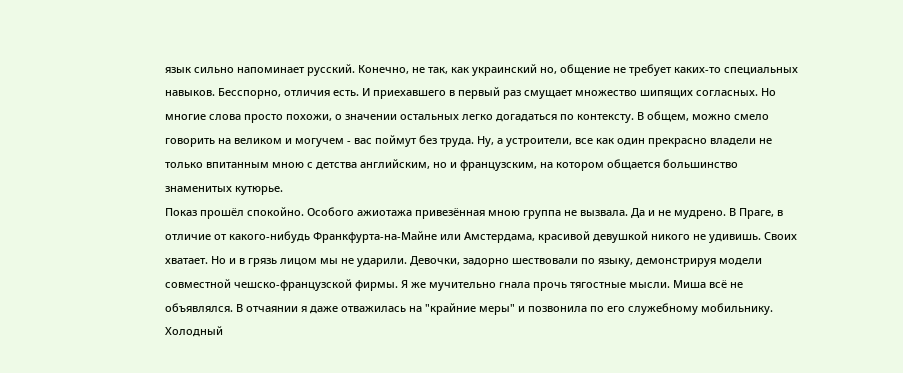язык сильно напоминает русский. Конечно, не так, как украинский но, общение не требует каких-то специальных навыков. Бесспорно, отличия есть. И приехавшего в первый раз смущает множество шипящих согласных. Но многие слова просто похожи, о значении остальных легко догадаться по контексту. В общем, можно смело говорить на великом и могучем - вас поймут без труда. Ну, а устроители, все как один прекрасно владели не только впитанным мною с детства английским, но и французским, на котором общается большинство знаменитых кутюрье.
Показ прошёл спокойно. Особого ажиотажа привезённая мною группа не вызвала. Да и не мудрено. В Праге, в отличие от какого-нибудь Франкфурта-на-Майне или Амстердама, красивой девушкой никого не удивишь. Своих хватает. Но и в грязь лицом мы не ударили. Девочки, задорно шествовали по языку, демонстрируя модели совместной чешско-французской фирмы. Я же мучительно гнала прочь тягостные мысли. Миша всё не объявлялся. В отчаянии я даже отважилась на "крайние меры" и позвонила по его служебному мобильнику. Холодный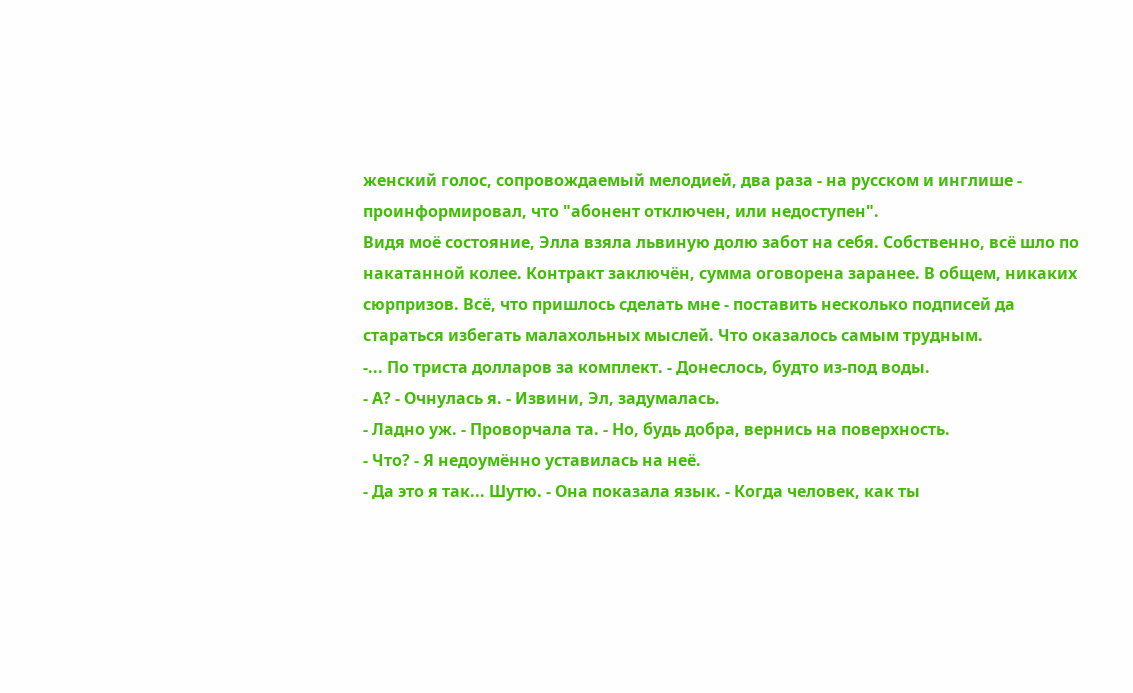женский голос, сопровождаемый мелодией, два раза - на русском и инглише - проинформировал, что "абонент отключен, или недоступен".
Видя моё состояние, Элла взяла львиную долю забот на себя. Собственно, всё шло по накатанной колее. Контракт заключён, сумма оговорена заранее. В общем, никаких сюрпризов. Всё, что пришлось сделать мне - поставить несколько подписей да стараться избегать малахольных мыслей. Что оказалось самым трудным.
-... По триста долларов за комплект. - Донеслось, будто из-под воды.
- А? - Очнулась я. - Извини, Эл, задумалась.
- Ладно уж. - Проворчала та. - Но, будь добра, вернись на поверхность.
- Что? - Я недоумённо уставилась на неё.
- Да это я так... Шутю. - Она показала язык. - Когда человек, как ты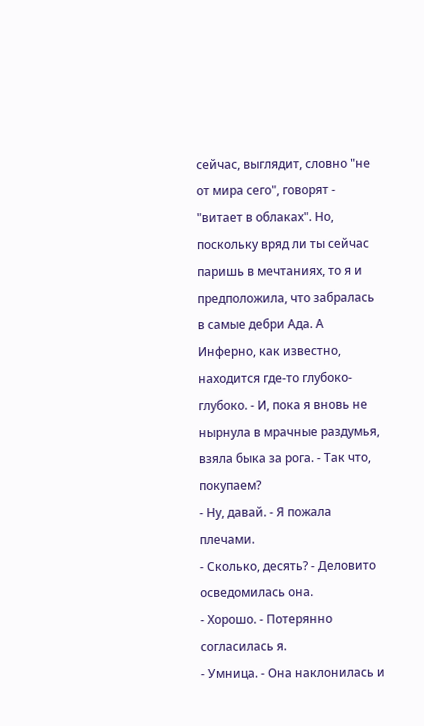сейчас, выглядит, словно "не от мира сего", говорят - "витает в облаках". Но, поскольку вряд ли ты сейчас паришь в мечтаниях, то я и предположила, что забралась в самые дебри Ада. А Инферно, как известно, находится где-то глубоко-глубоко. - И, пока я вновь не нырнула в мрачные раздумья, взяла быка за рога. - Так что, покупаем?
- Ну, давай. - Я пожала плечами.
- Сколько, десять? - Деловито осведомилась она.
- Хорошо. - Потерянно согласилась я.
- Умница. - Она наклонилась и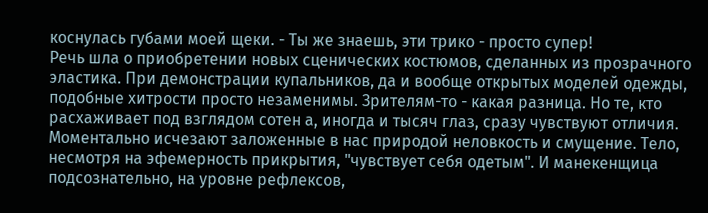коснулась губами моей щеки. - Ты же знаешь, эти трико - просто супер!
Речь шла о приобретении новых сценических костюмов, сделанных из прозрачного эластика. При демонстрации купальников, да и вообще открытых моделей одежды, подобные хитрости просто незаменимы. Зрителям-то - какая разница. Но те, кто расхаживает под взглядом сотен а, иногда и тысяч глаз, сразу чувствуют отличия. Моментально исчезают заложенные в нас природой неловкость и смущение. Тело, несмотря на эфемерность прикрытия, "чувствует себя одетым". И манекенщица подсознательно, на уровне рефлексов,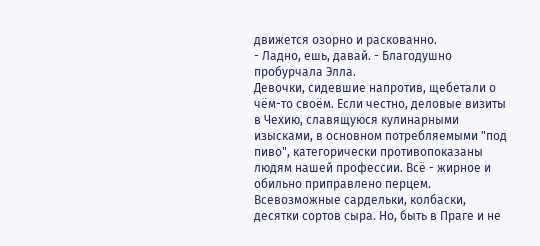движется озорно и раскованно.
- Ладно, ешь, давай. - Благодушно пробурчала Элла.
Девочки, сидевшие напротив, щебетали о чём-то своём. Если честно, деловые визиты в Чехию, славящуюся кулинарными изысками, в основном потребляемыми "под пиво", категорически противопоказаны людям нашей профессии. Всё - жирное и обильно приправлено перцем. Всевозможные сардельки, колбаски, десятки сортов сыра. Но, быть в Праге и не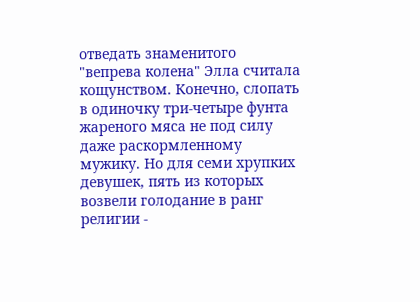отведать знаменитого "вепрева колена" Элла считала кощунством. Конечно, слопать в одиночку три-четыре фунта жареного мяса не под силу даже раскормленному мужику. Но для семи хрупких девушек, пять из которых возвели голодание в ранг религии -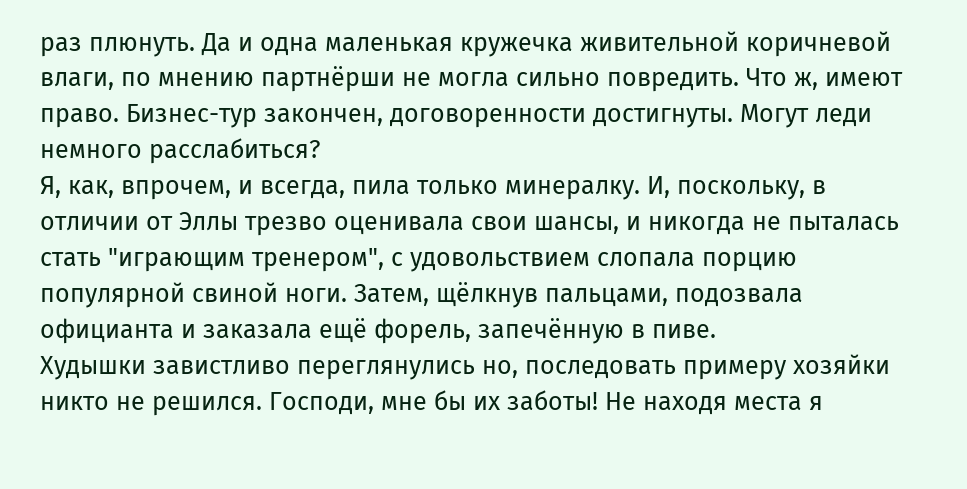раз плюнуть. Да и одна маленькая кружечка живительной коричневой влаги, по мнению партнёрши не могла сильно повредить. Что ж, имеют право. Бизнес-тур закончен, договоренности достигнуты. Могут леди немного расслабиться?
Я, как, впрочем, и всегда, пила только минералку. И, поскольку, в отличии от Эллы трезво оценивала свои шансы, и никогда не пыталась стать "играющим тренером", с удовольствием слопала порцию популярной свиной ноги. Затем, щёлкнув пальцами, подозвала официанта и заказала ещё форель, запечённую в пиве.
Худышки завистливо переглянулись но, последовать примеру хозяйки никто не решился. Господи, мне бы их заботы! Не находя места я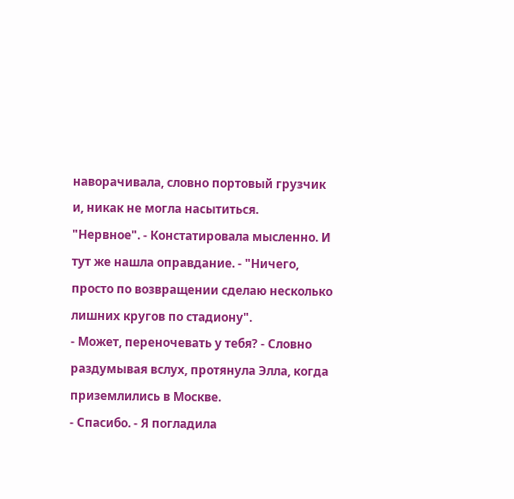наворачивала, словно портовый грузчик и, никак не могла насытиться.
"Нервное". - Констатировала мысленно. И тут же нашла оправдание. - "Ничего, просто по возвращении сделаю несколько лишних кругов по стадиону".
- Может, переночевать у тебя? - Словно раздумывая вслух, протянула Элла, когда приземлились в Москве.
- Спасибо. - Я погладила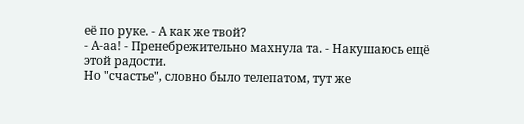её по руке. - А как же твой?
- А-аа! - Пренебрежительно махнула та. - Накушаюсь ещё этой радости.
Но "счастье", словно было телепатом, тут же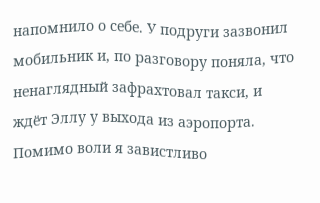напомнило о себе. У подруги зазвонил мобильник и, по разговору поняла, что ненаглядный зафрахтовал такси, и ждёт Эллу у выхода из аэропорта. Помимо воли я завистливо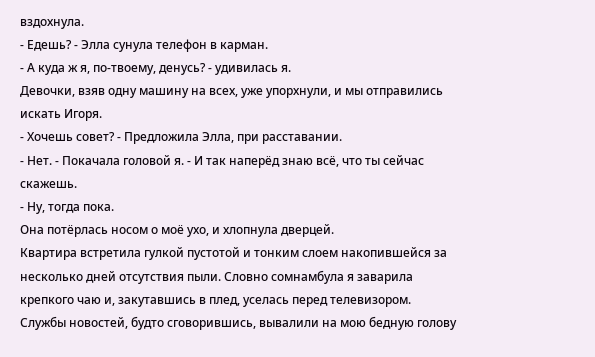вздохнула.
- Едешь? - Элла сунула телефон в карман.
- А куда ж я, по-твоему, денусь? - удивилась я.
Девочки, взяв одну машину на всех, уже упорхнули, и мы отправились искать Игоря.
- Хочешь совет? - Предложила Элла, при расставании.
- Нет. - Покачала головой я. - И так наперёд знаю всё, что ты сейчас скажешь.
- Ну, тогда пока.
Она потёрлась носом о моё ухо, и хлопнула дверцей.
Квартира встретила гулкой пустотой и тонким слоем накопившейся за несколько дней отсутствия пыли. Словно сомнамбула я заварила крепкого чаю и, закутавшись в плед, уселась перед телевизором. Службы новостей, будто сговорившись, вывалили на мою бедную голову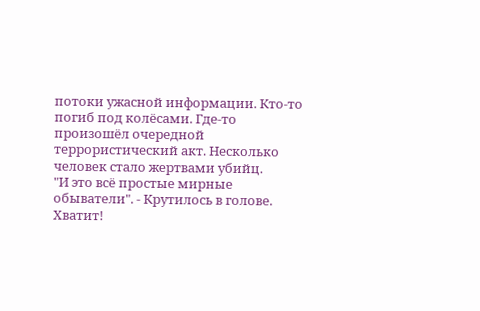потоки ужасной информации. Кто-то погиб под колёсами. Где-то произошёл очередной террористический акт. Несколько человек стало жертвами убийц.
"И это всё простые мирные обыватели". - Крутилось в голове.
Хватит!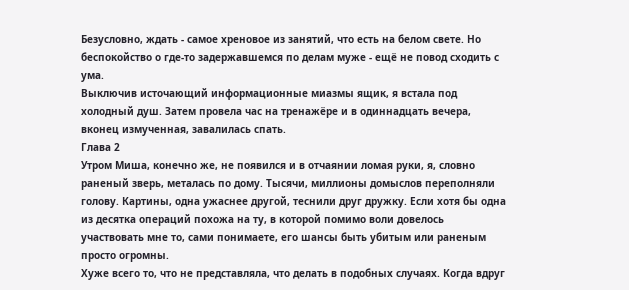Безусловно, ждать - самое хреновое из занятий, что есть на белом свете. Но беспокойство о где-то задержавшемся по делам муже - ещё не повод сходить с ума.
Выключив источающий информационные миазмы ящик, я встала под холодный душ. Затем провела час на тренажёре и в одиннадцать вечера, вконец измученная, завалилась спать.
Глава 2
Утром Миша, конечно же, не появился и в отчаянии ломая руки, я, словно раненый зверь, металась по дому. Тысячи, миллионы домыслов переполняли голову. Картины, одна ужаснее другой, теснили друг дружку. Если хотя бы одна из десятка операций похожа на ту, в которой помимо воли довелось участвовать мне то, сами понимаете, его шансы быть убитым или раненым просто огромны.
Хуже всего то, что не представляла, что делать в подобных случаях. Когда вдруг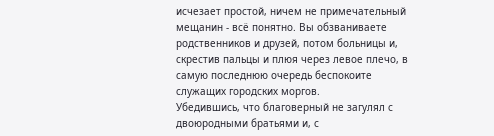исчезает простой, ничем не примечательный мещанин - всё понятно. Вы обзваниваете родственников и друзей, потом больницы и, скрестив пальцы и плюя через левое плечо, в самую последнюю очередь беспокоите служащих городских моргов.
Убедившись, что благоверный не загулял с двоюродными братьями и, с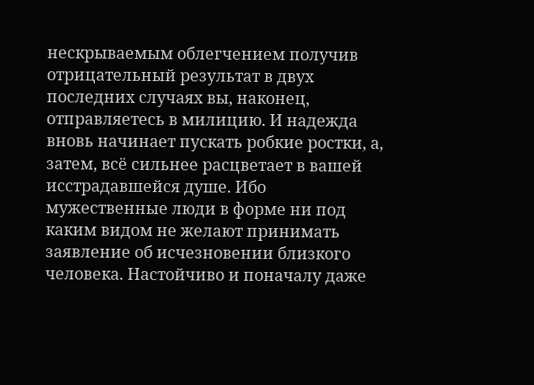нескрываемым облегчением получив отрицательный результат в двух последних случаях вы, наконец, отправляетесь в милицию. И надежда вновь начинает пускать робкие ростки, а, затем, всё сильнее расцветает в вашей исстрадавшейся душе. Ибо мужественные люди в форме ни под каким видом не желают принимать заявление об исчезновении близкого человека. Настойчиво и поначалу даже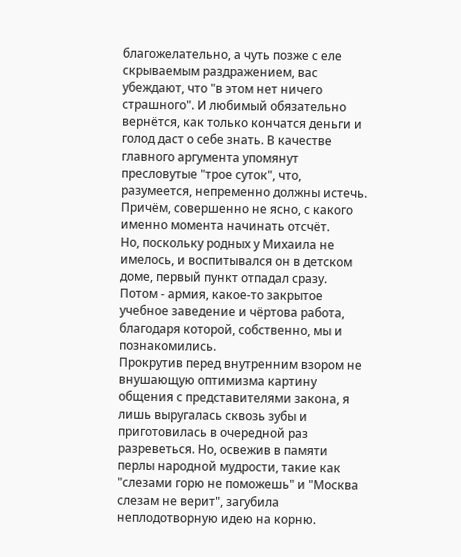благожелательно, а чуть позже с еле скрываемым раздражением, вас убеждают, что "в этом нет ничего страшного". И любимый обязательно вернётся, как только кончатся деньги и голод даст о себе знать. В качестве главного аргумента упомянут пресловутые "трое суток", что, разумеется, непременно должны истечь. Причём, совершенно не ясно, с какого именно момента начинать отсчёт.
Но, поскольку родных у Михаила не имелось, и воспитывался он в детском доме, первый пункт отпадал сразу.
Потом - армия, какое-то закрытое учебное заведение и чёртова работа, благодаря которой, собственно, мы и познакомились.
Прокрутив перед внутренним взором не внушающую оптимизма картину общения с представителями закона, я лишь выругалась сквозь зубы и приготовилась в очередной раз разреветься. Но, освежив в памяти перлы народной мудрости, такие как "слезами горю не поможешь" и "Москва слезам не верит", загубила неплодотворную идею на корню.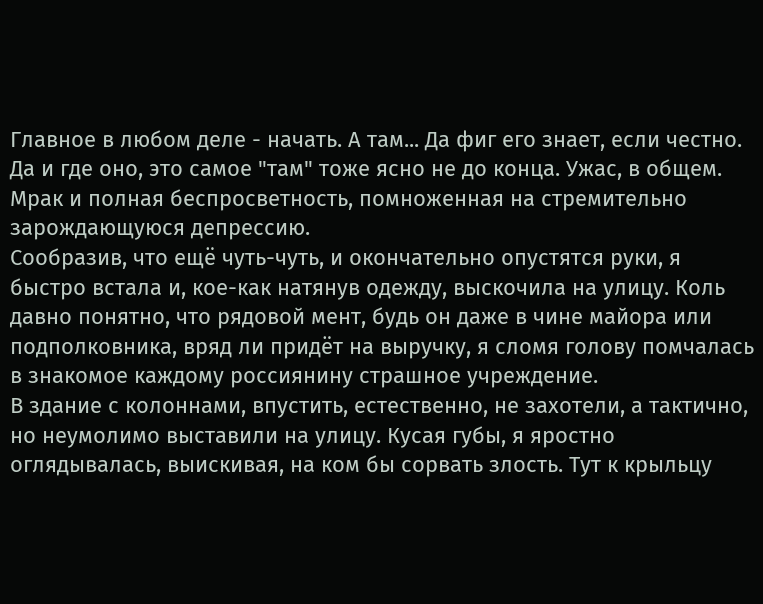Главное в любом деле - начать. А там... Да фиг его знает, если честно. Да и где оно, это самое "там" тоже ясно не до конца. Ужас, в общем. Мрак и полная беспросветность, помноженная на стремительно зарождающуюся депрессию.
Сообразив, что ещё чуть-чуть, и окончательно опустятся руки, я быстро встала и, кое-как натянув одежду, выскочила на улицу. Коль давно понятно, что рядовой мент, будь он даже в чине майора или подполковника, вряд ли придёт на выручку, я сломя голову помчалась в знакомое каждому россиянину страшное учреждение.
В здание с колоннами, впустить, естественно, не захотели, а тактично, но неумолимо выставили на улицу. Кусая губы, я яростно оглядывалась, выискивая, на ком бы сорвать злость. Тут к крыльцу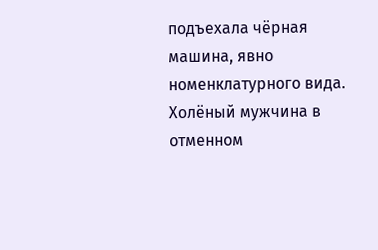подъехала чёрная машина, явно номенклатурного вида. Холёный мужчина в отменном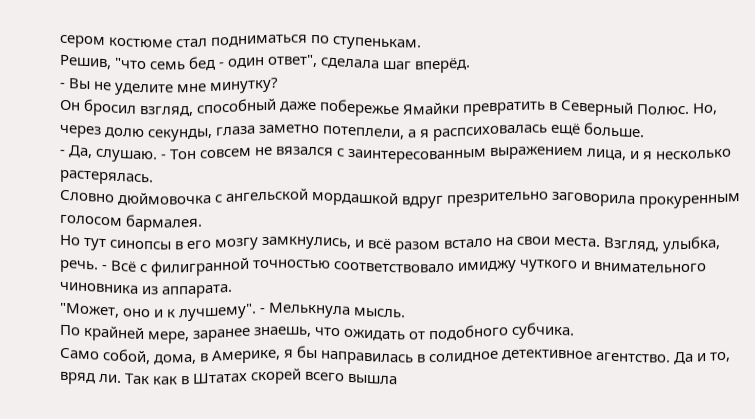сером костюме стал подниматься по ступенькам.
Решив, "что семь бед - один ответ", сделала шаг вперёд.
- Вы не уделите мне минутку?
Он бросил взгляд, способный даже побережье Ямайки превратить в Северный Полюс. Но, через долю секунды, глаза заметно потеплели, а я распсиховалась ещё больше.
- Да, слушаю. - Тон совсем не вязался с заинтересованным выражением лица, и я несколько растерялась.
Словно дюймовочка с ангельской мордашкой вдруг презрительно заговорила прокуренным голосом бармалея.
Но тут синопсы в его мозгу замкнулись, и всё разом встало на свои места. Взгляд, улыбка, речь. - Всё с филигранной точностью соответствовало имиджу чуткого и внимательного чиновника из аппарата.
"Может, оно и к лучшему". - Мелькнула мысль.
По крайней мере, заранее знаешь, что ожидать от подобного субчика.
Само собой, дома, в Америке, я бы направилась в солидное детективное агентство. Да и то, вряд ли. Так как в Штатах скорей всего вышла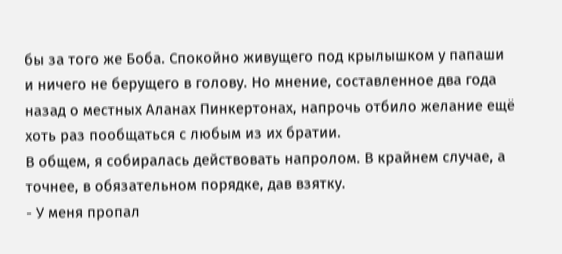бы за того же Боба. Спокойно живущего под крылышком у папаши и ничего не берущего в голову. Но мнение, составленное два года назад о местных Аланах Пинкертонах, напрочь отбило желание ещё хоть раз пообщаться с любым из их братии.
В общем, я собиралась действовать напролом. В крайнем случае, а точнее, в обязательном порядке, дав взятку.
- У меня пропал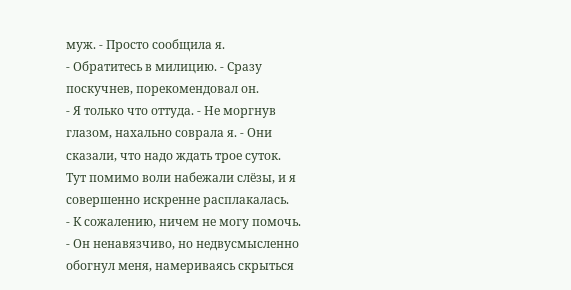муж. - Просто сообщила я.
- Обратитесь в милицию. - Сразу поскучнев, порекомендовал он.
- Я только что оттуда. - Не моргнув глазом, нахально соврала я. - Они сказали, что надо ждать трое суток.
Тут помимо воли набежали слёзы, и я совершенно искренне расплакалась.
- К сожалению, ничем не могу помочь. - Он ненавязчиво, но недвусмысленно обогнул меня, намериваясь скрыться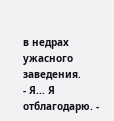в недрах ужасного заведения.
- Я... Я отблагодарю. -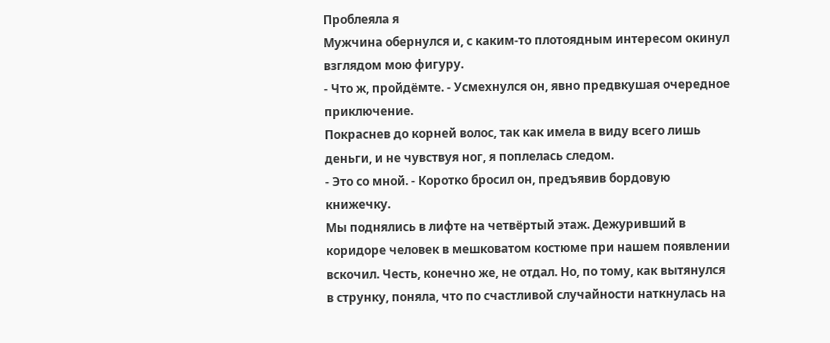Проблеяла я
Мужчина обернулся и, с каким-то плотоядным интересом окинул взглядом мою фигуру.
- Что ж, пройдёмте. - Усмехнулся он, явно предвкушая очередное приключение.
Покраснев до корней волос, так как имела в виду всего лишь деньги, и не чувствуя ног, я поплелась следом.
- Это со мной. - Коротко бросил он, предъявив бордовую книжечку.
Мы поднялись в лифте на четвёртый этаж. Дежуривший в коридоре человек в мешковатом костюме при нашем появлении вскочил. Честь, конечно же, не отдал. Но, по тому, как вытянулся в струнку, поняла, что по счастливой случайности наткнулась на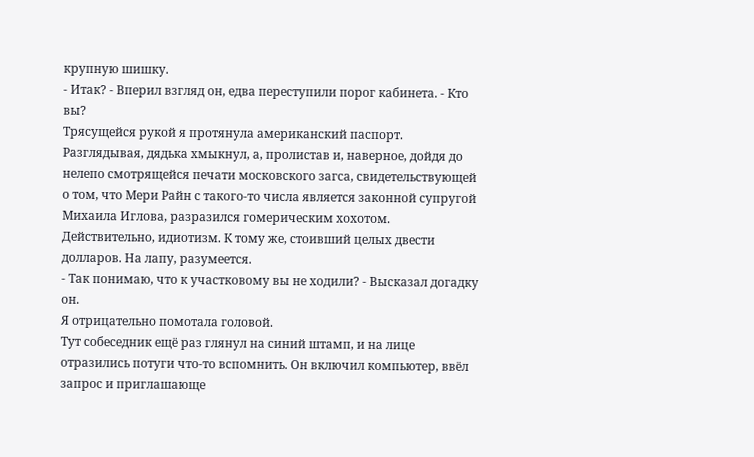крупную шишку.
- Итак? - Вперил взгляд он, едва переступили порог кабинета. - Кто вы?
Трясущейся рукой я протянула американский паспорт. Разглядывая, дядька хмыкнул, а, пролистав и, наверное, дойдя до нелепо смотрящейся печати московского загса, свидетельствующей о том, что Мери Райн с такого-то числа является законной супругой Михаила Иглова, разразился гомерическим хохотом.
Действительно, идиотизм. К тому же, стоивший целых двести долларов. На лапу, разумеется.
- Так понимаю, что к участковому вы не ходили? - Высказал догадку он.
Я отрицательно помотала головой.
Тут собеседник ещё раз глянул на синий штамп, и на лице отразились потуги что-то вспомнить. Он включил компьютер, ввёл запрос и приглашающе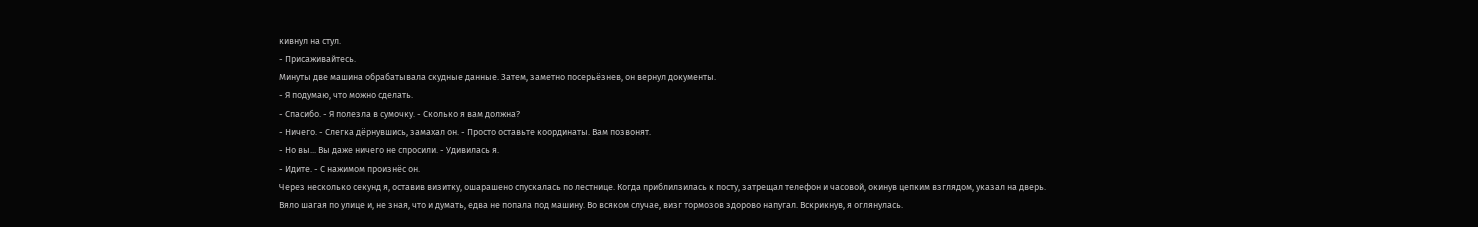кивнул на стул.
- Присаживайтесь.
Минуты две машина обрабатывала скудные данные. Затем, заметно посерьёзнев, он вернул документы.
- Я подумаю, что можно сделать.
- Спасибо. - Я полезла в сумочку. - Сколько я вам должна?
- Ничего. - Слегка дёрнувшись, замахал он. - Просто оставьте координаты. Вам позвонят.
- Но вы... Вы даже ничего не спросили. - Удивилась я.
- Идите. - С нажимом произнёс он.
Через несколько секунд я, оставив визитку, ошарашено спускалась по лестнице. Когда приблилзилась к посту, затрещал телефон и часовой, окинув цепким взглядом, указал на дверь.
Вяло шагая по улице и, не зная, что и думать, едва не попала под машину. Во всяком случае, визг тормозов здорово напугал. Вскрикнув, я оглянулась.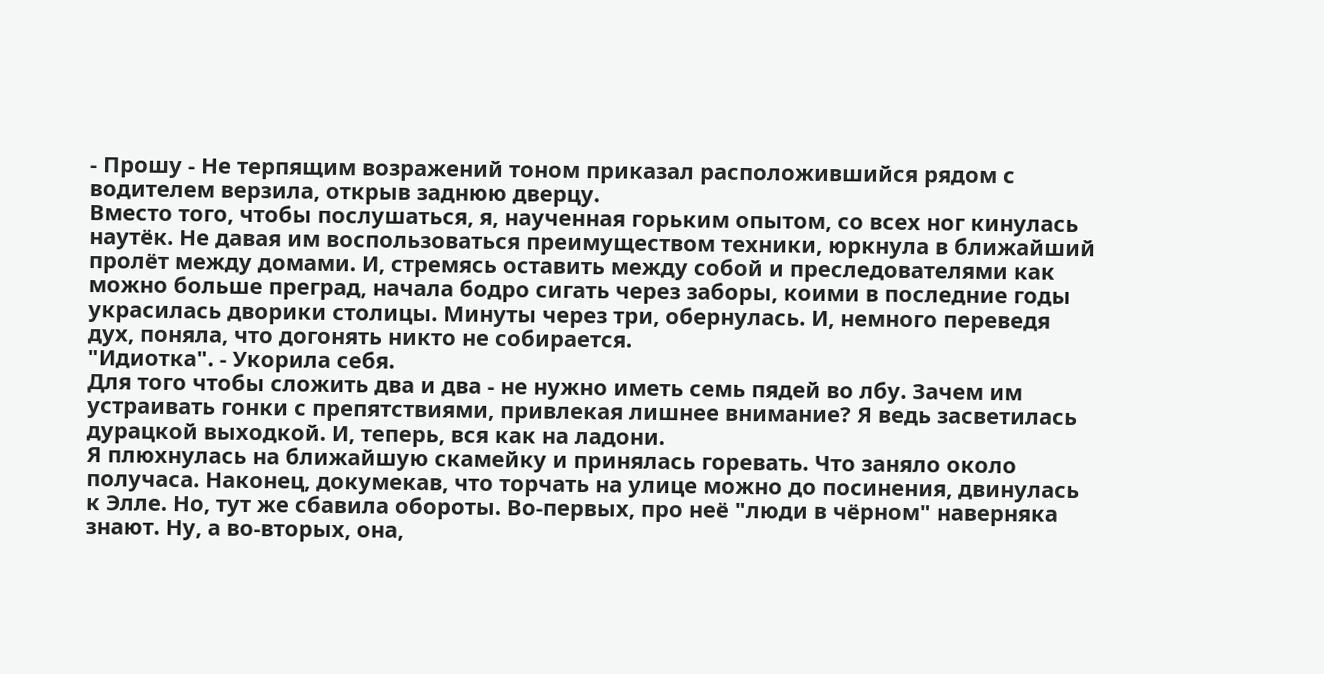- Прошу - Не терпящим возражений тоном приказал расположившийся рядом с водителем верзила, открыв заднюю дверцу.
Вместо того, чтобы послушаться, я, наученная горьким опытом, со всех ног кинулась наутёк. Не давая им воспользоваться преимуществом техники, юркнула в ближайший пролёт между домами. И, стремясь оставить между собой и преследователями как можно больше преград, начала бодро сигать через заборы, коими в последние годы украсилась дворики столицы. Минуты через три, обернулась. И, немного переведя дух, поняла, что догонять никто не собирается.
"Идиотка". - Укорила себя.
Для того чтобы сложить два и два - не нужно иметь семь пядей во лбу. Зачем им устраивать гонки с препятствиями, привлекая лишнее внимание? Я ведь засветилась дурацкой выходкой. И, теперь, вся как на ладони.
Я плюхнулась на ближайшую скамейку и принялась горевать. Что заняло около получаса. Наконец, докумекав, что торчать на улице можно до посинения, двинулась к Элле. Но, тут же сбавила обороты. Во-первых, про неё "люди в чёрном" наверняка знают. Ну, а во-вторых, она,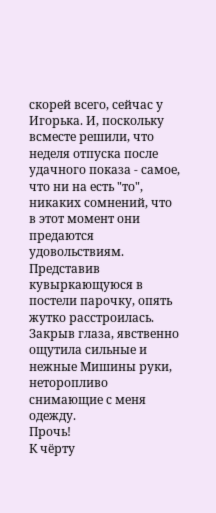скорей всего, сейчас у Игорька. И, поскольку всместе решили, что неделя отпуска после удачного показа - самое, что ни на есть "то", никаких сомнений, что в этот момент они предаются удовольствиям.
Представив кувыркающуюся в постели парочку, опять жутко расстроилась. Закрыв глаза, явственно ощутила сильные и нежные Мишины руки, неторопливо снимающие с меня одежду.
Прочь!
К чёрту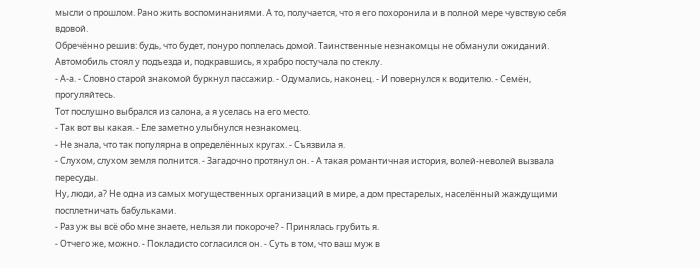мысли о прошлом. Рано жить воспоминаниями. А то, получается, что я его похоронила и в полной мере чувствую себя вдовой.
Обречённо решив: будь, что будет, понуро поплелась домой. Таинственные незнакомцы не обманули ожиданий. Автомобиль стоял у подъезда и, подкравшись, я храбро постучала по стеклу.
- А-а. - Словно старой знакомой буркнул пассажир. - Одумались, наконец. - И повернулся к водителю. - Семён, прогуляйтесь.
Тот послушно выбрался из салона, а я уселась на его место.
- Так вот вы какая. - Еле заметно улыбнулся незнакомец.
- Не знала, что так популярна в определённых кругах. - Съязвила я.
- Слухом, слухом земля полнится. - Загадочно протянул он. - А такая романтичная история, волей-неволей вызвала пересуды.
Ну, люди, а? Не одна из самых могущественных организаций в мире, а дом престарелых, населённый жаждущими посплетничать бабульками.
- Раз уж вы всё обо мне знаете, нельзя ли покороче? - Принялась грубить я.
- Отчего же, можно. - Покладисто согласился он. - Суть в том, что ваш муж в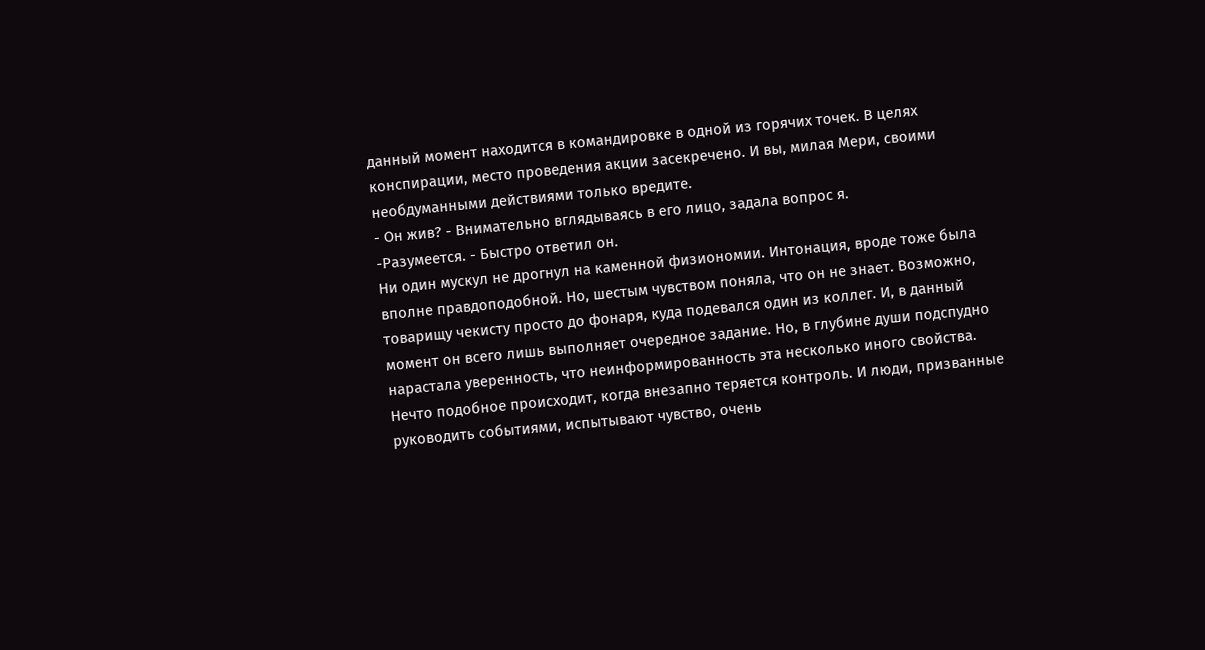данный момент находится в командировке в одной из горячих точек. В целях конспирации, место проведения акции засекречено. И вы, милая Мери, своими необдуманными действиями только вредите.
- Он жив? - Внимательно вглядываясь в его лицо, задала вопрос я.
-Разумеется. - Быстро ответил он.
Ни один мускул не дрогнул на каменной физиономии. Интонация, вроде тоже была вполне правдоподобной. Но, шестым чувством поняла, что он не знает. Возможно, товарищу чекисту просто до фонаря, куда подевался один из коллег. И, в данный момент он всего лишь выполняет очередное задание. Но, в глубине души подспудно нарастала уверенность, что неинформированность эта несколько иного свойства. Нечто подобное происходит, когда внезапно теряется контроль. И люди, призванные руководить событиями, испытывают чувство, очень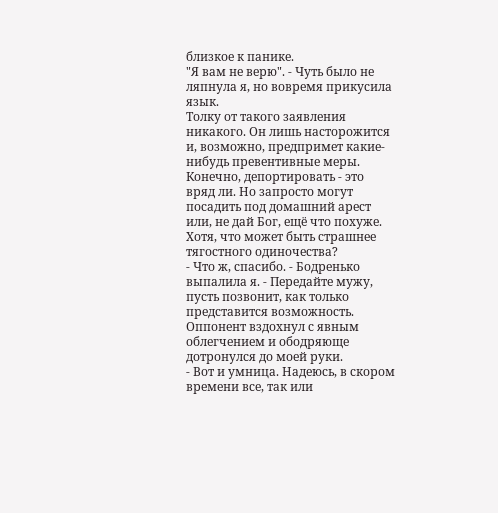близкое к панике.
"Я вам не верю". - Чуть было не ляпнула я, но вовремя прикусила язык.
Толку от такого заявления никакого. Он лишь насторожится и, возможно, предпримет какие-нибудь превентивные меры. Конечно, депортировать - это вряд ли. Но запросто могут посадить под домашний арест или, не дай Бог, ещё что похуже.
Хотя, что может быть страшнее тягостного одиночества?
- Что ж, спасибо. - Бодренько выпалила я. - Передайте мужу, пусть позвонит, как только представится возможность.
Оппонент вздохнул с явным облегчением и ободряюще дотронулся до моей руки.
- Вот и умница. Надеюсь, в скором времени все, так или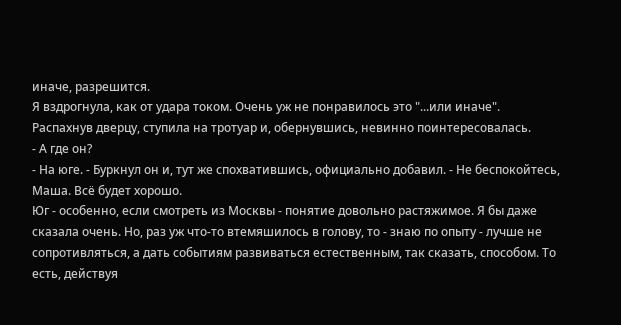иначе, разрешится.
Я вздрогнула, как от удара током. Очень уж не понравилось это "...или иначе".
Распахнув дверцу, ступила на тротуар и, обернувшись, невинно поинтересовалась.
- А где он?
- На юге. - Буркнул он и, тут же спохватившись, официально добавил. - Не беспокойтесь, Маша. Всё будет хорошо.
Юг - особенно, если смотреть из Москвы - понятие довольно растяжимое. Я бы даже сказала очень. Но, раз уж что-то втемяшилось в голову, то - знаю по опыту - лучше не сопротивляться, а дать событиям развиваться естественным, так сказать, способом. То есть, действуя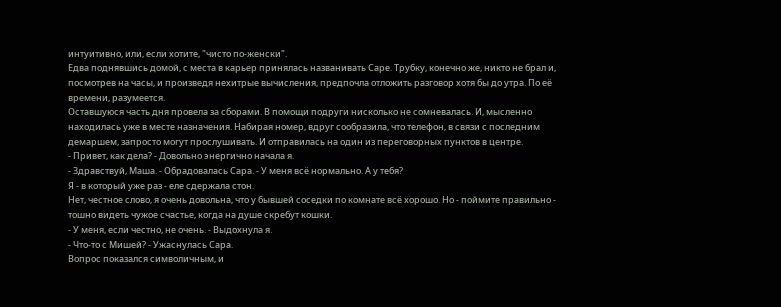интуитивно, или, если хотите, "чисто по-женски".
Едва поднявшись домой, с места в карьер принялась названивать Саре. Трубку, конечно же, никто не брал и, посмотрев на часы, и произведя нехитрые вычисления, предпочла отложить разговор хотя бы до утра. По её времени, разумеется.
Оставшуюся часть дня провела за сборами. В помощи подруги нисколько не сомневалась. И, мысленно находилась уже в месте назначения. Набирая номер, вдруг сообразила, что телефон, в связи с последним демаршем, запросто могут прослушивать. И отправилась на один из переговорных пунктов в центре.
- Привет, как дела? - Довольно энергично начала я.
- Здравствуй, Маша. - Обрадовалась Сара. - У меня всё нормально. А у тебя?
Я - в который уже раз - еле сдержала стон.
Нет, честное слово, я очень довольна, что у бывшей соседки по комнате всё хорошо. Но - поймите правильно - тошно видеть чужое счастье, когда на душе скребут кошки.
- У меня, если честно, не очень. - Выдохнула я.
- Что-то с Мишей? - Ужаснулась Сара.
Вопрос показался символичным, и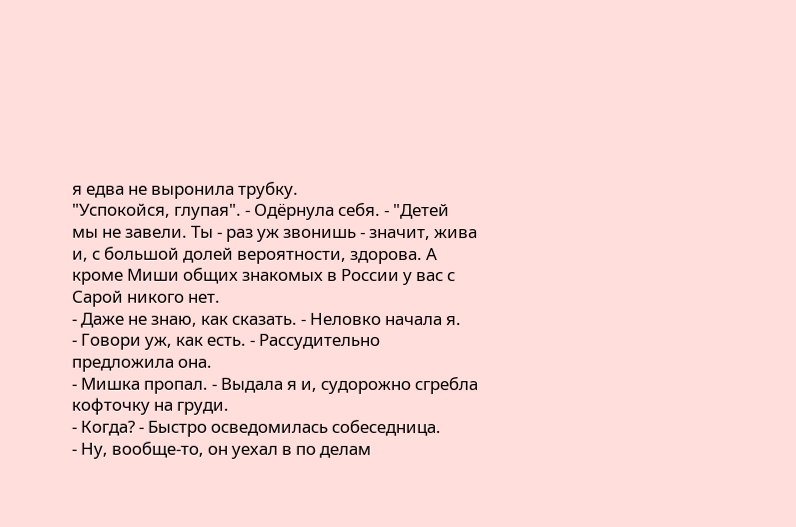я едва не выронила трубку.
"Успокойся, глупая". - Одёрнула себя. - "Детей мы не завели. Ты - раз уж звонишь - значит, жива и, с большой долей вероятности, здорова. А кроме Миши общих знакомых в России у вас с Сарой никого нет.
- Даже не знаю, как сказать. - Неловко начала я.
- Говори уж, как есть. - Рассудительно предложила она.
- Мишка пропал. - Выдала я и, судорожно сгребла кофточку на груди.
- Когда? - Быстро осведомилась собеседница.
- Ну, вообще-то, он уехал в по делам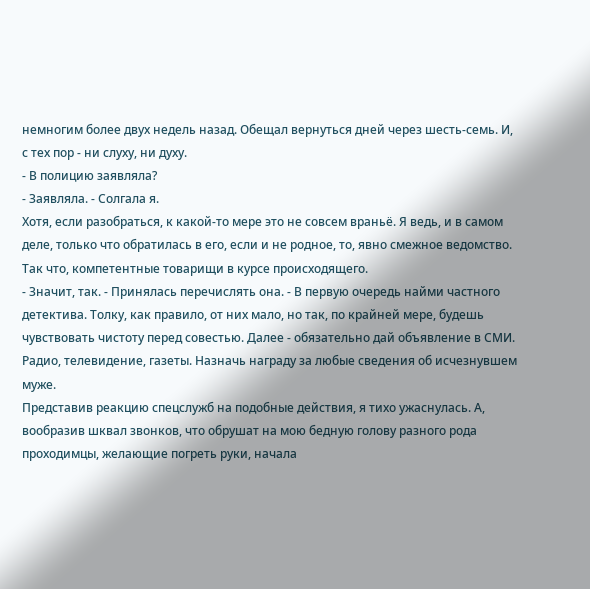немногим более двух недель назад. Обещал вернуться дней через шесть-семь. И, с тех пор - ни слуху, ни духу.
- В полицию заявляла?
- Заявляла. - Солгала я.
Хотя, если разобраться, к какой-то мере это не совсем враньё. Я ведь, и в самом деле, только что обратилась в его, если и не родное, то, явно смежное ведомство. Так что, компетентные товарищи в курсе происходящего.
- Значит, так. - Принялась перечислять она. - В первую очередь найми частного детектива. Толку, как правило, от них мало, но так, по крайней мере, будешь чувствовать чистоту перед совестью. Далее - обязательно дай объявление в СМИ. Радио, телевидение, газеты. Назначь награду за любые сведения об исчезнувшем муже.
Представив реакцию спецслужб на подобные действия, я тихо ужаснулась. А, вообразив шквал звонков, что обрушат на мою бедную голову разного рода проходимцы, желающие погреть руки, начала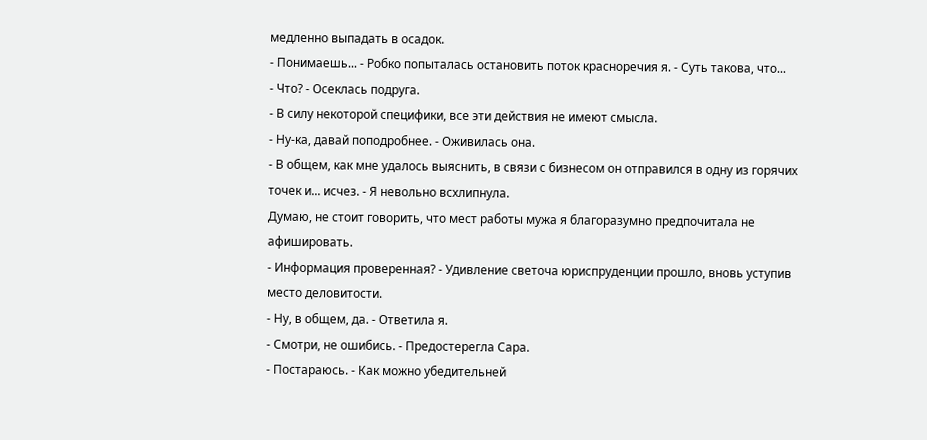медленно выпадать в осадок.
- Понимаешь... - Робко попыталась остановить поток красноречия я. - Суть такова, что...
- Что? - Осеклась подруга.
- В силу некоторой специфики, все эти действия не имеют смысла.
- Ну-ка, давай поподробнее. - Оживилась она.
- В общем, как мне удалось выяснить, в связи с бизнесом он отправился в одну из горячих точек и... исчез. - Я невольно всхлипнула.
Думаю, не стоит говорить, что мест работы мужа я благоразумно предпочитала не афишировать.
- Информация проверенная? - Удивление светоча юриспруденции прошло, вновь уступив место деловитости.
- Ну, в общем, да. - Ответила я.
- Смотри, не ошибись. - Предостерегла Сара.
- Постараюсь. - Как можно убедительней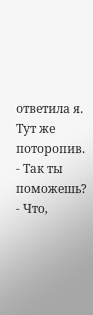ответила я. Тут же поторопив. - Так ты поможешь?
- Что,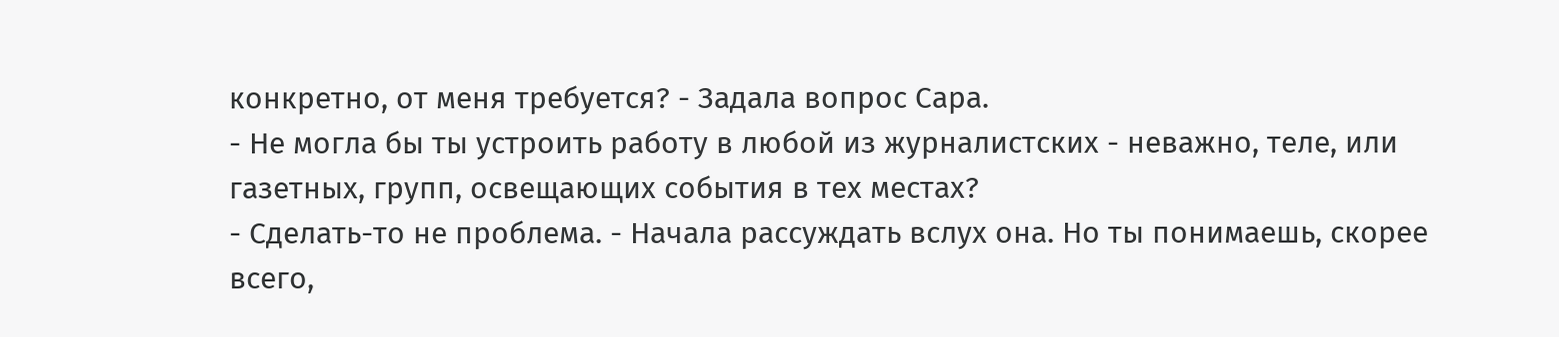конкретно, от меня требуется? - Задала вопрос Сара.
- Не могла бы ты устроить работу в любой из журналистских - неважно, теле, или газетных, групп, освещающих события в тех местах?
- Сделать-то не проблема. - Начала рассуждать вслух она. Но ты понимаешь, скорее всего,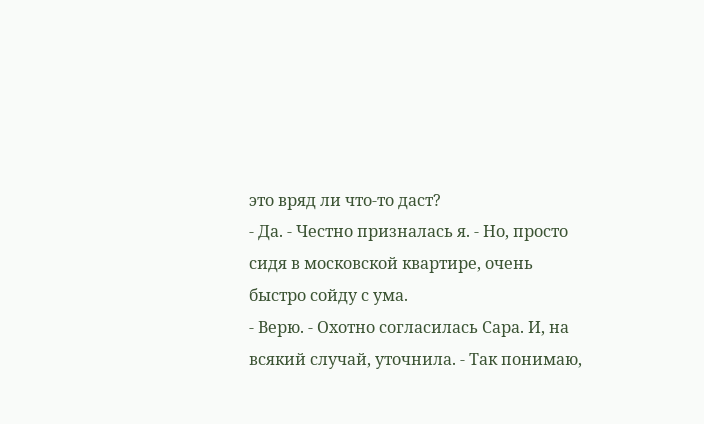это вряд ли что-то даст?
- Да. - Честно призналась я. - Но, просто сидя в московской квартире, очень быстро сойду с ума.
- Верю. - Охотно согласилась Сара. И, на всякий случай, уточнила. - Так понимаю,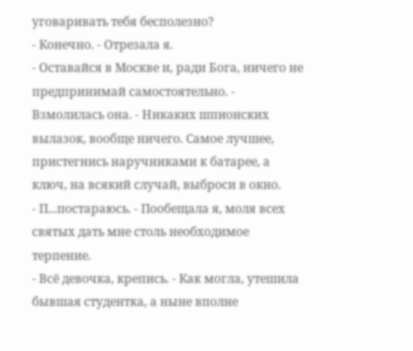уговаривать тебя бесполезно?
- Конечно. - Отрезала я.
- Оставайся в Москве и, ради Бога, ничего не предпринимай самостоятельно. - Взмолилась она. - Никаких шпионских вылазок, вообще ничего. Самое лучшее, пристегнись наручниками к батарее, а ключ, на всякий случай, выброси в окно.
- П...постараюсь. - Пообещала я, моля всех святых дать мне столь необходимое терпение.
- Всё девочка, крепись. - Как могла, утешила бывшая студентка, а ныне вполне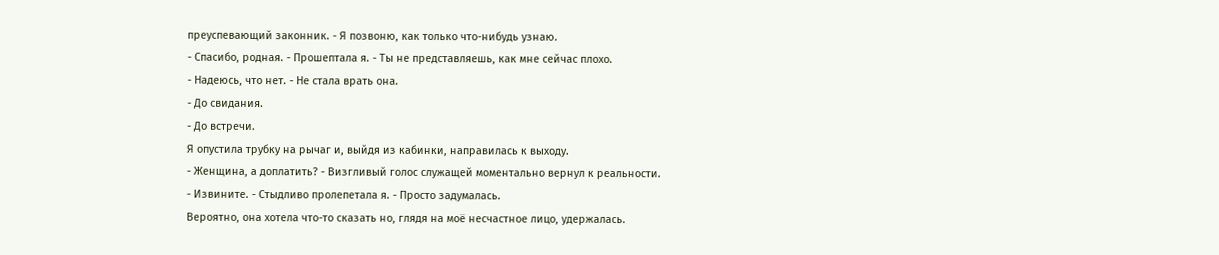преуспевающий законник. - Я позвоню, как только что-нибудь узнаю.
- Спасибо, родная. - Прошептала я. - Ты не представляешь, как мне сейчас плохо.
- Надеюсь, что нет. - Не стала врать она.
- До свидания.
- До встречи.
Я опустила трубку на рычаг и, выйдя из кабинки, направилась к выходу.
- Женщина, а доплатить? - Визгливый голос служащей моментально вернул к реальности.
- Извините. - Стыдливо пролепетала я. - Просто задумалась.
Вероятно, она хотела что-то сказать но, глядя на моё несчастное лицо, удержалась.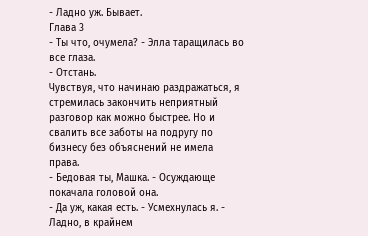- Ладно уж. Бывает.
Глава 3
- Ты что, очумела? - Элла таращилась во все глаза.
- Отстань.
Чувствуя, что начинаю раздражаться, я стремилась закончить неприятный разговор как можно быстрее. Но и свалить все заботы на подругу по бизнесу без объяснений не имела права.
- Бедовая ты, Машка. - Осуждающе покачала головой она.
- Да уж, какая есть. - Усмехнулась я. - Ладно, в крайнем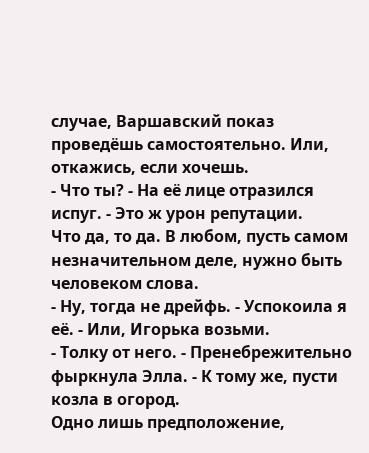случае, Варшавский показ проведёшь самостоятельно. Или, откажись, если хочешь.
- Что ты? - На её лице отразился испуг. - Это ж урон репутации.
Что да, то да. В любом, пусть самом незначительном деле, нужно быть человеком слова.
- Ну, тогда не дрейфь. - Успокоила я её. - Или, Игорька возьми.
- Толку от него. - Пренебрежительно фыркнула Элла. - К тому же, пусти козла в огород.
Одно лишь предположение,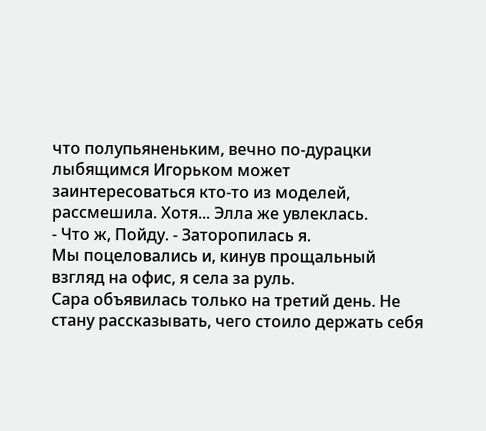что полупьяненьким, вечно по-дурацки лыбящимся Игорьком может заинтересоваться кто-то из моделей, рассмешила. Хотя... Элла же увлеклась.
- Что ж, Пойду. - Заторопилась я.
Мы поцеловались и, кинув прощальный взгляд на офис, я села за руль.
Сара объявилась только на третий день. Не стану рассказывать, чего стоило держать себя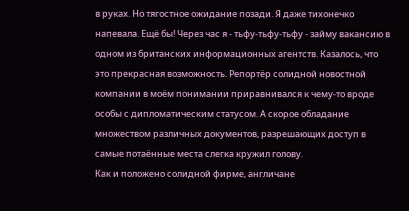в руках. Но тягостное ожидание позади. Я даже тихонечко напевала. Ещё бы! Через час я - тьфу-тьфу-тьфу - займу вакансию в одном из британских информационных агентств. Казалось, что это прекрасная возможность. Репортёр солидной новостной компании в моём понимании приравнивался к чему-то вроде особы с дипломатическим статусом. А скорое обладание множеством различных документов, разрешающих доступ в самые потаённые места слегка кружил голову.
Как и положено солидной фирме, англичане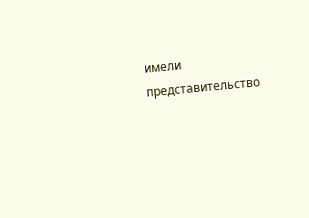имели представительство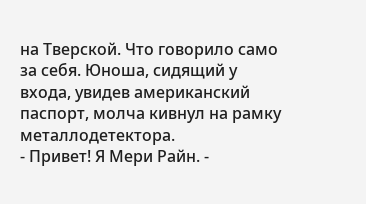на Тверской. Что говорило само за себя. Юноша, сидящий у входа, увидев американский паспорт, молча кивнул на рамку металлодетектора.
- Привет! Я Мери Райн. -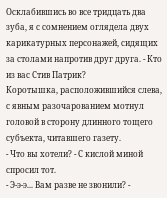Осклабившись во все тридцать два зуба, я с сомнением оглядела двух карикатурных персонажей, сидящих за столами напротив друг друга. - Кто из вас Стив Патрик?
Коротышка, расположившийся слева, с явным разочарованием мотнул головой в сторону длинного тощего субъекта, читавшего газету.
- Что вы хотели? - С кислой миной спросил тот.
- Э-э-э... Вам разве не звонили? -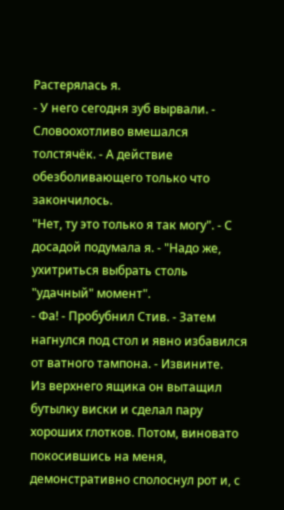Растерялась я.
- У него сегодня зуб вырвали. - Словоохотливо вмешался толстячёк. - А действие обезболивающего только что закончилось.
"Нет, ту это только я так могу". - С досадой подумала я. - "Надо же, ухитриться выбрать столь "удачный" момент".
- Фа! - Пробубнил Стив. - Затем нагнулся под стол и явно избавился от ватного тампона. - Извините.
Из верхнего ящика он вытащил бутылку виски и сделал пару хороших глотков. Потом, виновато покосившись на меня, демонстративно сполоснул рот и, с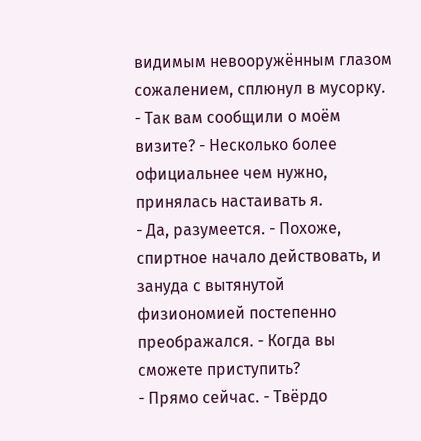видимым невооружённым глазом сожалением, сплюнул в мусорку.
- Так вам сообщили о моём визите? - Несколько более официальнее чем нужно, принялась настаивать я.
- Да, разумеется. - Похоже, спиртное начало действовать, и зануда с вытянутой физиономией постепенно преображался. - Когда вы сможете приступить?
- Прямо сейчас. - Твёрдо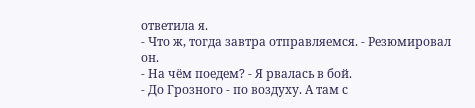ответила я.
- Что ж, тогда завтра отправляемся. - Резюмировал он.
- На чём поедем? - Я рвалась в бой.
- До Грозного - по воздуху. А там с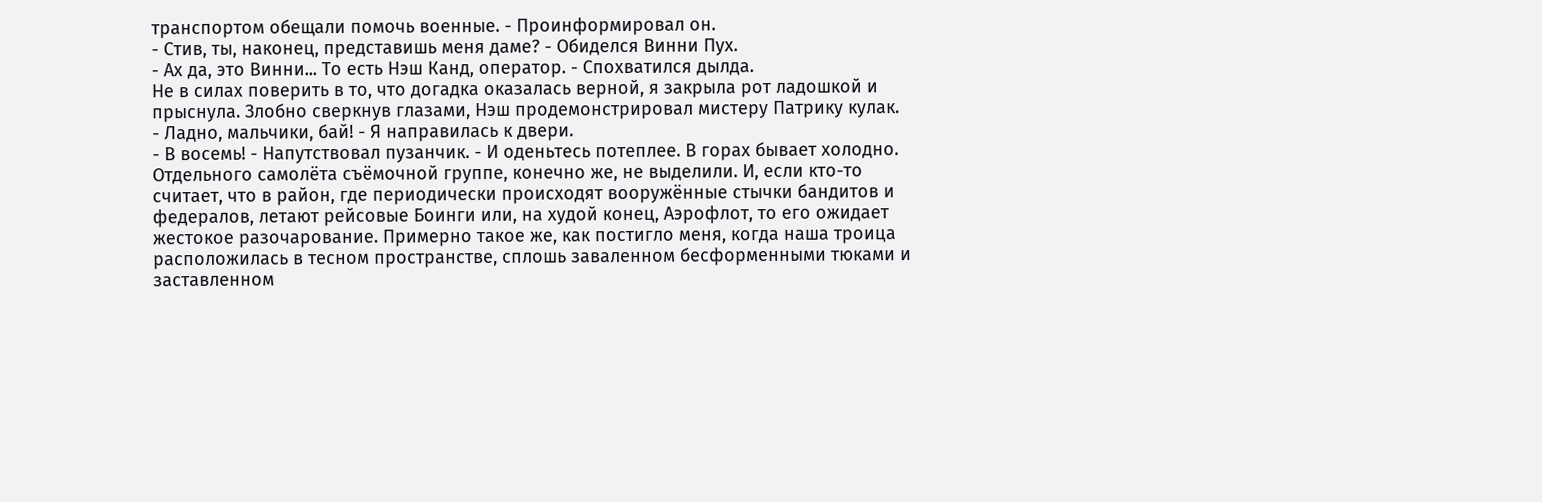транспортом обещали помочь военные. - Проинформировал он.
- Стив, ты, наконец, представишь меня даме? - Обиделся Винни Пух.
- Ах да, это Винни... То есть Нэш Канд, оператор. - Спохватился дылда.
Не в силах поверить в то, что догадка оказалась верной, я закрыла рот ладошкой и прыснула. Злобно сверкнув глазами, Нэш продемонстрировал мистеру Патрику кулак.
- Ладно, мальчики, бай! - Я направилась к двери.
- В восемь! - Напутствовал пузанчик. - И оденьтесь потеплее. В горах бывает холодно.
Отдельного самолёта съёмочной группе, конечно же, не выделили. И, если кто-то считает, что в район, где периодически происходят вооружённые стычки бандитов и федералов, летают рейсовые Боинги или, на худой конец, Аэрофлот, то его ожидает жестокое разочарование. Примерно такое же, как постигло меня, когда наша троица расположилась в тесном пространстве, сплошь заваленном бесформенными тюками и заставленном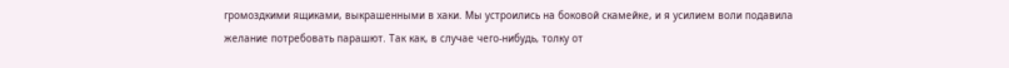громоздкими ящиками, выкрашенными в хаки. Мы устроились на боковой скамейке, и я усилием воли подавила желание потребовать парашют. Так как, в случае чего-нибудь, толку от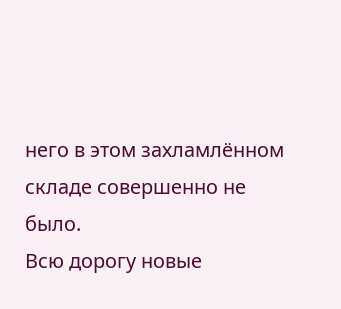него в этом захламлённом складе совершенно не было.
Всю дорогу новые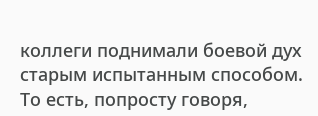коллеги поднимали боевой дух старым испытанным способом. То есть, попросту говоря,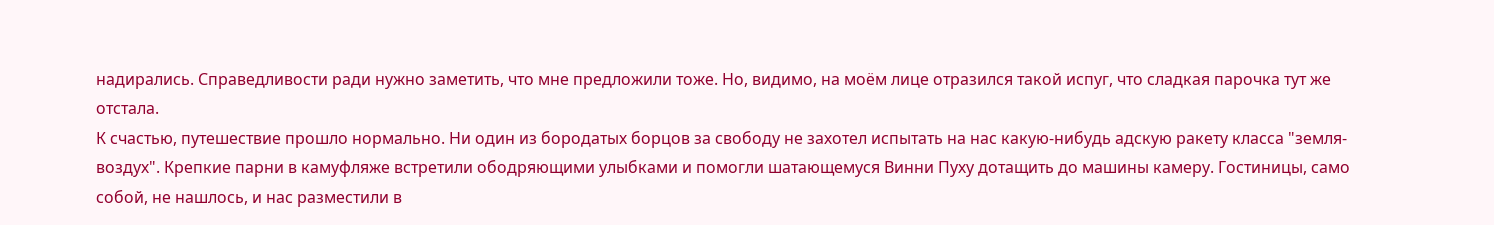надирались. Справедливости ради нужно заметить, что мне предложили тоже. Но, видимо, на моём лице отразился такой испуг, что сладкая парочка тут же отстала.
К счастью, путешествие прошло нормально. Ни один из бородатых борцов за свободу не захотел испытать на нас какую-нибудь адскую ракету класса "земля-воздух". Крепкие парни в камуфляже встретили ободряющими улыбками и помогли шатающемуся Винни Пуху дотащить до машины камеру. Гостиницы, само собой, не нашлось, и нас разместили в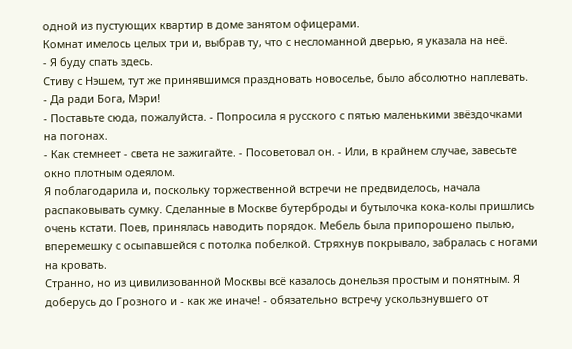одной из пустующих квартир в доме занятом офицерами.
Комнат имелось целых три и, выбрав ту, что с несломанной дверью, я указала на неё.
- Я буду спать здесь.
Стиву с Нэшем, тут же принявшимся праздновать новоселье, было абсолютно наплевать.
- Да ради Бога, Мэри!
- Поставьте сюда, пожалуйста. - Попросила я русского с пятью маленькими звёздочками на погонах.
- Как стемнеет - света не зажигайте. - Посоветовал он. - Или, в крайнем случае, завесьте окно плотным одеялом.
Я поблагодарила и, поскольку торжественной встречи не предвиделось, начала распаковывать сумку. Сделанные в Москве бутерброды и бутылочка кока-колы пришлись очень кстати. Поев, принялась наводить порядок. Мебель была припорошено пылью, вперемешку с осыпавшейся с потолка побелкой. Стряхнув покрывало, забралась с ногами на кровать.
Странно, но из цивилизованной Москвы всё казалось донельзя простым и понятным. Я доберусь до Грозного и - как же иначе! - обязательно встречу ускользнувшего от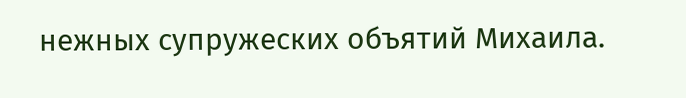нежных супружеских объятий Михаила.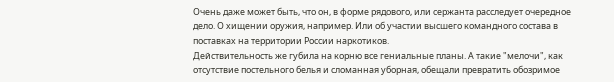Очень даже может быть, что он, в форме рядового, или сержанта расследует очередное дело. О хищении оружия, например. Или об участии высшего командного состава в поставках на территории России наркотиков.
Действительность же губила на корню все гениальные планы. А такие "мелочи", как отсутствие постельного белья и сломанная уборная, обещали превратить обозримое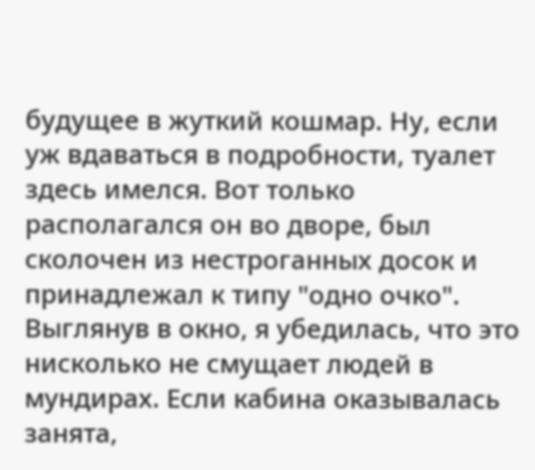будущее в жуткий кошмар. Ну, если уж вдаваться в подробности, туалет здесь имелся. Вот только располагался он во дворе, был сколочен из нестроганных досок и принадлежал к типу "одно очко".
Выглянув в окно, я убедилась, что это нисколько не смущает людей в мундирах. Если кабина оказывалась занята,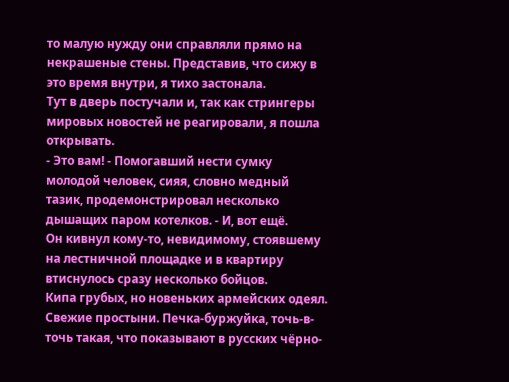то малую нужду они справляли прямо на некрашеные стены. Представив, что сижу в это время внутри, я тихо застонала.
Тут в дверь постучали и, так как стрингеры мировых новостей не реагировали, я пошла открывать.
- Это вам! - Помогавший нести сумку молодой человек, сияя, словно медный тазик, продемонстрировал несколько дышащих паром котелков. - И, вот ещё.
Он кивнул кому-то, невидимому, стоявшему на лестничной площадке и в квартиру втиснулось сразу несколько бойцов.
Кипа грубых, но новеньких армейских одеял. Свежие простыни. Печка-буржуйка, точь-в-точь такая, что показывают в русских чёрно-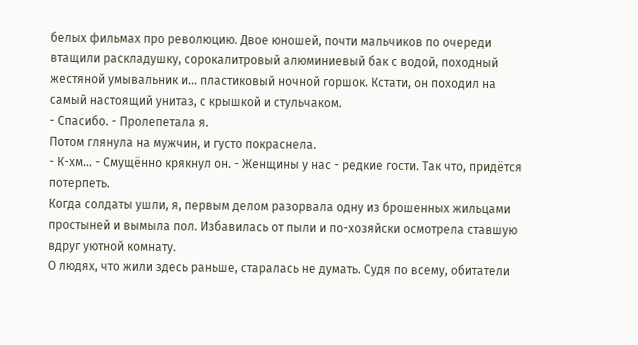белых фильмах про революцию. Двое юношей, почти мальчиков по очереди втащили раскладушку, сорокалитровый алюминиевый бак с водой, походный жестяной умывальник и... пластиковый ночной горшок. Кстати, он походил на самый настоящий унитаз, с крышкой и стульчаком.
- Спасибо. - Пролепетала я.
Потом глянула на мужчин, и густо покраснела.
- К-хм... - Смущённо крякнул он. - Женщины у нас - редкие гости. Так что, придётся потерпеть.
Когда солдаты ушли, я, первым делом разорвала одну из брошенных жильцами простыней и вымыла пол. Избавилась от пыли и по-хозяйски осмотрела ставшую вдруг уютной комнату.
О людях, что жили здесь раньше, старалась не думать. Судя по всему, обитатели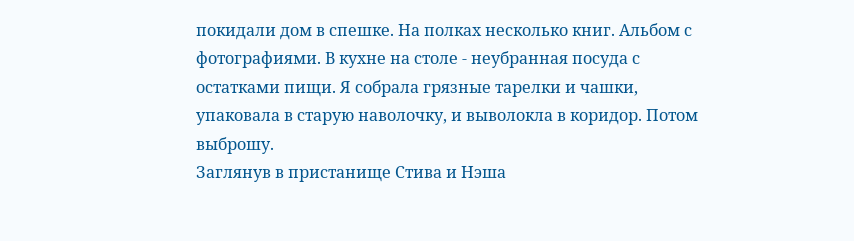покидали дом в спешке. На полках несколько книг. Альбом с фотографиями. В кухне на столе - неубранная посуда с остатками пищи. Я собрала грязные тарелки и чашки, упаковала в старую наволочку, и выволокла в коридор. Потом выброшу.
Заглянув в пристанище Стива и Нэша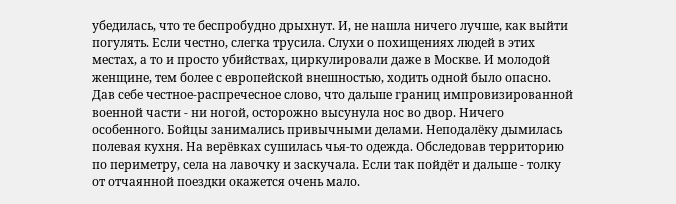убедилась, что те беспробудно дрыхнут. И, не нашла ничего лучше, как выйти погулять. Если честно, слегка трусила. Слухи о похищениях людей в этих местах, а то и просто убийствах, циркулировали даже в Москве. И молодой женщине, тем более с европейской внешностью, ходить одной было опасно.
Дав себе честное-распречесное слово, что дальше границ импровизированной военной части - ни ногой, осторожно высунула нос во двор. Ничего особенного. Бойцы занимались привычными делами. Неподалёку дымилась полевая кухня. На верёвках сушилась чья-то одежда. Обследовав территорию по периметру, села на лавочку и заскучала. Если так пойдёт и дальше - толку от отчаянной поездки окажется очень мало.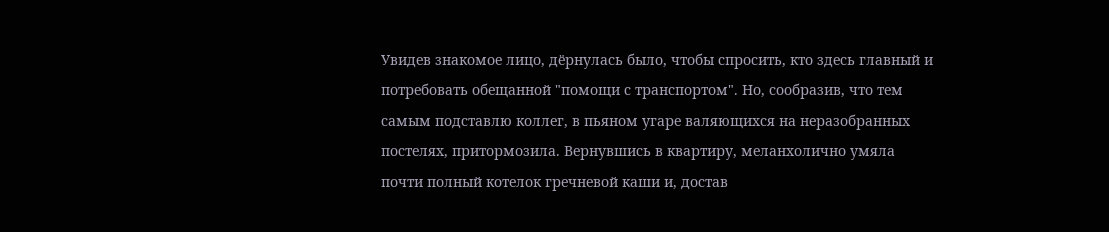Увидев знакомое лицо, дёрнулась было, чтобы спросить, кто здесь главный и потребовать обещанной "помощи с транспортом". Но, сообразив, что тем самым подставлю коллег, в пьяном угаре валяющихся на неразобранных постелях, притормозила. Вернувшись в квартиру, меланхолично умяла почти полный котелок гречневой каши и, достав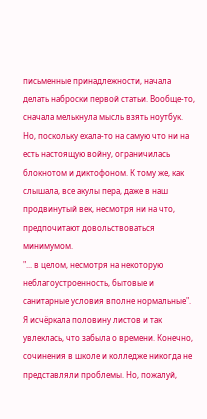письменные принадлежности, начала делать наброски первой статьи. Вообще-то, сначала мелькнула мысль взять ноутбук. Но, поскольку ехала-то на самую что ни на есть настоящую войну, ограничилась блокнотом и диктофоном. К тому же, как слышала, все акулы пера, даже в наш продвинутый век, несмотря ни на что, предпочитают довольствоваться минимумом.
"... в целом, несмотря на некоторую неблагоустроенность, бытовые и санитарные условия вполне нормальные".
Я исчёркала половину листов и так увлеклась, что забыла о времени. Конечно, сочинения в школе и колледже никогда не представляли проблемы. Но, пожалуй,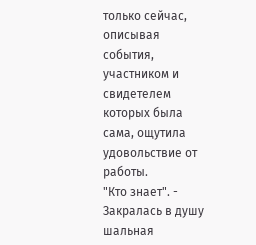только сейчас, описывая события, участником и свидетелем которых была сама, ощутила удовольствие от работы.
"Кто знает". - Закралась в душу шальная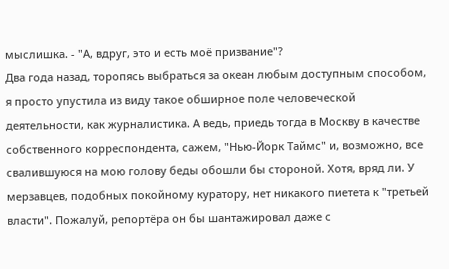мыслишка. - "А, вдруг, это и есть моё призвание"?
Два года назад, торопясь выбраться за океан любым доступным способом, я просто упустила из виду такое обширное поле человеческой деятельности, как журналистика. А ведь, приедь тогда в Москву в качестве собственного корреспондента, сажем, "Нью-Йорк Таймс" и, возможно, все свалившуюся на мою голову беды обошли бы стороной. Хотя, вряд ли. У мерзавцев, подобных покойному куратору, нет никакого пиетета к "третьей власти". Пожалуй, репортёра он бы шантажировал даже с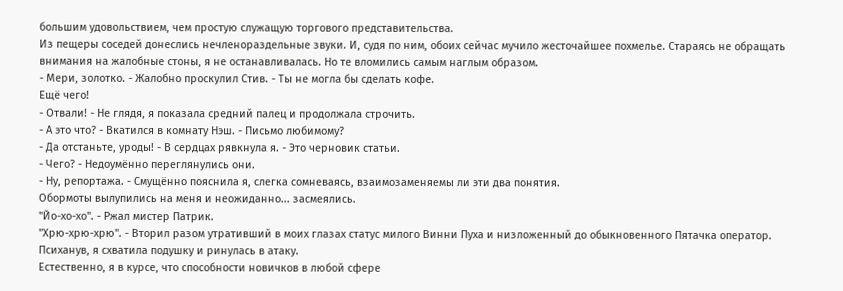большим удовольствием, чем простую служащую торгового представительства.
Из пещеры соседей донеслись нечленораздельные звуки. И, судя по ним, обоих сейчас мучило жесточайшее похмелье. Стараясь не обращать внимания на жалобные стоны, я не останавливалась. Но те вломились самым наглым образом.
- Мери, золотко. - Жалобно проскулил Стив. - Ты не могла бы сделать кофе.
Ещё чего!
- Отвали! - Не глядя, я показала средний палец и продолжала строчить.
- А это что? - Вкатился в комнату Нэш. - Письмо любимому?
- Да отстаньте, уроды! - В сердцах рявкнула я. - Это черновик статьи.
- Чего? - Недоумённо переглянулись они.
- Ну, репортажа. - Смущённо пояснила я, слегка сомневаясь, взаимозаменяемы ли эти два понятия.
Обормоты вылупились на меня и неожиданно... засмеялись.
"Йо-хо-хо". - Ржал мистер Патрик.
"Хрю-хрю-хрю". - Вторил разом утративший в моих глазах статус милого Винни Пуха и низложенный до обыкновенного Пятачка оператор.
Психанув, я схватила подушку и ринулась в атаку.
Естественно, я в курсе, что способности новичков в любой сфере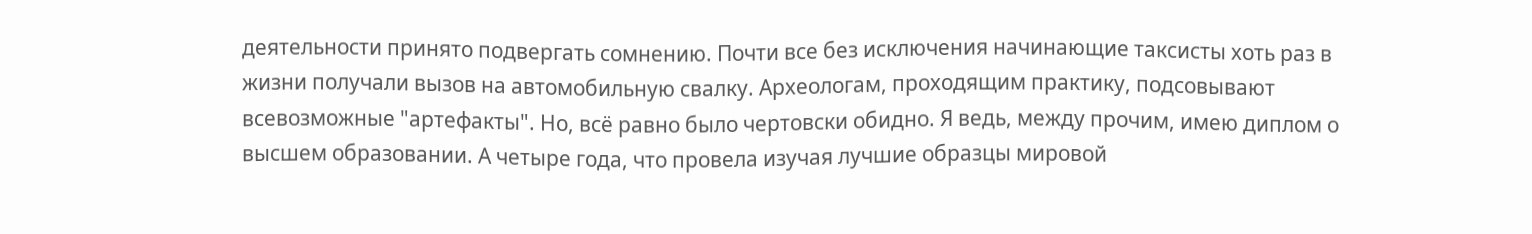деятельности принято подвергать сомнению. Почти все без исключения начинающие таксисты хоть раз в жизни получали вызов на автомобильную свалку. Археологам, проходящим практику, подсовывают всевозможные "артефакты". Но, всё равно было чертовски обидно. Я ведь, между прочим, имею диплом о высшем образовании. А четыре года, что провела изучая лучшие образцы мировой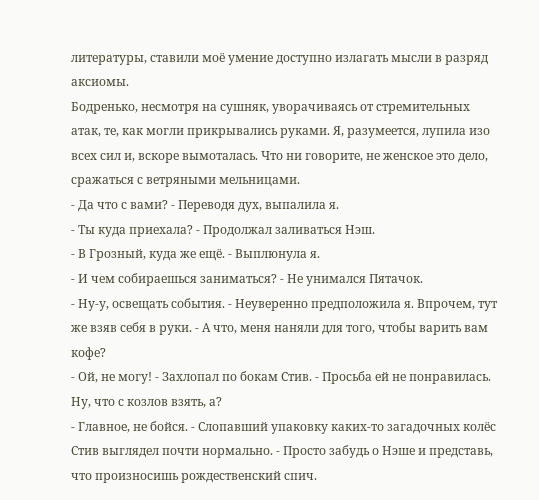литературы, ставили моё умение доступно излагать мысли в разряд аксиомы.
Бодренько, несмотря на сушняк, уворачиваясь от стремительных атак, те, как могли прикрывались руками. Я, разумеется, лупила изо всех сил и, вскоре вымоталась. Что ни говорите, не женское это дело, сражаться с ветряными мельницами.
- Да что с вами? - Переводя дух, выпалила я.
- Ты куда приехала? - Продолжал заливаться Нэш.
- В Грозный, куда же ещё. - Выплюнула я.
- И чем собираешься заниматься? - Не унимался Пятачок.
- Ну-у, освещать события. - Неуверенно предположила я. Впрочем, тут же взяв себя в руки. - А что, меня наняли для того, чтобы варить вам кофе?
- Ой, не могу! - Захлопал по бокам Стив. - Просьба ей не понравилась.
Ну, что с козлов взять, а?
- Главное, не бойся. - Слопавший упаковку каких-то загадочных колёс Стив выглядел почти нормально. - Просто забудь о Нэше и представь, что произносишь рождественский спич.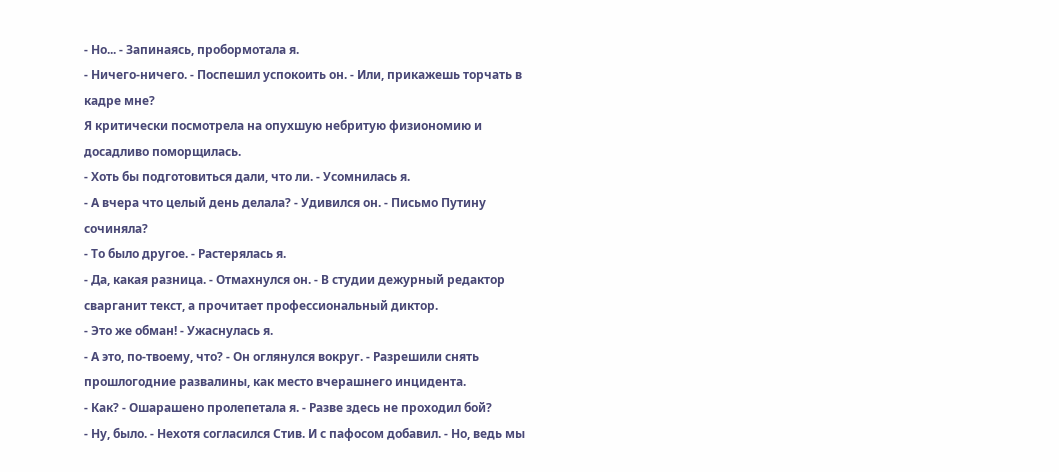- Но... - Запинаясь, пробормотала я.
- Ничего-ничего. - Поспешил успокоить он. - Или, прикажешь торчать в кадре мне?
Я критически посмотрела на опухшую небритую физиономию и досадливо поморщилась.
- Хоть бы подготовиться дали, что ли. - Усомнилась я.
- А вчера что целый день делала? - Удивился он. - Письмо Путину сочиняла?
- То было другое. - Растерялась я.
- Да, какая разница. - Отмахнулся он. - В студии дежурный редактор сварганит текст, а прочитает профессиональный диктор.
- Это же обман! - Ужаснулась я.
- А это, по-твоему, что? - Он оглянулся вокруг. - Разрешили снять прошлогодние развалины, как место вчерашнего инцидента.
- Как? - Ошарашено пролепетала я. - Разве здесь не проходил бой?
- Ну, было. - Нехотя согласился Стив. И с пафосом добавил. - Но, ведь мы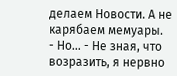делаем Новости. А не карябаем мемуары.
- Но... - Не зная, что возразить, я нервно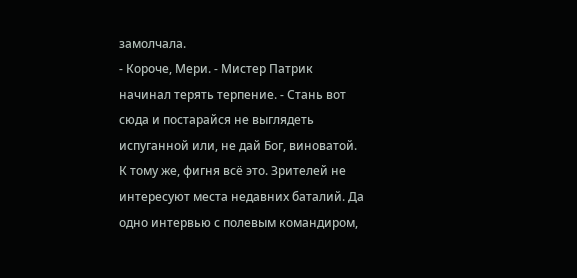замолчала.
- Короче, Мери. - Мистер Патрик начинал терять терпение. - Стань вот сюда и постарайся не выглядеть испуганной или, не дай Бог, виноватой. К тому же, фигня всё это. Зрителей не интересуют места недавних баталий. Да одно интервью с полевым командиром,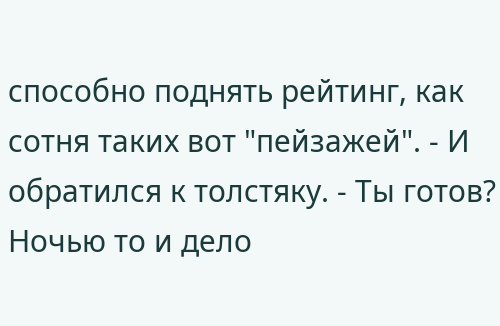способно поднять рейтинг, как сотня таких вот "пейзажей". - И обратился к толстяку. - Ты готов?
Ночью то и дело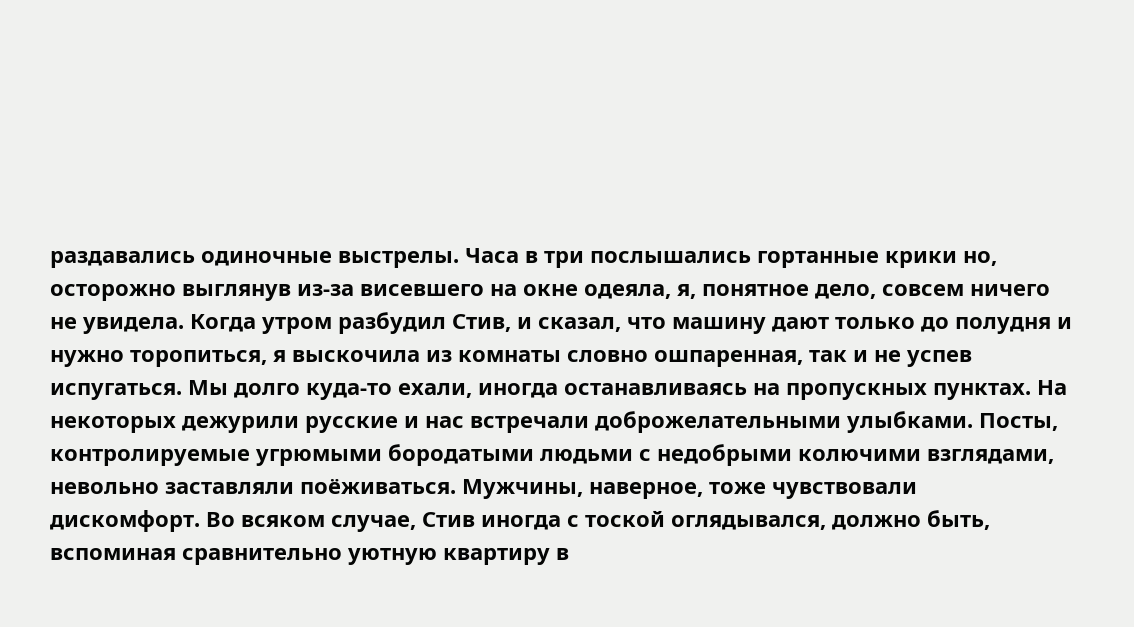раздавались одиночные выстрелы. Часа в три послышались гортанные крики но, осторожно выглянув из-за висевшего на окне одеяла, я, понятное дело, совсем ничего не увидела. Когда утром разбудил Стив, и сказал, что машину дают только до полудня и нужно торопиться, я выскочила из комнаты словно ошпаренная, так и не успев испугаться. Мы долго куда-то ехали, иногда останавливаясь на пропускных пунктах. На некоторых дежурили русские и нас встречали доброжелательными улыбками. Посты, контролируемые угрюмыми бородатыми людьми с недобрыми колючими взглядами, невольно заставляли поёживаться. Мужчины, наверное, тоже чувствовали дискомфорт. Во всяком случае, Стив иногда с тоской оглядывался, должно быть, вспоминая сравнительно уютную квартиру в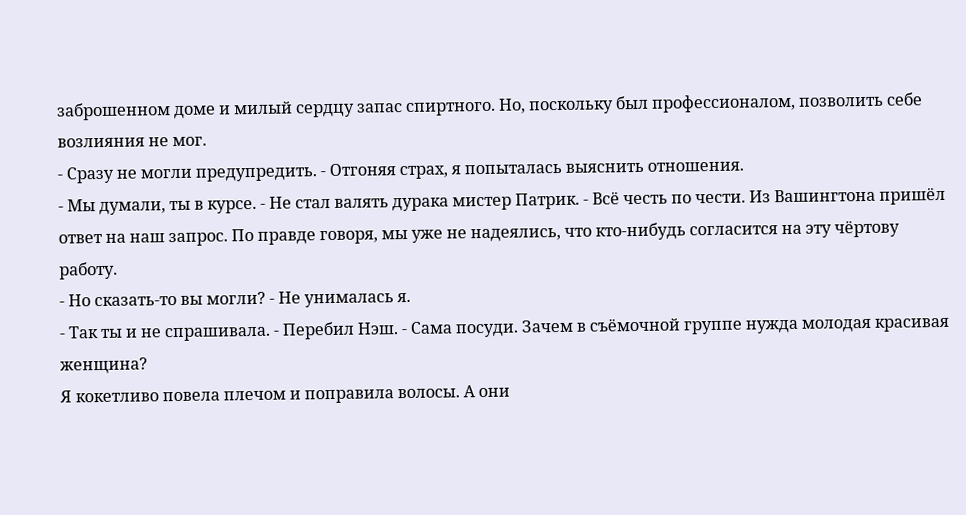заброшенном доме и милый сердцу запас спиртного. Но, поскольку был профессионалом, позволить себе возлияния не мог.
- Сразу не могли предупредить. - Отгоняя страх, я попыталась выяснить отношения.
- Мы думали, ты в курсе. - Не стал валять дурака мистер Патрик. - Всё честь по чести. Из Вашингтона пришёл ответ на наш запрос. По правде говоря, мы уже не надеялись, что кто-нибудь согласится на эту чёртову работу.
- Но сказать-то вы могли? - Не унималась я.
- Так ты и не спрашивала. - Перебил Нэш. - Сама посуди. Зачем в съёмочной группе нужда молодая красивая женщина?
Я кокетливо повела плечом и поправила волосы. А они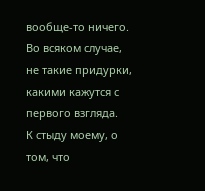вообще-то ничего. Во всяком случае, не такие придурки, какими кажутся с первого взгляда.
К стыду моему, о том, что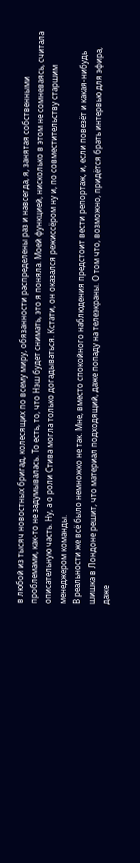в любой из тысяч новостных бригад, колесящих по всему миру, обязанности распределены раз и навсегда, я, занятая собственными проблемами, как-то не задумывалась. То есть, то, что Нэш будет снимать, это я поняла. Моей функцией, нисколько в этом не сомневаясь, считала описательную часть. Ну, а о роли Стива могла только догадываться. Кстати, он оказался режиссёром ну и, по совместительству старшим менеджером команды.
В реальности же всё было немножко не так. Мне, вместо спокойного наблюдения предстоит вести репортаж, и, если повезёт и какая-нибудь шишка в Лондоне решит, что материал подходящий, даже попаду на телеэкраны. О том что, возможно, придётся брать интервью для эфира, даже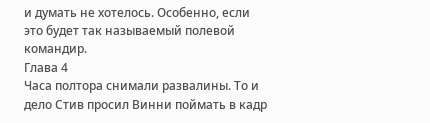и думать не хотелось. Особенно, если это будет так называемый полевой командир.
Глава 4
Часа полтора снимали развалины. То и дело Стив просил Винни поймать в кадр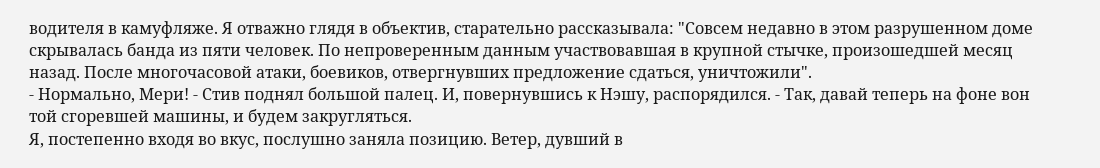водителя в камуфляже. Я отважно глядя в объектив, старательно рассказывала: "Совсем недавно в этом разрушенном доме скрывалась банда из пяти человек. По непроверенным данным участвовавшая в крупной стычке, произошедшей месяц назад. После многочасовой атаки, боевиков, отвергнувших предложение сдаться, уничтожили".
- Нормально, Мери! - Стив поднял большой палец. И, повернувшись к Нэшу, распорядился. - Так, давай теперь на фоне вон той сгоревшей машины, и будем закругляться.
Я, постепенно входя во вкус, послушно заняла позицию. Ветер, дувший в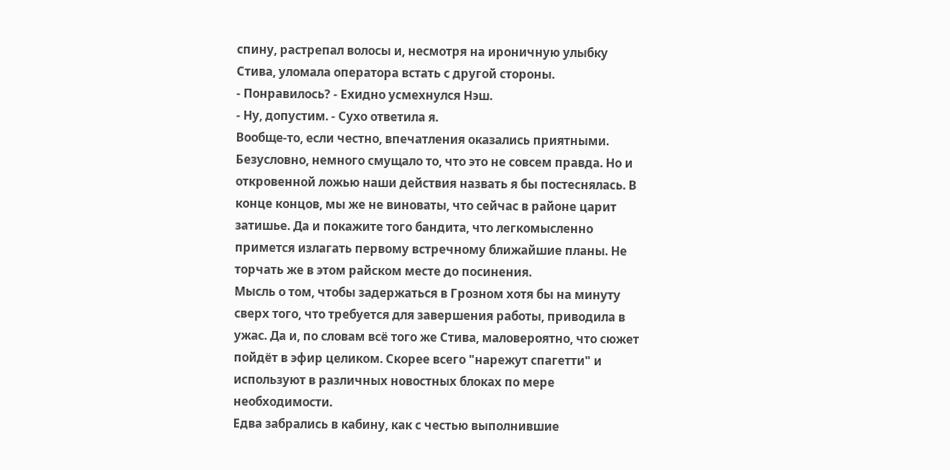спину, растрепал волосы и, несмотря на ироничную улыбку Стива, уломала оператора встать с другой стороны.
- Понравилось? - Ехидно усмехнулся Нэш.
- Ну, допустим. - Сухо ответила я.
Вообще-то, если честно, впечатления оказались приятными. Безусловно, немного смущало то, что это не совсем правда. Но и откровенной ложью наши действия назвать я бы постеснялась. В конце концов, мы же не виноваты, что сейчас в районе царит затишье. Да и покажите того бандита, что легкомысленно примется излагать первому встречному ближайшие планы. Не торчать же в этом райском месте до посинения.
Мысль о том, чтобы задержаться в Грозном хотя бы на минуту сверх того, что требуется для завершения работы, приводила в ужас. Да и, по словам всё того же Стива, маловероятно, что сюжет пойдёт в эфир целиком. Скорее всего "нарежут спагетти" и используют в различных новостных блоках по мере необходимости.
Едва забрались в кабину, как с честью выполнившие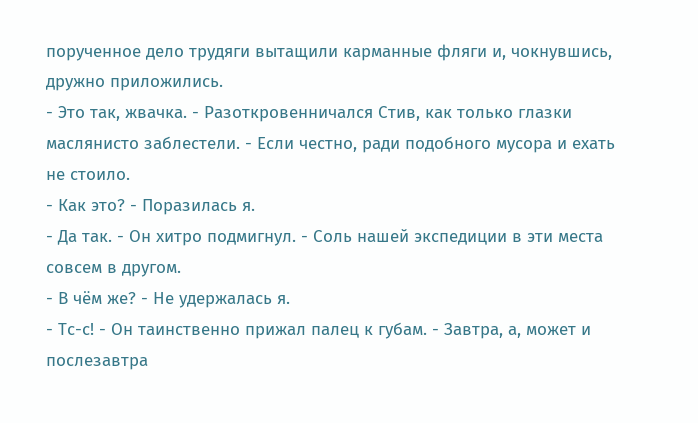порученное дело трудяги вытащили карманные фляги и, чокнувшись, дружно приложились.
- Это так, жвачка. - Разоткровенничался Стив, как только глазки маслянисто заблестели. - Если честно, ради подобного мусора и ехать не стоило.
- Как это? - Поразилась я.
- Да так. - Он хитро подмигнул. - Соль нашей экспедиции в эти места совсем в другом.
- В чём же? - Не удержалась я.
- Тс-с! - Он таинственно прижал палец к губам. - Завтра, а, может и послезавтра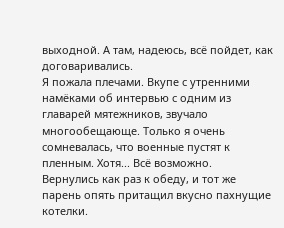выходной. А там, надеюсь, всё пойдет, как договаривались.
Я пожала плечами. Вкупе с утренними намёками об интервью с одним из главарей мятежников, звучало многообещающе. Только я очень сомневалась, что военные пустят к пленным. Хотя... Всё возможно.
Вернулись как раз к обеду, и тот же парень опять притащил вкусно пахнущие котелки.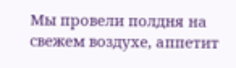Мы провели полдня на свежем воздухе, аппетит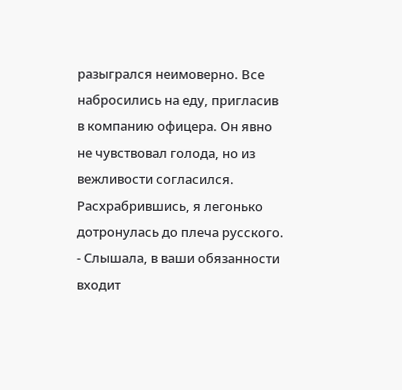разыгрался неимоверно. Все набросились на еду, пригласив в компанию офицера. Он явно не чувствовал голода, но из вежливости согласился.
Расхрабрившись, я легонько дотронулась до плеча русского.
- Слышала, в ваши обязанности входит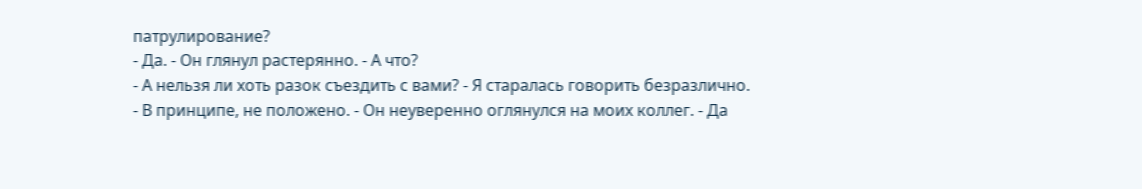патрулирование?
- Да. - Он глянул растерянно. - А что?
- А нельзя ли хоть разок съездить с вами? - Я старалась говорить безразлично.
- В принципе, не положено. - Он неуверенно оглянулся на моих коллег. - Да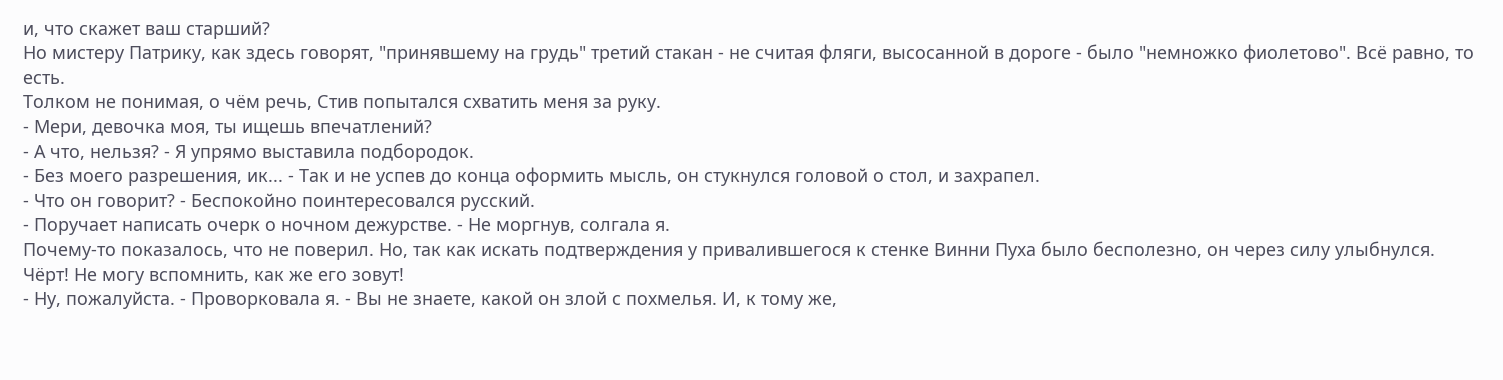и, что скажет ваш старший?
Но мистеру Патрику, как здесь говорят, "принявшему на грудь" третий стакан - не считая фляги, высосанной в дороге - было "немножко фиолетово". Всё равно, то есть.
Толком не понимая, о чём речь, Стив попытался схватить меня за руку.
- Мери, девочка моя, ты ищешь впечатлений?
- А что, нельзя? - Я упрямо выставила подбородок.
- Без моего разрешения, ик... - Так и не успев до конца оформить мысль, он стукнулся головой о стол, и захрапел.
- Что он говорит? - Беспокойно поинтересовался русский.
- Поручает написать очерк о ночном дежурстве. - Не моргнув, солгала я.
Почему-то показалось, что не поверил. Но, так как искать подтверждения у привалившегося к стенке Винни Пуха было бесполезно, он через силу улыбнулся.
Чёрт! Не могу вспомнить, как же его зовут!
- Ну, пожалуйста. - Проворковала я. - Вы не знаете, какой он злой с похмелья. И, к тому же,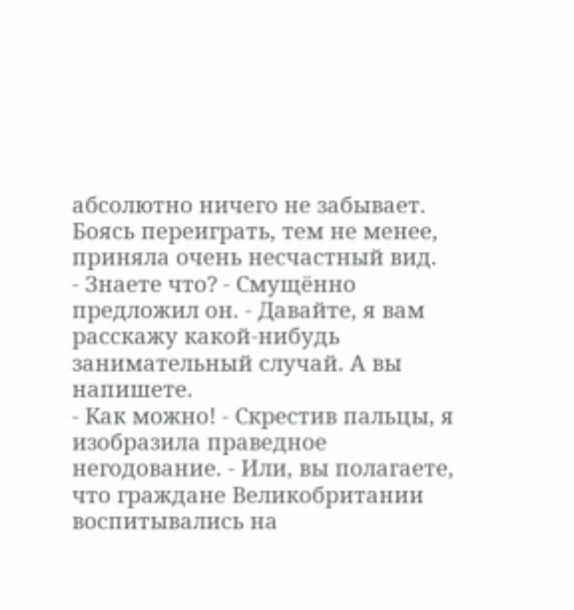абсолютно ничего не забывает.
Боясь переиграть, тем не менее, приняла очень несчастный вид.
- Знаете что? - Смущённо предложил он. - Давайте, я вам расскажу какой-нибудь занимательный случай. А вы напишете.
- Как можно! - Скрестив пальцы, я изобразила праведное негодование. - Или, вы полагаете, что граждане Великобритании воспитывались на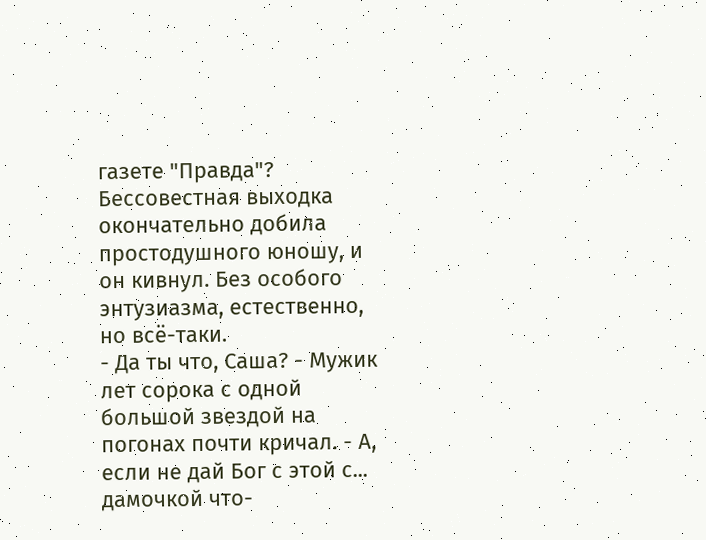газете "Правда"?
Бессовестная выходка окончательно добила простодушного юношу, и он кивнул. Без особого энтузиазма, естественно, но всё-таки.
- Да ты что, Саша? - Мужик лет сорока с одной большой звездой на погонах почти кричал. - А, если не дай Бог с этой с... дамочкой что-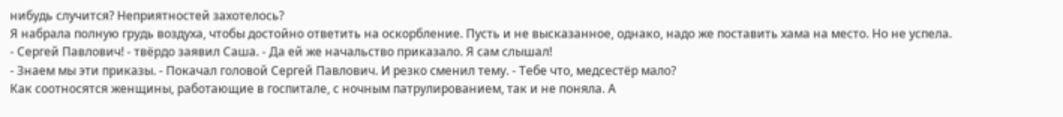нибудь случится? Неприятностей захотелось?
Я набрала полную грудь воздуха, чтобы достойно ответить на оскорбление. Пусть и не высказанное, однако, надо же поставить хама на место. Но не успела.
- Сергей Павлович! - твёрдо заявил Саша. - Да ей же начальство приказало. Я сам слышал!
- Знаем мы эти приказы. - Покачал головой Сергей Павлович. И резко сменил тему. - Тебе что, медсестёр мало?
Как соотносятся женщины, работающие в госпитале, с ночным патрулированием, так и не поняла. А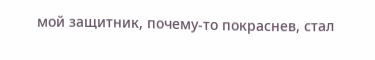мой защитник, почему-то покраснев, стал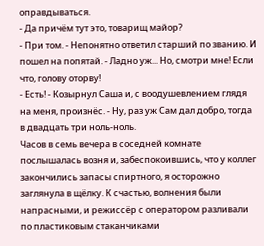оправдываться.
- Да причём тут это, товарищ майор?
- При том. - Непонятно ответил старший по званию. И пошел на попятай. - Ладно уж... Но, смотри мне! Если что, голову оторву!
- Есть! - Козырнул Саша и, с воодушевлением глядя на меня, произнёс. - Ну, раз уж Сам дал добро, тогда в двадцать три ноль-ноль.
Часов в семь вечера в соседней комнате послышалась возня и, забеспокоившись, что у коллег закончились запасы спиртного, я осторожно заглянула в щёлку. К счастью, волнения были напрасными, и режиссёр с оператором разливали по пластиковым стаканчиками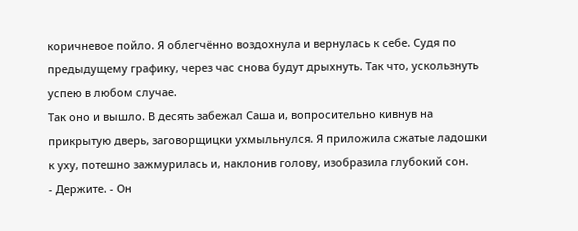коричневое пойло. Я облегчённо воздохнула и вернулась к себе. Судя по предыдущему графику, через час снова будут дрыхнуть. Так что, ускользнуть успею в любом случае.
Так оно и вышло. В десять забежал Саша и, вопросительно кивнув на прикрытую дверь, заговорщицки ухмыльнулся. Я приложила сжатые ладошки к уху, потешно зажмурилась и, наклонив голову, изобразила глубокий сон.
- Держите. - Он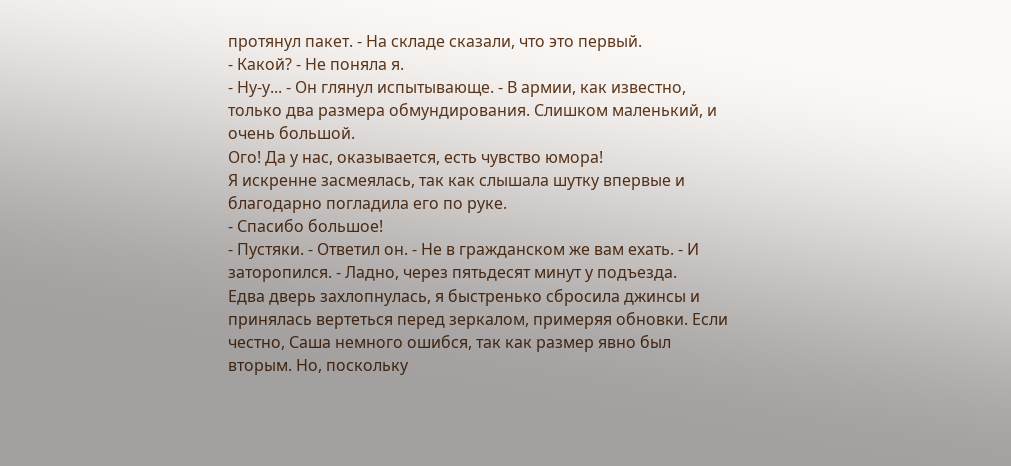протянул пакет. - На складе сказали, что это первый.
- Какой? - Не поняла я.
- Ну-у... - Он глянул испытывающе. - В армии, как известно, только два размера обмундирования. Слишком маленький, и очень большой.
Ого! Да у нас, оказывается, есть чувство юмора!
Я искренне засмеялась, так как слышала шутку впервые и благодарно погладила его по руке.
- Спасибо большое!
- Пустяки. - Ответил он. - Не в гражданском же вам ехать. - И заторопился. - Ладно, через пятьдесят минут у подъезда.
Едва дверь захлопнулась, я быстренько сбросила джинсы и принялась вертеться перед зеркалом, примеряя обновки. Если честно, Саша немного ошибся, так как размер явно был вторым. Но, поскольку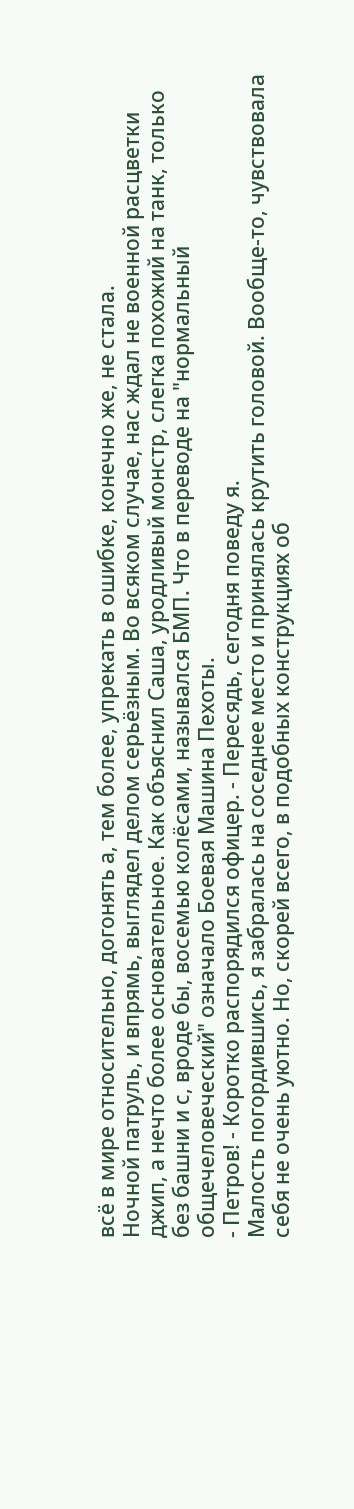всё в мире относительно, догонять а, тем более, упрекать в ошибке, конечно же, не стала.
Ночной патруль, и впрямь, выглядел делом серьёзным. Во всяком случае, нас ждал не военной расцветки джип, а нечто более основательное. Как объяснил Саша, уродливый монстр, слегка похожий на танк, только без башни и с, вроде бы, восемью колёсами, назывался БМП. Что в переводе на "нормальный общечеловеческий" означало Боевая Машина Пехоты.
- Петров! - Коротко распорядился офицер. - Пересядь, сегодня поведу я.
Малость погордившись, я забралась на соседнее место и принялась крутить головой. Вообще-то, чувствовала себя не очень уютно. Но, скорей всего, в подобных конструкциях об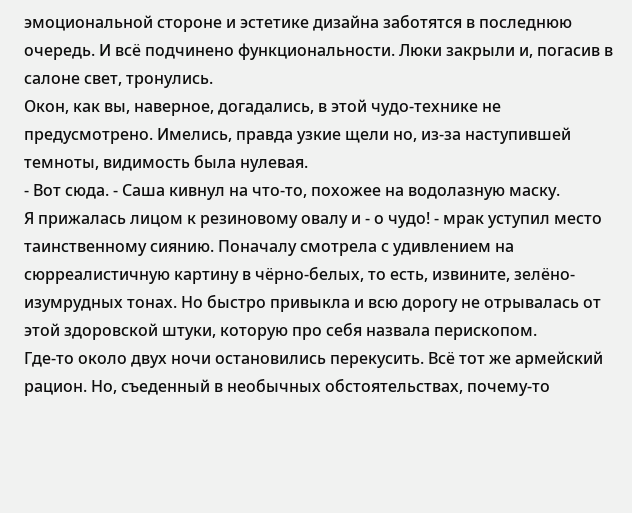эмоциональной стороне и эстетике дизайна заботятся в последнюю очередь. И всё подчинено функциональности. Люки закрыли и, погасив в салоне свет, тронулись.
Окон, как вы, наверное, догадались, в этой чудо-технике не предусмотрено. Имелись, правда узкие щели но, из-за наступившей темноты, видимость была нулевая.
- Вот сюда. - Саша кивнул на что-то, похожее на водолазную маску.
Я прижалась лицом к резиновому овалу и - о чудо! - мрак уступил место таинственному сиянию. Поначалу смотрела с удивлением на сюрреалистичную картину в чёрно-белых, то есть, извините, зелёно-изумрудных тонах. Но быстро привыкла и всю дорогу не отрывалась от этой здоровской штуки, которую про себя назвала перископом.
Где-то около двух ночи остановились перекусить. Всё тот же армейский рацион. Но, съеденный в необычных обстоятельствах, почему-то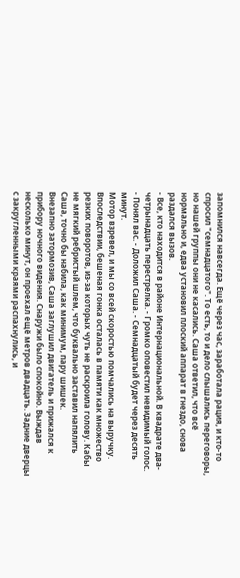запомнился навсегда. Ещё через час, заработала рация, и кто-то спросил "семнадцатого". То есть, то и дело слышались переговоры, но нашей группы они не касались. Саша ответил, что всё нормально и, едва установил плоский аппарат в гнездо, снова раздался вызов.
- Все, кто находится в районе Интернациональной. В квадрате два-четрынадцать перестрелка. - Громко оповестил невидимый голос.
- Понял вас. - Доложил Саша. - Семнадцатый будет через десять минут.
Мотор взревел, и мы со всей скоростью помчались на выручку. Впоследствии, бешеная гонка осталась в памяти как множество резких поворотов, из-за которых чуть не раскроила голову. Кабы не мягкий ребристый шлем, что буквально заставил напялить Саша, точно бы набила, как минимум, пару шишек.
Внезапно затормозив, Саша заглушил двигатель и прижался к прибору ночного видения. Снаружи было спокойно. Выждав несколько минут, он проехал ещё метров двадцать. Задние дверцы с закругленными краями распахнулись, и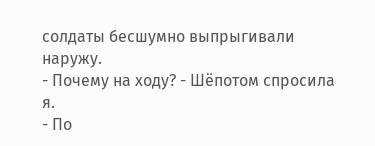солдаты бесшумно выпрыгивали наружу.
- Почему на ходу? - Шёпотом спросила я.
- По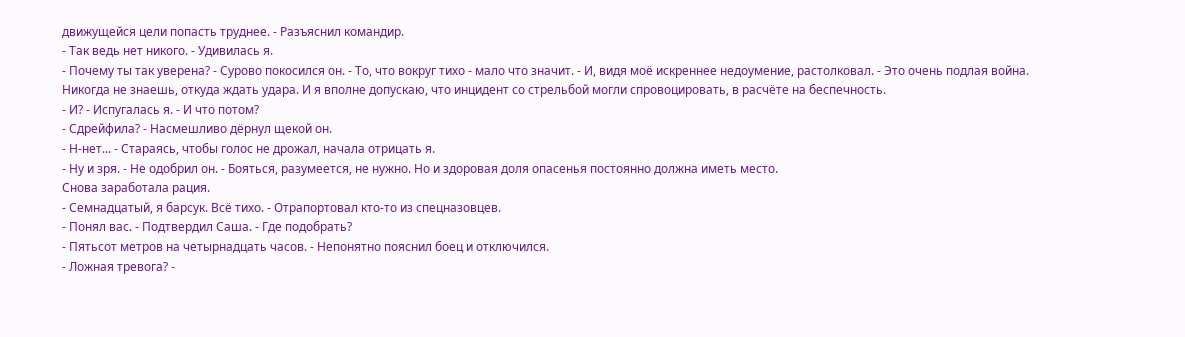движущейся цели попасть труднее. - Разъяснил командир.
- Так ведь нет никого. - Удивилась я.
- Почему ты так уверена? - Сурово покосился он. - То, что вокруг тихо - мало что значит. - И, видя моё искреннее недоумение, растолковал. - Это очень подлая война. Никогда не знаешь, откуда ждать удара. И я вполне допускаю, что инцидент со стрельбой могли спровоцировать, в расчёте на беспечность.
- И? - Испугалась я. - И что потом?
- Сдрейфила? - Насмешливо дёрнул щекой он.
- Н-нет... - Стараясь, чтобы голос не дрожал, начала отрицать я.
- Ну и зря. - Не одобрил он. - Бояться, разумеется, не нужно. Но и здоровая доля опасенья постоянно должна иметь место.
Снова заработала рация.
- Семнадцатый, я барсук. Всё тихо. - Отрапортовал кто-то из спецназовцев.
- Понял вас. - Подтвердил Саша. - Где подобрать?
- Пятьсот метров на четырнадцать часов. - Непонятно пояснил боец и отключился.
- Ложная тревога? -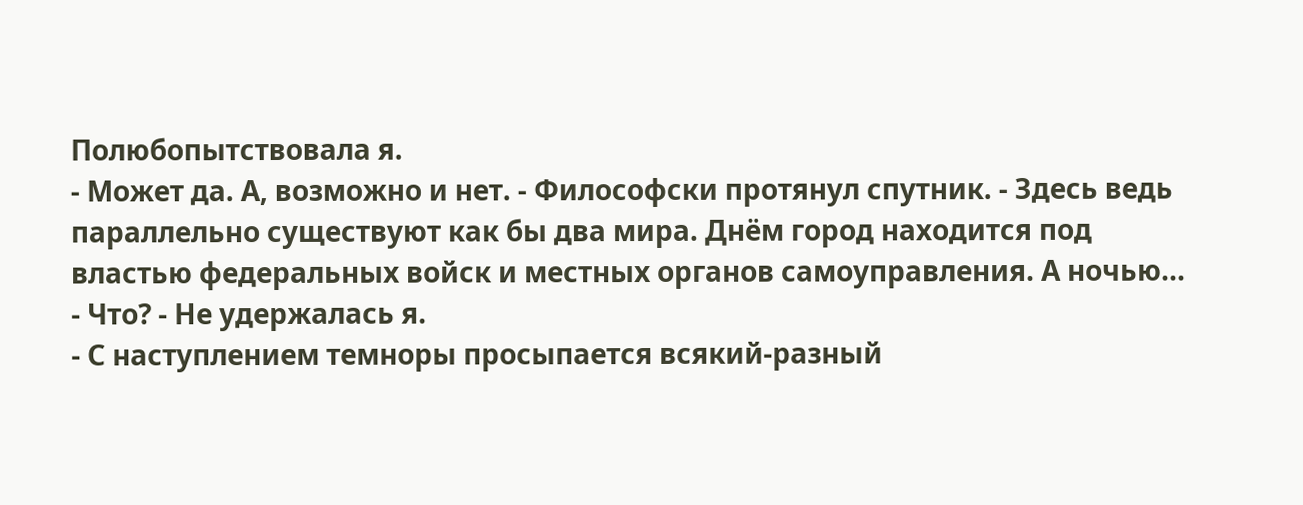Полюбопытствовала я.
- Может да. А, возможно и нет. - Философски протянул спутник. - Здесь ведь параллельно существуют как бы два мира. Днём город находится под властью федеральных войск и местных органов самоуправления. А ночью...
- Что? - Не удержалась я.
- С наступлением темноры просыпается всякий-разный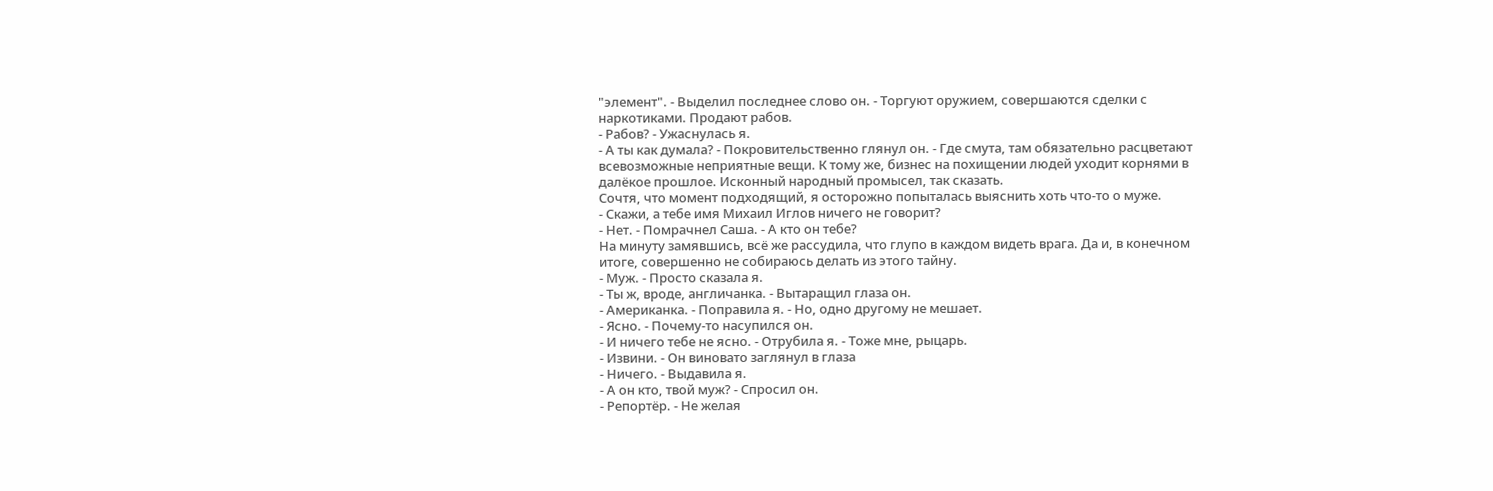"элемент". - Выделил последнее слово он. - Торгуют оружием, совершаются сделки с наркотиками. Продают рабов.
- Рабов? - Ужаснулась я.
- А ты как думала? - Покровительственно глянул он. - Где смута, там обязательно расцветают всевозможные неприятные вещи. К тому же, бизнес на похищении людей уходит корнями в далёкое прошлое. Исконный народный промысел, так сказать.
Сочтя, что момент подходящий, я осторожно попыталась выяснить хоть что-то о муже.
- Скажи, а тебе имя Михаил Иглов ничего не говорит?
- Нет. - Помрачнел Саша. - А кто он тебе?
На минуту замявшись, всё же рассудила, что глупо в каждом видеть врага. Да и, в конечном итоге, совершенно не собираюсь делать из этого тайну.
- Муж. - Просто сказала я.
- Ты ж, вроде, англичанка. - Вытаращил глаза он.
- Американка. - Поправила я. - Но, одно другому не мешает.
- Ясно. - Почему-то насупился он.
- И ничего тебе не ясно. - Отрубила я. - Тоже мне, рыцарь.
- Извини. - Он виновато заглянул в глаза
- Ничего. - Выдавила я.
- А он кто, твой муж? - Спросил он.
- Репортёр. - Не желая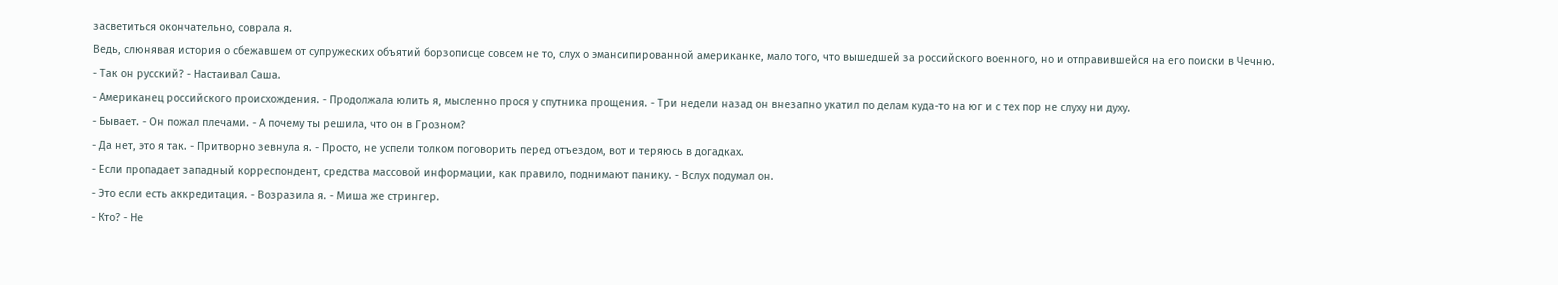засветиться окончательно, соврала я.
Ведь, слюнявая история о сбежавшем от супружеских объятий борзописце совсем не то, слух о эмансипированной американке, мало того, что вышедшей за российского военного, но и отправившейся на его поиски в Чечню.
- Так он русский? - Настаивал Саша.
- Американец российского происхождения. - Продолжала юлить я, мысленно прося у спутника прощения. - Три недели назад он внезапно укатил по делам куда-то на юг и с тех пор не слуху ни духу.
- Бывает. - Он пожал плечами. - А почему ты решила, что он в Грозном?
- Да нет, это я так. - Притворно зевнула я. - Просто, не успели толком поговорить перед отъездом, вот и теряюсь в догадках.
- Если пропадает западный корреспондент, средства массовой информации, как правило, поднимают панику. - Вслух подумал он.
- Это если есть аккредитация. - Возразила я. - Миша же стрингер.
- Кто? - Не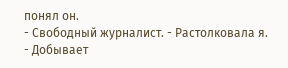понял он.
- Свободный журналист. - Растолковала я. - Добывает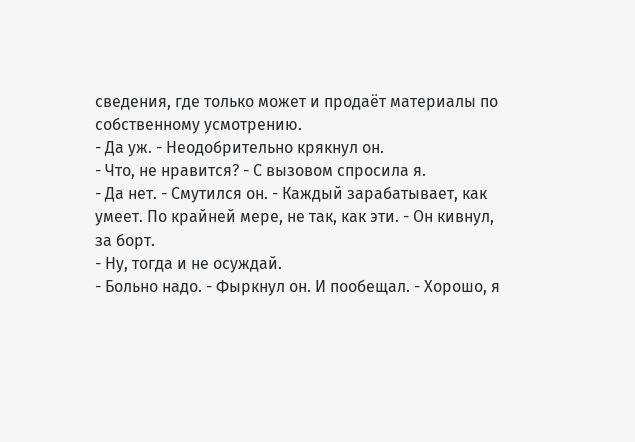сведения, где только может и продаёт материалы по собственному усмотрению.
- Да уж. - Неодобрительно крякнул он.
- Что, не нравится? - С вызовом спросила я.
- Да нет. - Смутился он. - Каждый зарабатывает, как умеет. По крайней мере, не так, как эти. - Он кивнул, за борт.
- Ну, тогда и не осуждай.
- Больно надо. - Фыркнул он. И пообещал. - Хорошо, я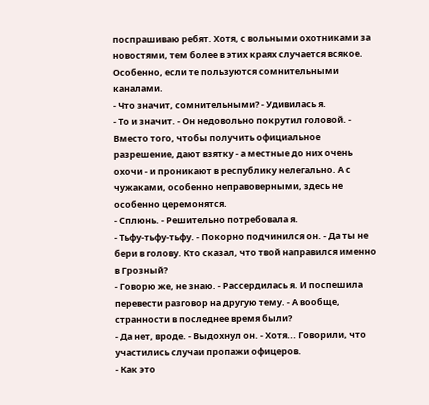поспрашиваю ребят. Хотя, с вольными охотниками за новостями, тем более в этих краях случается всякое. Особенно, если те пользуются сомнительными каналами.
- Что значит, сомнительными? - Удивилась я.
- То и значит. - Он недовольно покрутил головой. - Вместо того, чтобы получить официальное разрешение, дают взятку - а местные до них очень охочи - и проникают в республику нелегально. А с чужаками, особенно неправоверными, здесь не особенно церемонятся.
- Сплюнь. - Решительно потребовала я.
- Тьфу-тьфу-тьфу. - Покорно подчинился он. - Да ты не бери в голову. Кто сказал, что твой направился именно в Грозный?
- Говорю же, не знаю. - Рассердилась я. И поспешила перевести разговор на другую тему. - А вообще, странности в последнее время были?
- Да нет, вроде. - Выдохнул он. - Хотя... Говорили, что участились случаи пропажи офицеров.
- Как это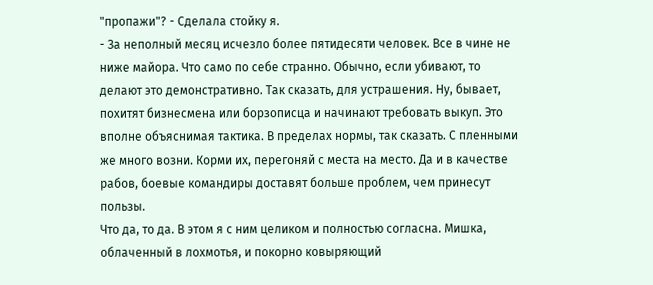"пропажи"? - Сделала стойку я.
- За неполный месяц исчезло более пятидесяти человек. Все в чине не ниже майора. Что само по себе странно. Обычно, если убивают, то делают это демонстративно. Так сказать, для устрашения. Ну, бывает, похитят бизнесмена или борзописца и начинают требовать выкуп. Это вполне объяснимая тактика. В пределах нормы, так сказать. С пленными же много возни. Корми их, перегоняй с места на место. Да и в качестве рабов, боевые командиры доставят больше проблем, чем принесут пользы.
Что да, то да. В этом я с ним целиком и полностью согласна. Мишка, облаченный в лохмотья, и покорно ковыряющий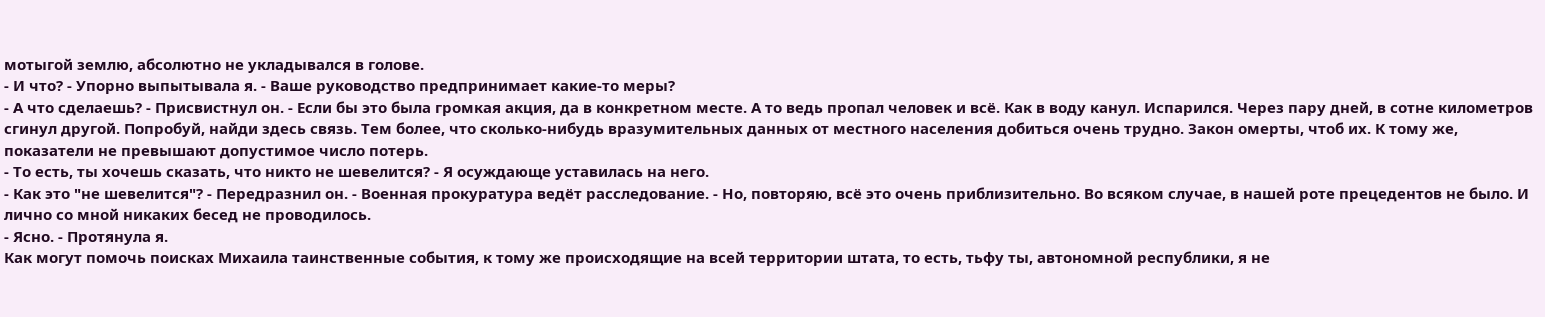мотыгой землю, абсолютно не укладывался в голове.
- И что? - Упорно выпытывала я. - Ваше руководство предпринимает какие-то меры?
- А что сделаешь? - Присвистнул он. - Если бы это была громкая акция, да в конкретном месте. А то ведь пропал человек и всё. Как в воду канул. Испарился. Через пару дней, в сотне километров сгинул другой. Попробуй, найди здесь связь. Тем более, что сколько-нибудь вразумительных данных от местного населения добиться очень трудно. Закон омерты, чтоб их. К тому же, показатели не превышают допустимое число потерь.
- То есть, ты хочешь сказать, что никто не шевелится? - Я осуждающе уставилась на него.
- Как это "не шевелится"? - Передразнил он. - Военная прокуратура ведёт расследование. - Но, повторяю, всё это очень приблизительно. Во всяком случае, в нашей роте прецедентов не было. И лично со мной никаких бесед не проводилось.
- Ясно. - Протянула я.
Как могут помочь поисках Михаила таинственные события, к тому же происходящие на всей территории штата, то есть, тьфу ты, автономной республики, я не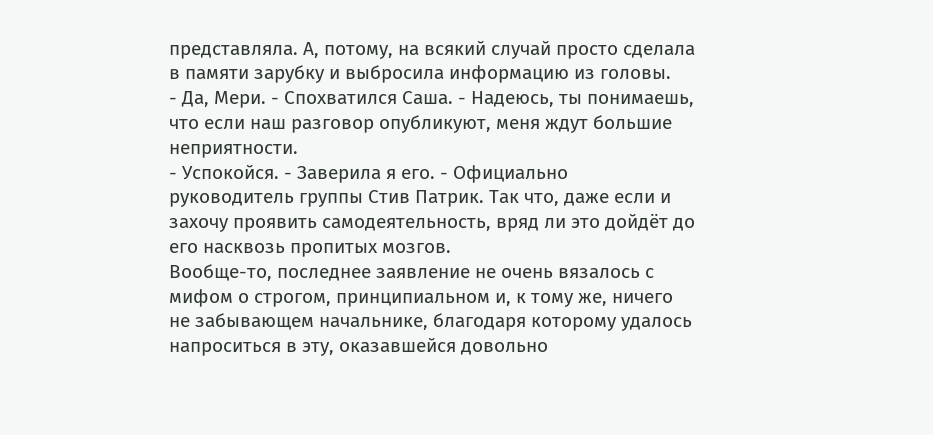представляла. А, потому, на всякий случай просто сделала в памяти зарубку и выбросила информацию из головы.
- Да, Мери. - Спохватился Саша. - Надеюсь, ты понимаешь, что если наш разговор опубликуют, меня ждут большие неприятности.
- Успокойся. - Заверила я его. - Официально руководитель группы Стив Патрик. Так что, даже если и захочу проявить самодеятельность, вряд ли это дойдёт до его насквозь пропитых мозгов.
Вообще-то, последнее заявление не очень вязалось с мифом о строгом, принципиальном и, к тому же, ничего не забывающем начальнике, благодаря которому удалось напроситься в эту, оказавшейся довольно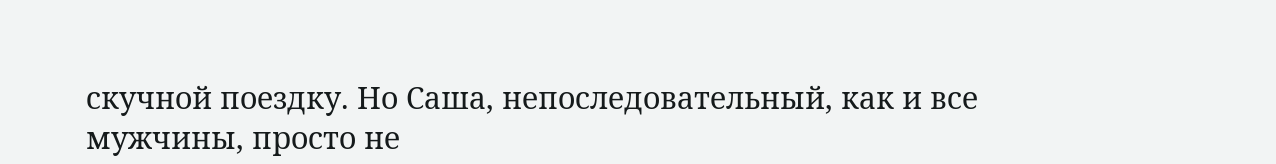скучной поездку. Но Саша, непоследовательный, как и все мужчины, просто не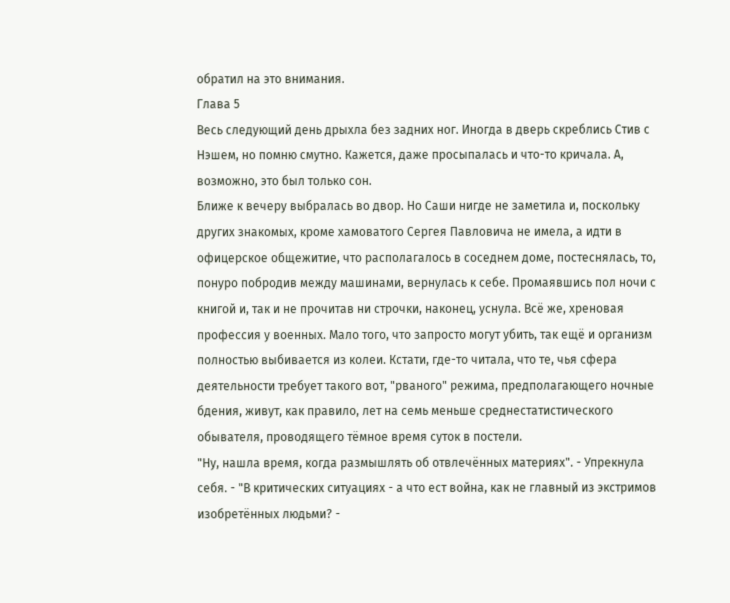обратил на это внимания.
Глава 5
Весь следующий день дрыхла без задних ног. Иногда в дверь скреблись Стив с Нэшем, но помню смутно. Кажется, даже просыпалась и что-то кричала. А, возможно, это был только сон.
Ближе к вечеру выбралась во двор. Но Саши нигде не заметила и, поскольку других знакомых, кроме хамоватого Сергея Павловича не имела, а идти в офицерское общежитие, что располагалось в соседнем доме, постеснялась, то, понуро побродив между машинами, вернулась к себе. Промаявшись пол ночи с книгой и, так и не прочитав ни строчки, наконец, уснула. Всё же, хреновая профессия у военных. Мало того, что запросто могут убить, так ещё и организм полностью выбивается из колеи. Кстати, где-то читала, что те, чья сфера деятельности требует такого вот, "рваного" режима, предполагающего ночные бдения, живут, как правило, лет на семь меньше среднестатистического обывателя, проводящего тёмное время суток в постели.
"Ну, нашла время, когда размышлять об отвлечённых материях". - Упрекнула себя. - "В критических ситуациях - а что ест война, как не главный из экстримов изобретённых людьми? -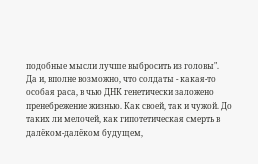подобные мысли лучше выбросить из головы".
Да и, вполне возможно, что солдаты - какая-то особая раса, в чью ДНК генетически заложено пренебрежение жизнью. Как своей, так и чужой. До таких ли мелочей, как гипотетическая смерть в далёком-далёком будущем,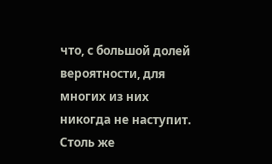что, с большой долей вероятности, для многих из них никогда не наступит.
Столь же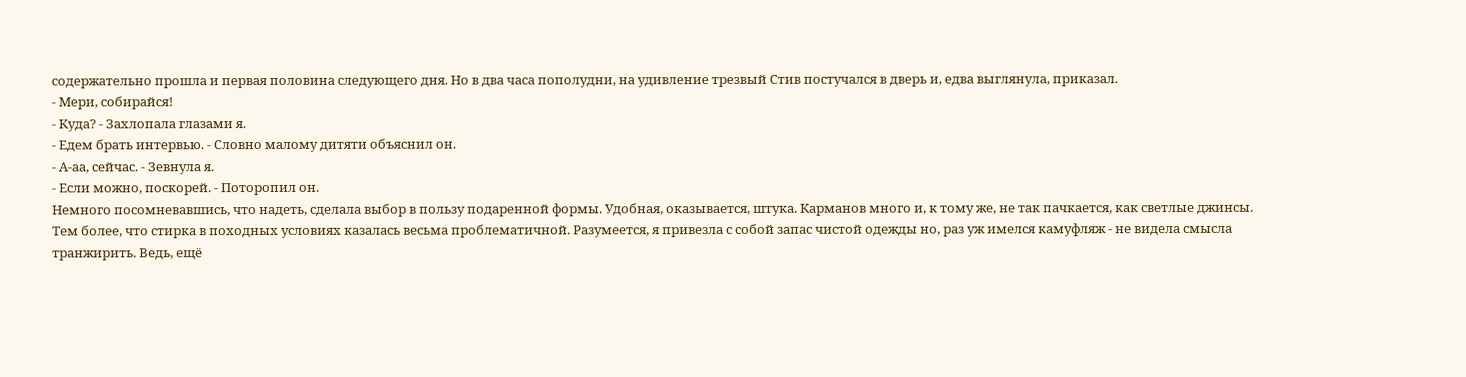содержательно прошла и первая половина следующего дня. Но в два часа пополудни, на удивление трезвый Стив постучался в дверь и, едва выглянула, приказал.
- Мери, собирайся!
- Куда? - Захлопала глазами я.
- Едем брать интервью. - Словно малому дитяти объяснил он.
- А-аа, сейчас. - Зевнула я.
- Если можно, поскорей. - Поторопил он.
Немного посомневавшись, что надеть, сделала выбор в пользу подаренной формы. Удобная, оказывается, штука. Карманов много и, к тому же, не так пачкается, как светлые джинсы. Тем более, что стирка в походных условиях казалась весьма проблематичной. Разумеется, я привезла с собой запас чистой одежды но, раз уж имелся камуфляж - не видела смысла транжирить. Ведь, ещё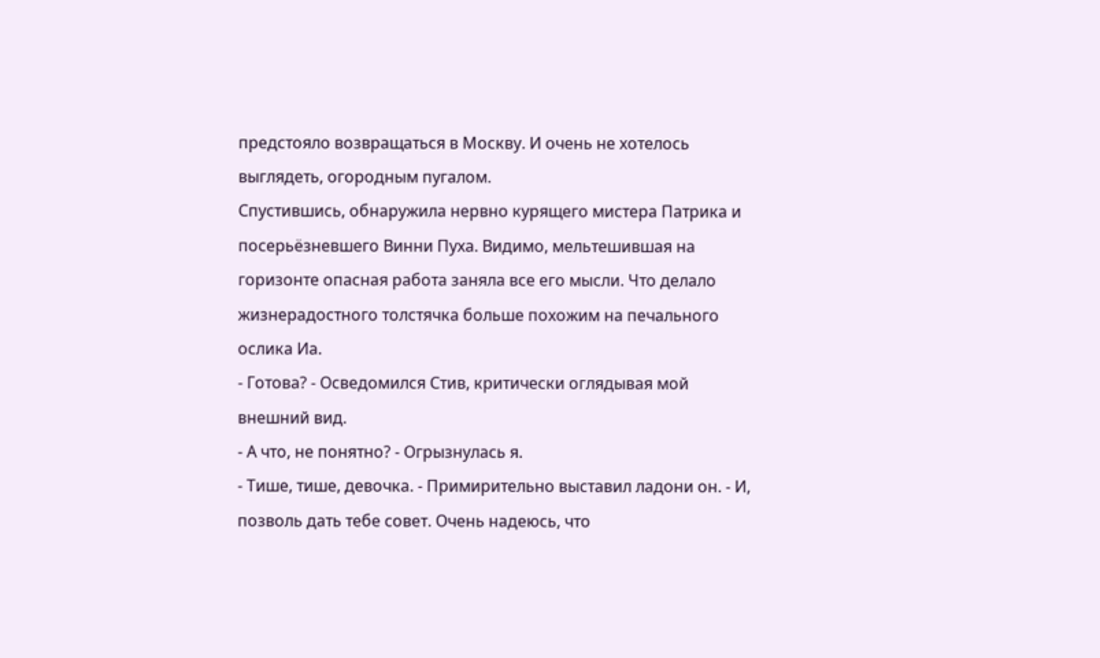предстояло возвращаться в Москву. И очень не хотелось выглядеть, огородным пугалом.
Спустившись, обнаружила нервно курящего мистера Патрика и посерьёзневшего Винни Пуха. Видимо, мельтешившая на горизонте опасная работа заняла все его мысли. Что делало жизнерадостного толстячка больше похожим на печального ослика Иа.
- Готова? - Осведомился Стив, критически оглядывая мой внешний вид.
- А что, не понятно? - Огрызнулась я.
- Тише, тише, девочка. - Примирительно выставил ладони он. - И, позволь дать тебе совет. Очень надеюсь, что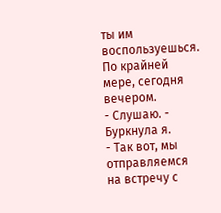ты им воспользуешься. По крайней мере, сегодня вечером.
- Слушаю. - Буркнула я.
- Так вот, мы отправляемся на встречу с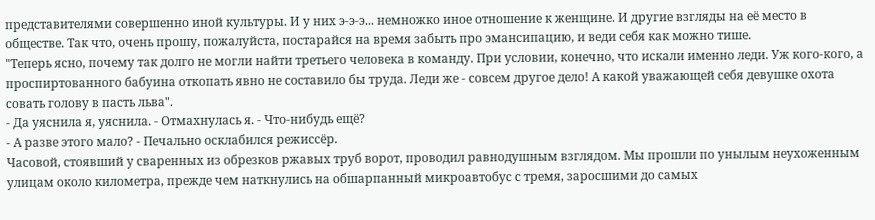представителями совершенно иной культуры. И у них э-э-э... немножко иное отношение к женщине. И другие взгляды на её место в обществе. Так что, очень прошу, пожалуйста, постарайся на время забыть про эмансипацию, и веди себя как можно тише.
"Теперь ясно, почему так долго не могли найти третьего человека в команду. При условии, конечно, что искали именно леди. Уж кого-кого, а проспиртованного бабуина откопать явно не составило бы труда. Леди же - совсем другое дело! А какой уважающей себя девушке охота совать голову в пасть льва".
- Да уяснила я, уяснила. - Отмахнулась я. - Что-нибудь ещё?
- А разве этого мало? - Печально осклабился режиссёр.
Часовой, стоявший у сваренных из обрезков ржавых труб ворот, проводил равнодушным взглядом. Мы прошли по унылым неухоженным улицам около километра, прежде чем наткнулись на обшарпанный микроавтобус с тремя, заросшими до самых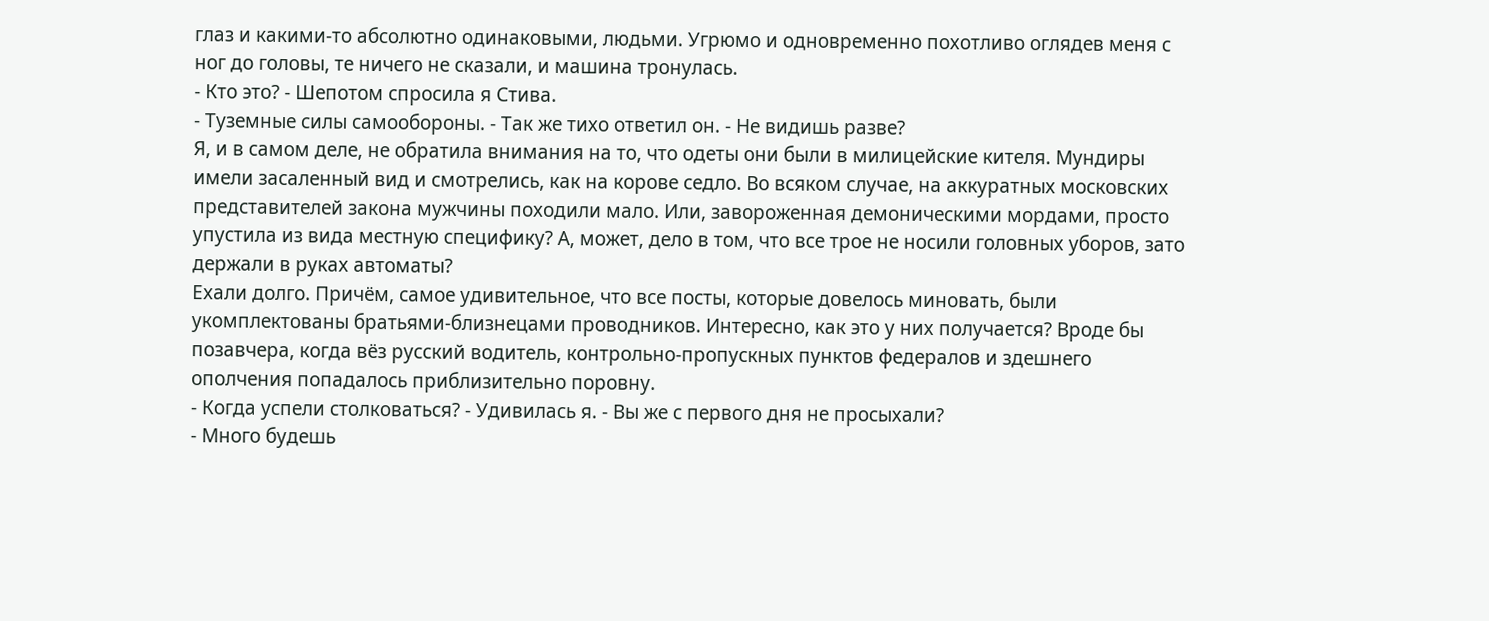глаз и какими-то абсолютно одинаковыми, людьми. Угрюмо и одновременно похотливо оглядев меня с ног до головы, те ничего не сказали, и машина тронулась.
- Кто это? - Шепотом спросила я Стива.
- Туземные силы самообороны. - Так же тихо ответил он. - Не видишь разве?
Я, и в самом деле, не обратила внимания на то, что одеты они были в милицейские кителя. Мундиры имели засаленный вид и смотрелись, как на корове седло. Во всяком случае, на аккуратных московских представителей закона мужчины походили мало. Или, завороженная демоническими мордами, просто упустила из вида местную специфику? А, может, дело в том, что все трое не носили головных уборов, зато держали в руках автоматы?
Ехали долго. Причём, самое удивительное, что все посты, которые довелось миновать, были укомплектованы братьями-близнецами проводников. Интересно, как это у них получается? Вроде бы позавчера, когда вёз русский водитель, контрольно-пропускных пунктов федералов и здешнего ополчения попадалось приблизительно поровну.
- Когда успели столковаться? - Удивилась я. - Вы же с первого дня не просыхали?
- Много будешь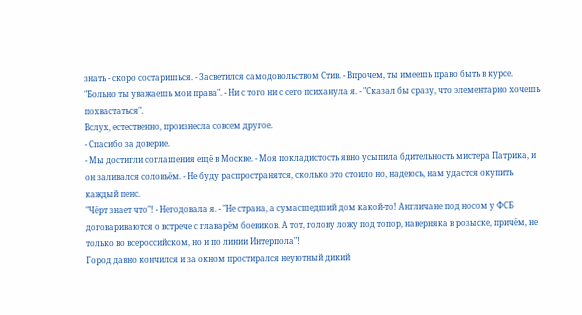знать - скоро состаришься. - Засветился самодовольством Стив. - Впрочем, ты имеешь право быть в курсе.
"Больно ты уважаешь мои права". - Ни с того ни с сего психанула я. - "Сказал бы сразу, что элементарно хочешь похвастаться".
Вслух, естественно, произнесла совсем другое.
- Спасибо за доверие.
- Мы достигли соглашения ещё в Москве. - Моя покладистость явно усыпила бдительность мистера Патрика, и он заливался соловьём. - Не буду распространятся, сколько это стоило но, надеюсь, нам удастся окупить каждый пенс.
"Чёрт знает что"! - Негодовала я. - "Не страна, а сумасшедший дом какой-то! Англичане под носом у ФСБ договариваются о встрече с главарём боевиков. А тот, голову ложу под топор, наверняка в розыске, причём, не только во всероссийском, но и по линии Интерпола"!
Город давно кончился и за окном простирался неуютный дикий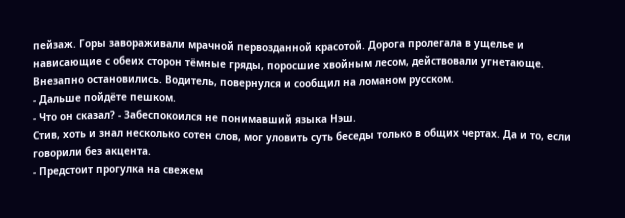пейзаж. Горы завораживали мрачной первозданной красотой. Дорога пролегала в ущелье и нависающие с обеих сторон тёмные гряды, поросшие хвойным лесом, действовали угнетающе.
Внезапно остановились. Водитель, повернулся и сообщил на ломаном русском.
- Дальше пойдёте пешком.
- Что он сказал? - Забеспокоился не понимавший языка Нэш.
Стив, хоть и знал несколько сотен слов, мог уловить суть беседы только в общих чертах. Да и то, если говорили без акцента.
- Предстоит прогулка на свежем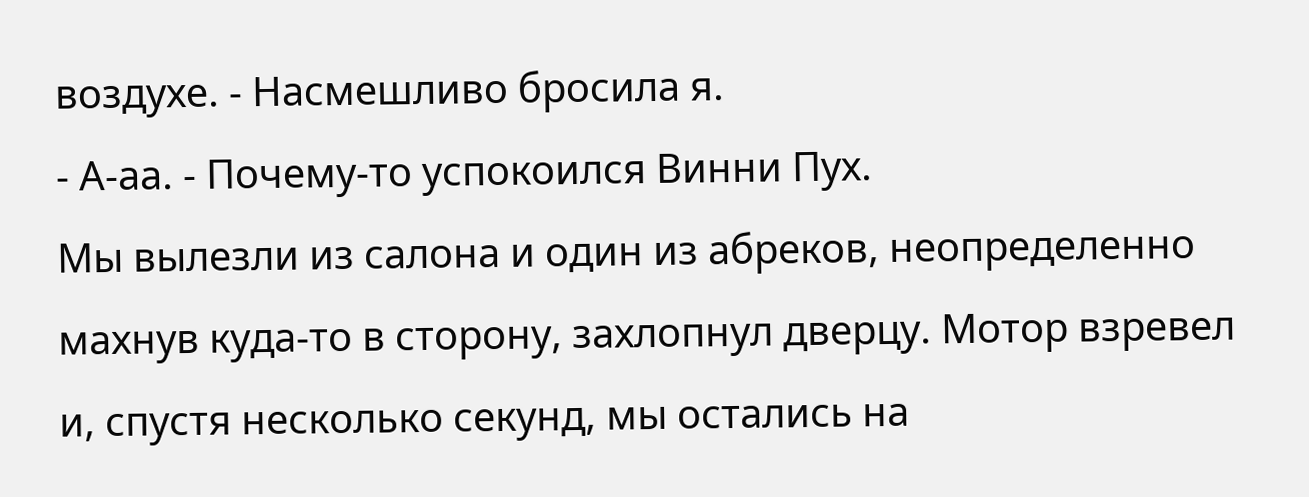воздухе. - Насмешливо бросила я.
- А-аа. - Почему-то успокоился Винни Пух.
Мы вылезли из салона и один из абреков, неопределенно махнув куда-то в сторону, захлопнул дверцу. Мотор взревел и, спустя несколько секунд, мы остались на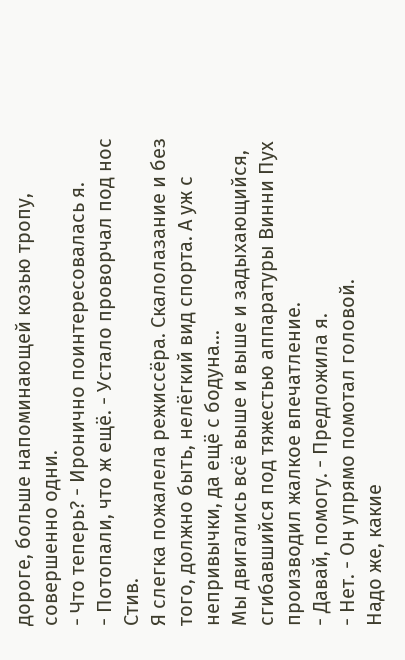дороге, больше напоминающей козью тропу, совершенно одни.
- Что теперь? - Иронично поинтересовалась я.
- Потопали, что ж ещё. - Устало проворчал под нос Стив.
Я слегка пожалела режиссёра. Скалолазание и без того, должно быть, нелёгкий вид спорта. А уж с непривычки, да ещё с бодуна...
Мы двигались всё выше и выше и задыхающийся, сгибавшийся под тяжестью аппаратуры Винни Пух производил жалкое впечатление.
- Давай, помогу. - Предложила я.
- Нет. - Он упрямо помотал головой.
Надо же, какие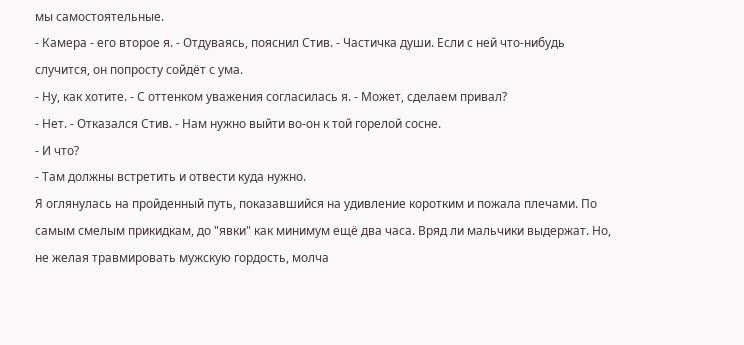мы самостоятельные.
- Камера - его второе я. - Отдуваясь, пояснил Стив. - Частичка души. Если с ней что-нибудь случится, он попросту сойдёт с ума.
- Ну, как хотите. - С оттенком уважения согласилась я. - Может, сделаем привал?
- Нет. - Отказался Стив. - Нам нужно выйти во-он к той горелой сосне.
- И что?
- Там должны встретить и отвести куда нужно.
Я оглянулась на пройденный путь, показавшийся на удивление коротким и пожала плечами. По самым смелым прикидкам, до "явки" как минимум ещё два часа. Вряд ли мальчики выдержат. Но, не желая травмировать мужскую гордость, молча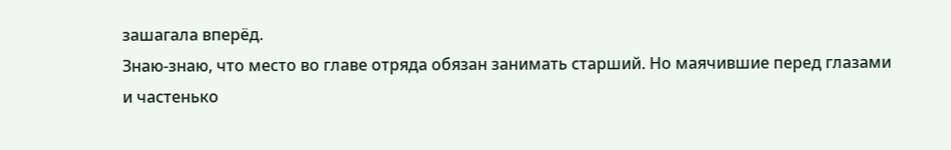зашагала вперёд.
Знаю-знаю, что место во главе отряда обязан занимать старший. Но маячившие перед глазами и частенько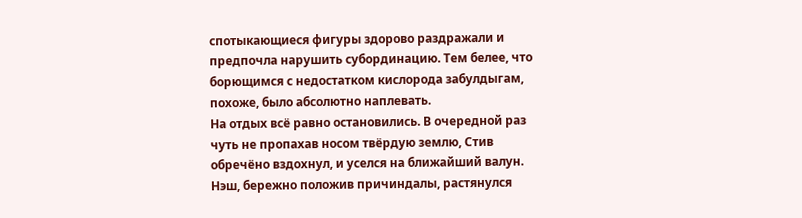спотыкающиеся фигуры здорово раздражали и предпочла нарушить субординацию. Тем белее, что борющимся с недостатком кислорода забулдыгам, похоже, было абсолютно наплевать.
На отдых всё равно остановились. В очередной раз чуть не пропахав носом твёрдую землю, Стив обречёно вздохнул, и уселся на ближайший валун. Нэш, бережно положив причиндалы, растянулся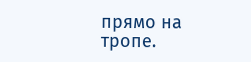прямо на тропе.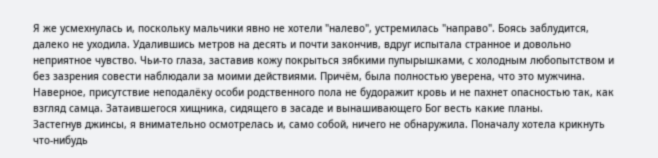Я же усмехнулась и, поскольку мальчики явно не хотели "налево", устремилась "направо". Боясь заблудится, далеко не уходила. Удалившись метров на десять и почти закончив, вдруг испытала странное и довольно неприятное чувство. Чьи-то глаза, заставив кожу покрыться зябкими пупырышками, с холодным любопытством и без зазрения совести наблюдали за моими действиями. Причём, была полностью уверена, что это мужчина. Наверное, присутствие неподалёку особи родственного пола не будоражит кровь и не пахнет опасностью так, как взгляд самца. Затаившегося хищника, сидящего в засаде и вынашивающего Бог весть какие планы.
Застегнув джинсы, я внимательно осмотрелась и, само собой, ничего не обнаружила. Поначалу хотела крикнуть что-нибудь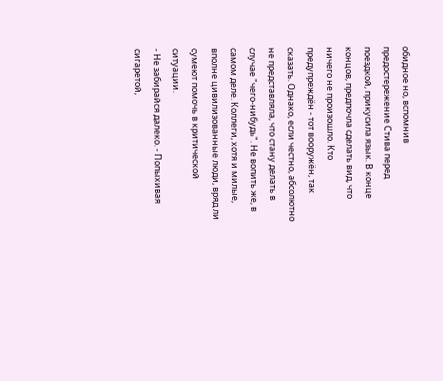обидное но, вспомнив предостережение Стива перед поездкой, прикусила язык. В конце концов, предпочла сделать вид, что ничего не произошло. Кто предупреждён - тот вооружён, так сказать. Однако, если честно, абсолютно не представляла, что стану делать в случае "чего-нибудь". Не вопить же, в самом деле. Коллеги, хотя и милые, вполне цивилизованные люди, вряд ли сумеют помочь в критической ситуации.
- Не забирайся далеко. - Попыхивая сигаретой,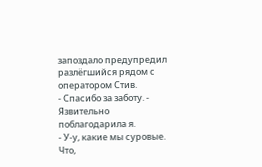запоздало предупредил разлёгшийся рядом с оператором Стив.
- Спасибо за заботу. - Язвительно поблагодарила я.
- У-у, какие мы суровые. Что,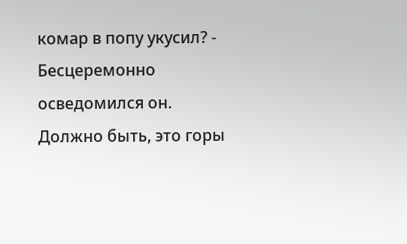комар в попу укусил? - Бесцеремонно осведомился он.
Должно быть, это горы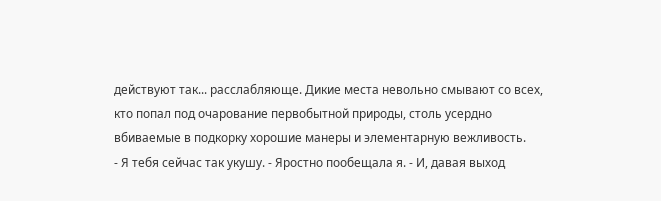действуют так... расслабляюще. Дикие места невольно смывают со всех, кто попал под очарование первобытной природы, столь усердно вбиваемые в подкорку хорошие манеры и элементарную вежливость.
- Я тебя сейчас так укушу. - Яростно пообещала я. - И, давая выход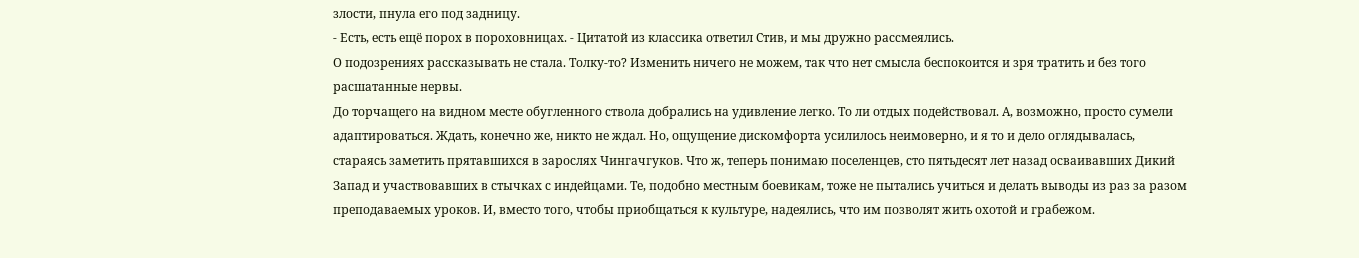злости, пнула его под задницу.
- Есть, есть ещё порох в пороховницах. - Цитатой из классика ответил Стив, и мы дружно рассмеялись.
О подозрениях рассказывать не стала. Толку-то? Изменить ничего не можем, так что нет смысла беспокоится и зря тратить и без того расшатанные нервы.
До торчащего на видном месте обугленного ствола добрались на удивление легко. То ли отдых подействовал. А, возможно, просто сумели адаптироваться. Ждать, конечно же, никто не ждал. Но, ощущение дискомфорта усилилось неимоверно, и я то и дело оглядывалась, стараясь заметить прятавшихся в зарослях Чингачгуков. Что ж, теперь понимаю поселенцев, сто пятьдесят лет назад осваивавших Дикий Запад и участвовавших в стычках с индейцами. Те, подобно местным боевикам, тоже не пытались учиться и делать выводы из раз за разом преподаваемых уроков. И, вместо того, чтобы приобщаться к культуре, надеялись, что им позволят жить охотой и грабежом.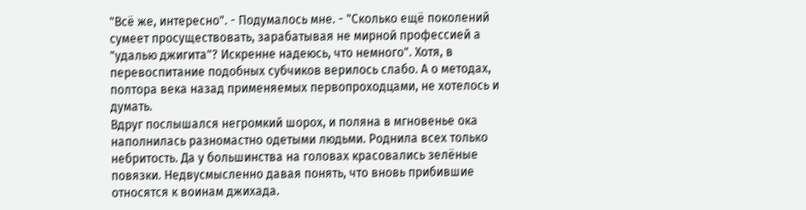"Всё же, интересно". - Подумалось мне. - "Сколько ещё поколений сумеет просуществовать, зарабатывая не мирной профессией а "удалью джигита"? Искренне надеюсь, что немного". Хотя, в перевоспитание подобных субчиков верилось слабо. А о методах, полтора века назад применяемых первопроходцами, не хотелось и думать.
Вдруг послышался негромкий шорох, и поляна в мгновенье ока наполнилась разномастно одетыми людьми. Роднила всех только небритость. Да у большинства на головах красовались зелёные повязки. Недвусмысленно давая понять, что вновь прибившие относятся к воинам джихада.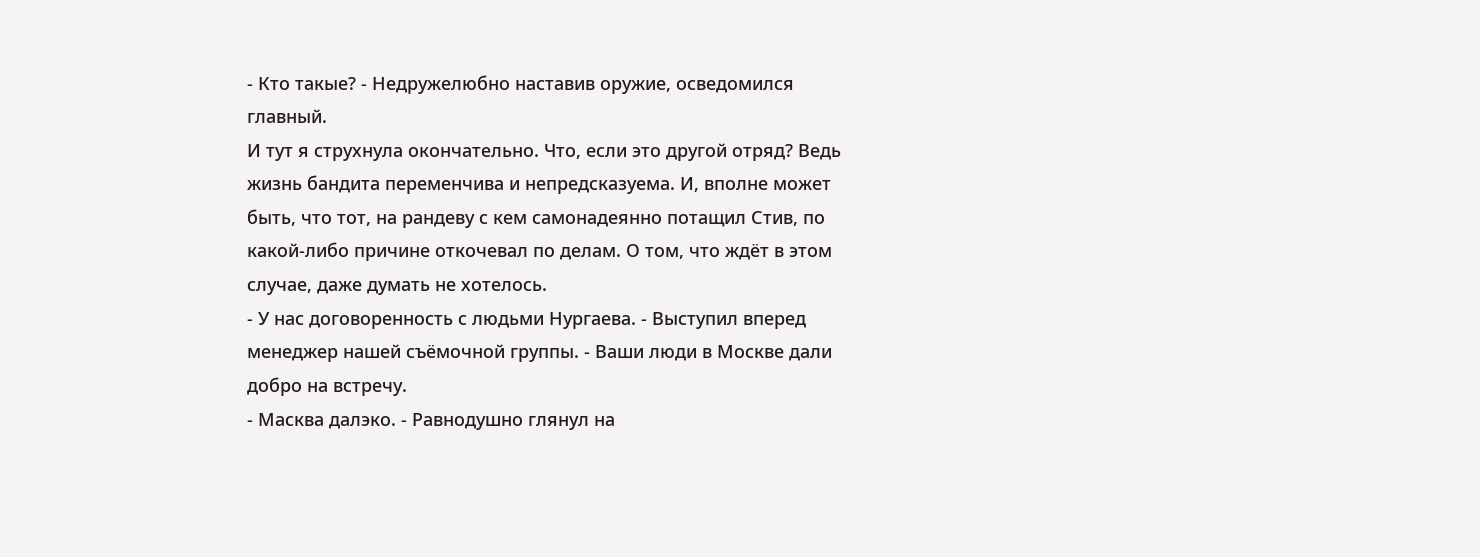- Кто такые? - Недружелюбно наставив оружие, осведомился главный.
И тут я струхнула окончательно. Что, если это другой отряд? Ведь жизнь бандита переменчива и непредсказуема. И, вполне может быть, что тот, на рандеву с кем самонадеянно потащил Стив, по какой-либо причине откочевал по делам. О том, что ждёт в этом случае, даже думать не хотелось.
- У нас договоренность с людьми Нургаева. - Выступил вперед менеджер нашей съёмочной группы. - Ваши люди в Москве дали добро на встречу.
- Масква далэко. - Равнодушно глянул на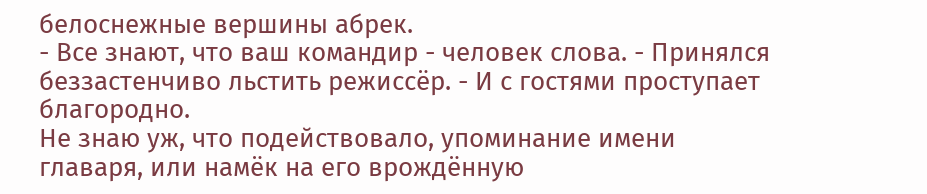белоснежные вершины абрек.
- Все знают, что ваш командир - человек слова. - Принялся беззастенчиво льстить режиссёр. - И с гостями проступает благородно.
Не знаю уж, что подействовало, упоминание имени главаря, или намёк на его врождённую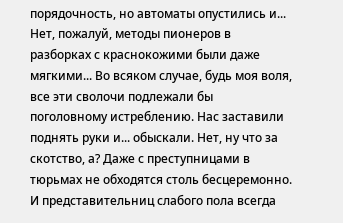порядочность, но автоматы опустились и...
Нет, пожалуй, методы пионеров в разборках с краснокожими были даже мягкими... Во всяком случае, будь моя воля, все эти сволочи подлежали бы поголовному истреблению. Нас заставили поднять руки и... обыскали. Нет, ну что за скотство, а? Даже с преступницами в тюрьмах не обходятся столь бесцеремонно. И представительниц слабого пола всегда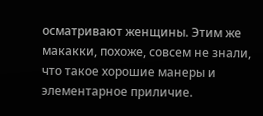осматривают женщины. Этим же макакки, похоже, совсем не знали, что такое хорошие манеры и элементарное приличие.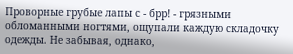Проворные грубые лапы с - брр! - грязными обломанными ногтями, ощупали каждую складочку одежды. Не забывая, однако,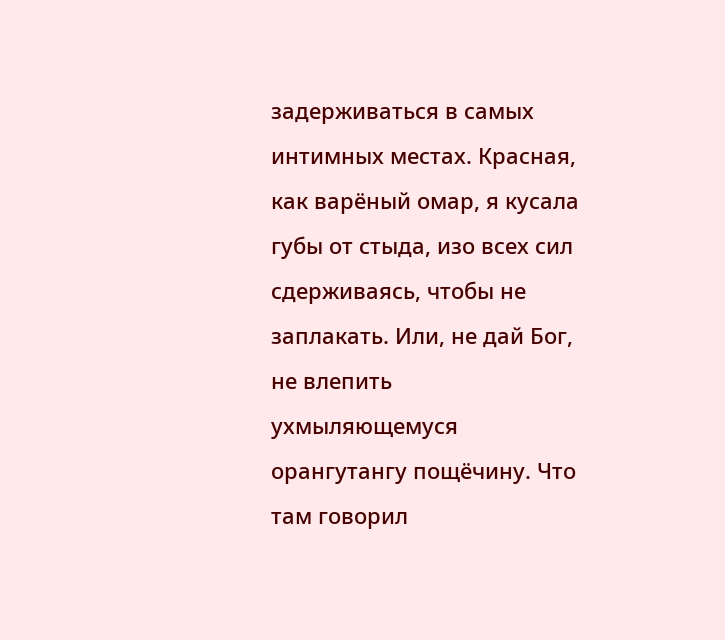задерживаться в самых интимных местах. Красная, как варёный омар, я кусала губы от стыда, изо всех сил сдерживаясь, чтобы не заплакать. Или, не дай Бог, не влепить ухмыляющемуся орангутангу пощёчину. Что там говорил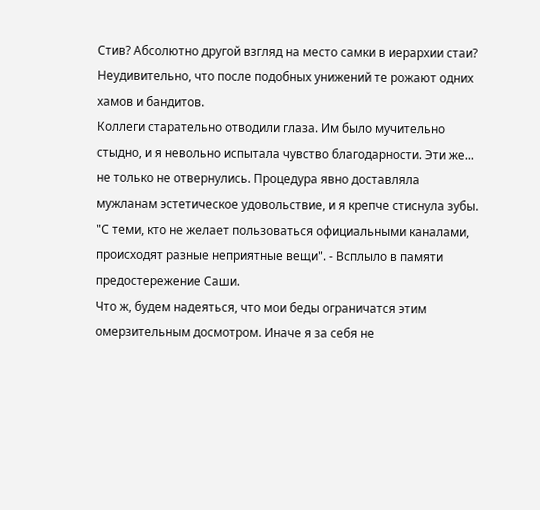Стив? Абсолютно другой взгляд на место самки в иерархии стаи? Неудивительно, что после подобных унижений те рожают одних хамов и бандитов.
Коллеги старательно отводили глаза. Им было мучительно стыдно, и я невольно испытала чувство благодарности. Эти же... не только не отвернулись. Процедура явно доставляла мужланам эстетическое удовольствие, и я крепче стиснула зубы.
"С теми, кто не желает пользоваться официальными каналами, происходят разные неприятные вещи". - Всплыло в памяти предостережение Саши.
Что ж, будем надеяться, что мои беды ограничатся этим омерзительным досмотром. Иначе я за себя не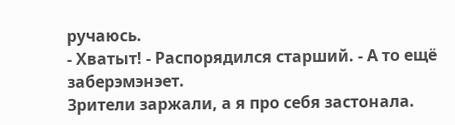ручаюсь.
- Хватыт! - Распорядился старший. - А то ещё заберэмэнэет.
Зрители заржали, а я про себя застонала.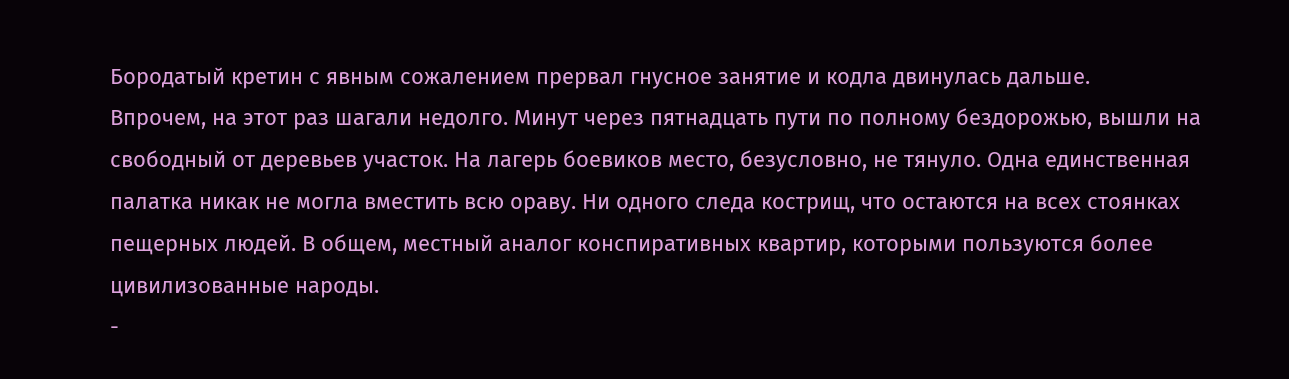Бородатый кретин с явным сожалением прервал гнусное занятие и кодла двинулась дальше.
Впрочем, на этот раз шагали недолго. Минут через пятнадцать пути по полному бездорожью, вышли на свободный от деревьев участок. На лагерь боевиков место, безусловно, не тянуло. Одна единственная палатка никак не могла вместить всю ораву. Ни одного следа кострищ, что остаются на всех стоянках пещерных людей. В общем, местный аналог конспиративных квартир, которыми пользуются более цивилизованные народы.
-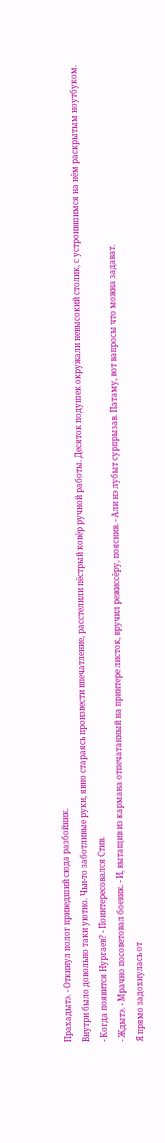Прахадытэ. - Откинул полог приведший сюда разбойник.
Внутри было довольно таки уютно. Чьи-то заботливые руки, явно стараясь произвести впечатление, расстелили пёстрый ковёр ручной работы. Десяток подушек окружали невысокий столик, с устроившимся на нём раскрытым ноутбуком.
- Когда появится Нургаев? - Поинтересовался Стив.
- Ждытэ. - Мрачно посоветовал боевик. - И, вытащив из кармана отпечатанный на принтере листок, вручил режиссёру, пояснив. - Али нэ лубыт сурпрызав. Патаму, вот вапросы что можна задават.
Я прямо задохнулась от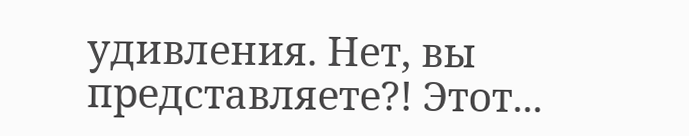удивления. Нет, вы представляете?! Этот...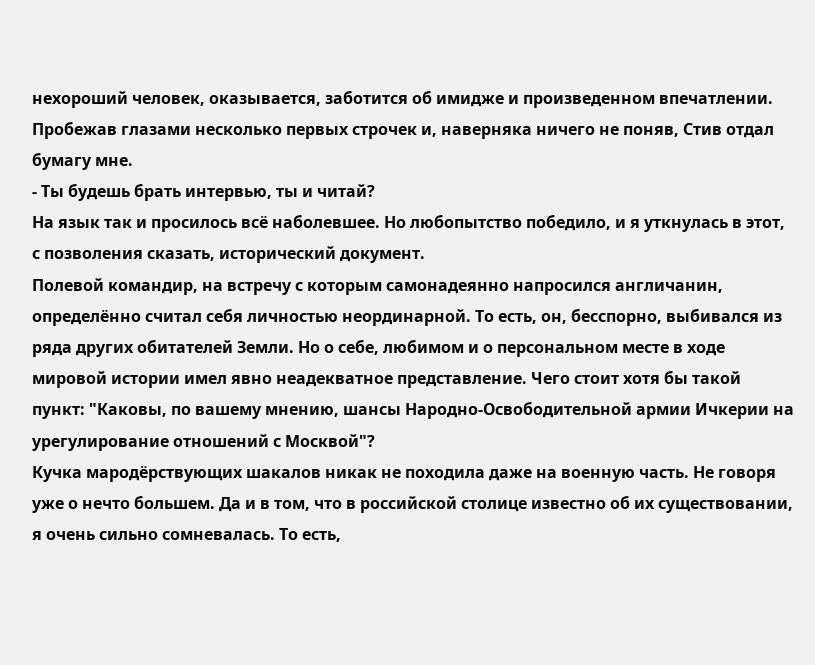нехороший человек, оказывается, заботится об имидже и произведенном впечатлении.
Пробежав глазами несколько первых строчек и, наверняка ничего не поняв, Стив отдал бумагу мне.
- Ты будешь брать интервью, ты и читай?
На язык так и просилось всё наболевшее. Но любопытство победило, и я уткнулась в этот, с позволения сказать, исторический документ.
Полевой командир, на встречу с которым самонадеянно напросился англичанин, определённо считал себя личностью неординарной. То есть, он, бесспорно, выбивался из ряда других обитателей Земли. Но о себе, любимом и о персональном месте в ходе мировой истории имел явно неадекватное представление. Чего стоит хотя бы такой пункт: "Каковы, по вашему мнению, шансы Народно-Освободительной армии Ичкерии на урегулирование отношений с Москвой"?
Кучка мародёрствующих шакалов никак не походила даже на военную часть. Не говоря уже о нечто большем. Да и в том, что в российской столице известно об их существовании, я очень сильно сомневалась. То есть,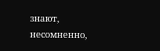знают, несомненно,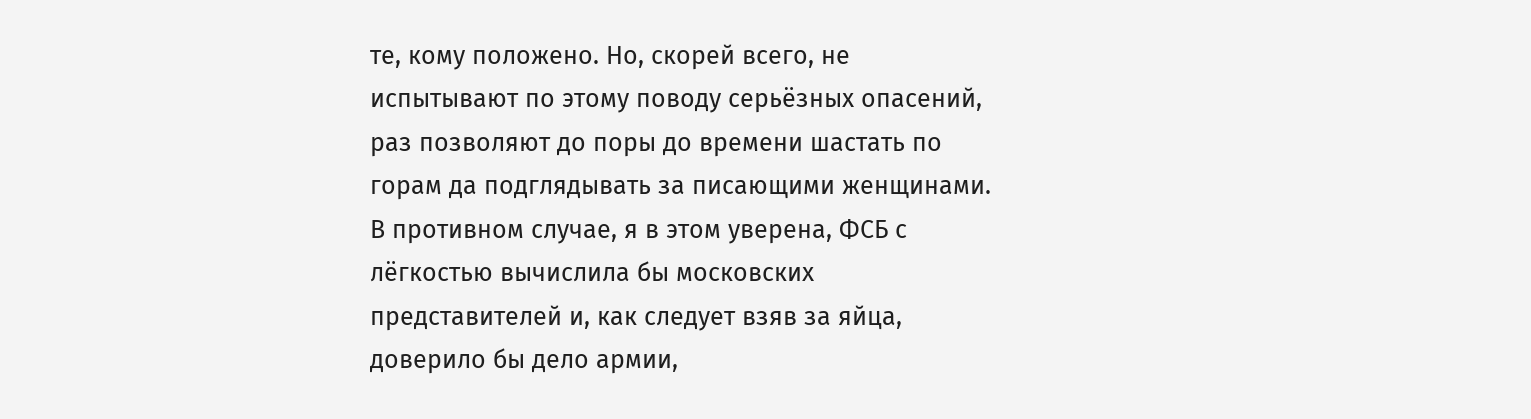те, кому положено. Но, скорей всего, не испытывают по этому поводу серьёзных опасений, раз позволяют до поры до времени шастать по горам да подглядывать за писающими женщинами. В противном случае, я в этом уверена, ФСБ с лёгкостью вычислила бы московских представителей и, как следует взяв за яйца, доверило бы дело армии,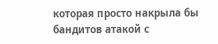которая просто накрыла бы бандитов атакой с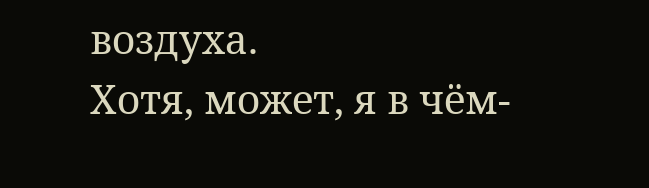воздуха.
Хотя, может, я в чём-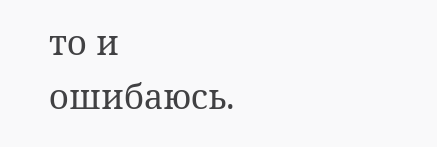то и ошибаюсь.